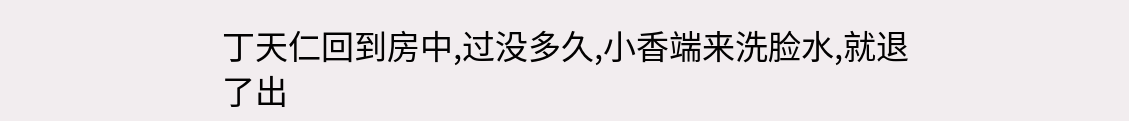丁天仁回到房中,过没多久,小香端来洗脸水,就退了出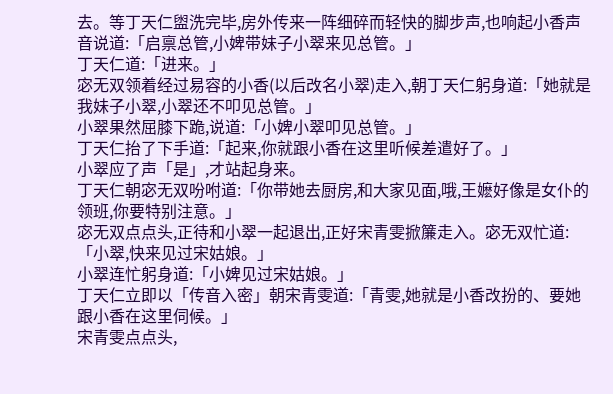去。等丁天仁盥洗完毕,房外传来一阵细碎而轻快的脚步声,也响起小香声音说道:「启禀总管,小婢带妹子小翠来见总管。」
丁天仁道:「进来。」
宓无双领着经过易容的小香(以后改名小翠)走入,朝丁天仁躬身道:「她就是我妹子小翠,小翠还不叩见总管。」
小翠果然屈膝下跪,说道:「小婢小翠叩见总管。」
丁天仁抬了下手道:「起来,你就跟小香在这里听候差遣好了。」
小翠应了声「是」,才站起身来。
丁天仁朝宓无双吩咐道:「你带她去厨房,和大家见面,哦,王嬷好像是女仆的领班,你要特别注意。」
宓无双点点头,正待和小翠一起退出,正好宋青雯掀簾走入。宓无双忙道:「小翠,快来见过宋姑娘。」
小翠连忙躬身道:「小婢见过宋姑娘。」
丁天仁立即以「传音入密」朝宋青雯道:「青雯,她就是小香改扮的、要她跟小香在这里伺候。」
宋青雯点点头,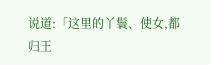说道:「这里的丫鬟、使女,都归王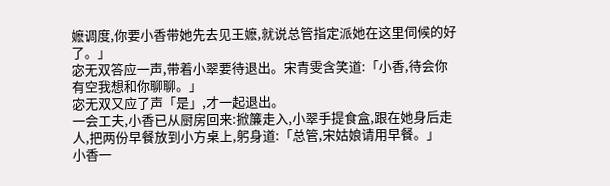嬷调度,你要小香带她先去见王嬷,就说总管指定派她在这里伺候的好了。」
宓无双答应一声,带着小翠要待退出。宋青雯含笑道:「小香,待会你有空我想和你聊聊。」
宓无双又应了声「是」,才一起退出。
一会工夫,小香已从厨房回来:掀簾走入,小翠手提食盒,跟在她身后走人,把两份早餐放到小方桌上,躬身道:「总管,宋姑娘请用早餐。」
小香一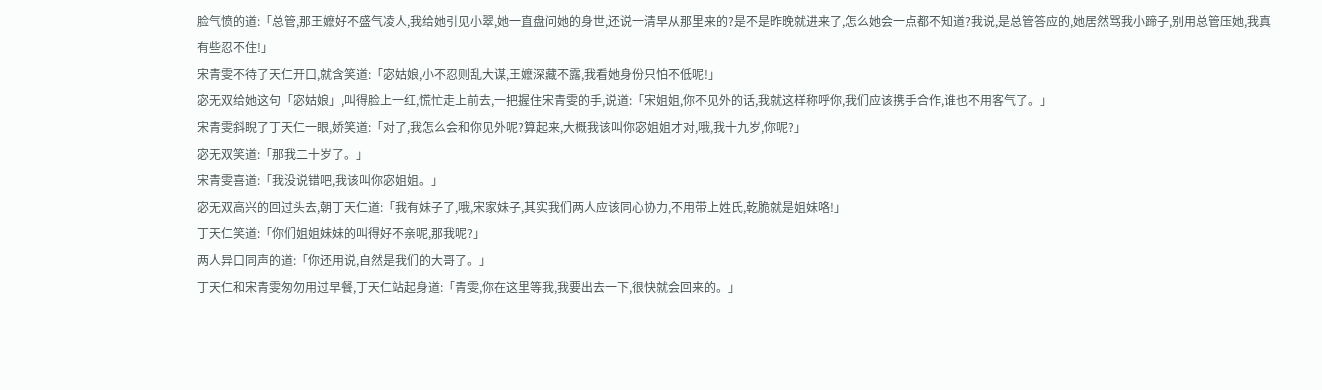脸气愤的道:「总管,那王嬷好不盛气凌人,我给她引见小翠,她一直盘问她的身世,还说一清早从那里来的?是不是昨晚就进来了,怎么她会一点都不知道?我说,是总管答应的,她居然骂我小蹄子,别用总管压她,我真有些忍不住!」
宋青雯不待了天仁开口,就含笑道:「宓姑娘,小不忍则乱大谋,王嬷深藏不露,我看她身份只怕不低呢!」
宓无双给她这句「宓姑娘」,叫得脸上一红,慌忙走上前去,一把握住宋青雯的手,说道:「宋姐姐,你不见外的话,我就这样称呼你,我们应该携手合作,谁也不用客气了。」
宋青雯斜睨了丁天仁一眼,娇笑道:「对了,我怎么会和你见外呢?算起来,大概我该叫你宓姐姐才对,哦,我十九岁,你呢?」
宓无双笑道:「那我二十岁了。」
宋青雯喜道:「我没说错吧,我该叫你宓姐姐。」
宓无双高兴的回过头去,朝丁天仁道:「我有妹子了,哦,宋家妹子,其实我们两人应该同心协力,不用带上姓氏,乾脆就是姐妹咯!」
丁天仁笑道:「你们姐姐妹妹的叫得好不亲呢,那我呢?」
两人异口同声的道:「你还用说,自然是我们的大哥了。」
丁天仁和宋青雯匆勿用过早餐,丁天仁站起身道:「青雯,你在这里等我,我要出去一下,很快就会回来的。」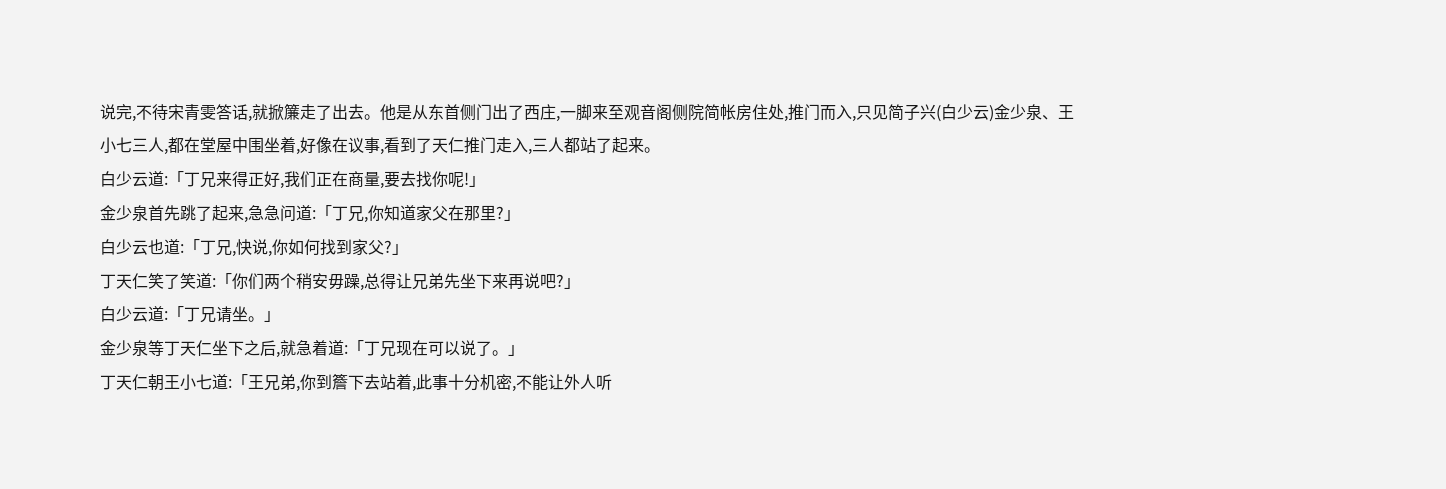说完,不待宋青雯答话,就掀簾走了出去。他是从东首侧门出了西庄,一脚来至观音阁侧院简帐房住处,推门而入,只见简子兴(白少云)金少泉、王小七三人,都在堂屋中围坐着,好像在议事,看到了天仁推门走入,三人都站了起来。
白少云道:「丁兄来得正好,我们正在商量,要去找你呢!」
金少泉首先跳了起来,急急问道:「丁兄,你知道家父在那里?」
白少云也道:「丁兄,快说,你如何找到家父?」
丁天仁笑了笑道:「你们两个稍安毋躁,总得让兄弟先坐下来再说吧?」
白少云道:「丁兄请坐。」
金少泉等丁天仁坐下之后,就急着道:「丁兄现在可以说了。」
丁天仁朝王小七道:「王兄弟,你到簷下去站着,此事十分机密,不能让外人听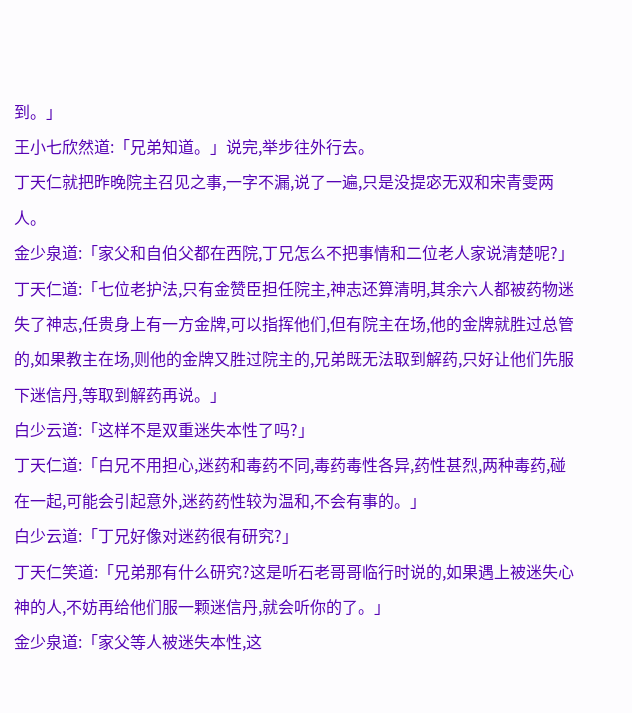到。」
王小七欣然道:「兄弟知道。」说完,举步往外行去。
丁天仁就把昨晚院主召见之事,一字不漏,说了一遍,只是没提宓无双和宋青雯两人。
金少泉道:「家父和自伯父都在西院,丁兄怎么不把事情和二位老人家说清楚呢?」
丁天仁道:「七位老护法,只有金赞臣担任院主,神志还算清明,其余六人都被药物迷失了神志,任贵身上有一方金牌,可以指挥他们,但有院主在场,他的金牌就胜过总管的,如果教主在场,则他的金牌又胜过院主的,兄弟既无法取到解药,只好让他们先服下迷信丹,等取到解药再说。」
白少云道:「这样不是双重迷失本性了吗?」
丁天仁道:「白兄不用担心,迷药和毒药不同,毒药毒性各异,药性甚烈,两种毒药,碰在一起,可能会引起意外,迷药药性较为温和,不会有事的。」
白少云道:「丁兄好像对迷药很有研究?」
丁天仁笑道:「兄弟那有什么研究?这是听石老哥哥临行时说的,如果遇上被迷失心神的人,不妨再给他们服一颗迷信丹,就会听你的了。」
金少泉道:「家父等人被迷失本性,这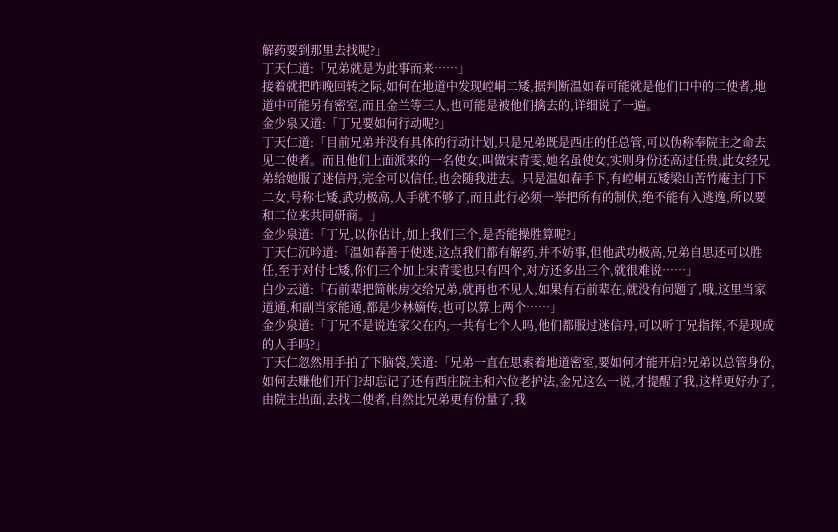解药要到那里去找呢?」
丁天仁道:「兄弟就是为此事而来……」
接着就把昨晚回转之际,如何在地道中发现崆峒二矮,据判断温如春可能就是他们口中的二使者,地道中可能另有密室,而且金兰等三人,也可能是被他们擒去的,详细说了一遍。
金少泉又道:「丁兄要如何行动呢?」
丁天仁道:「目前兄弟并没有具体的行动计划,只是兄弟既是西庄的任总管,可以伪称奉院主之命去见二使者。而且他们上面派来的一名使女,叫做宋青雯,她名虽使女,实则身份还高过任贵,此女经兄弟给她服了迷信丹,完全可以信任,也会随我进去。只是温如春手下,有崆峒五矮梁山苦竹庵主门下二女,号称七矮,武功极高,人手就不够了,而且此行必须一举把所有的制伏,绝不能有入逃逸,所以要和二位来共同研商。」
金少泉道:「丁兄,以你估计,加上我们三个,是否能操胜算呢?」
丁天仁沉吟道:「温如春善于使迷,这点我们都有解药,并不妨事,但他武功极高,兄弟自思还可以胜任,至于对付七矮,你们三个加上宋青雯也只有四个,对方还多出三个,就很难说……」
白少云道:「石前辈把简帐房交给兄弟,就再也不见人,如果有石前辈在,就没有问题了,哦,这里当家道通,和副当家能通,都是少林嫡传,也可以算上两个……」
金少泉道:「丁兄不是说连家父在内,一共有七个人吗,他们都服过迷信丹,可以听丁兄指挥,不是现成的人手吗?」
丁天仁忽然用手拍了下脑袋,笑道:「兄弟一直在思索着地道密室,要如何才能开启?兄弟以总管身份,如何去赚他们开门?却忘记了还有西庄院主和六位老护法,金兄这么一说,才提醒了我,这样更好办了,由院主出面,去找二使者,自然比兄弟更有份量了,我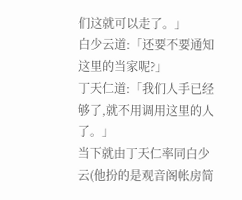们这就可以走了。」
白少云道:「还要不要通知这里的当家呢?」
丁天仁道:「我们人手已经够了,就不用调用这里的人了。」
当下就由丁天仁率同白少云(他扮的是观音阁帐房简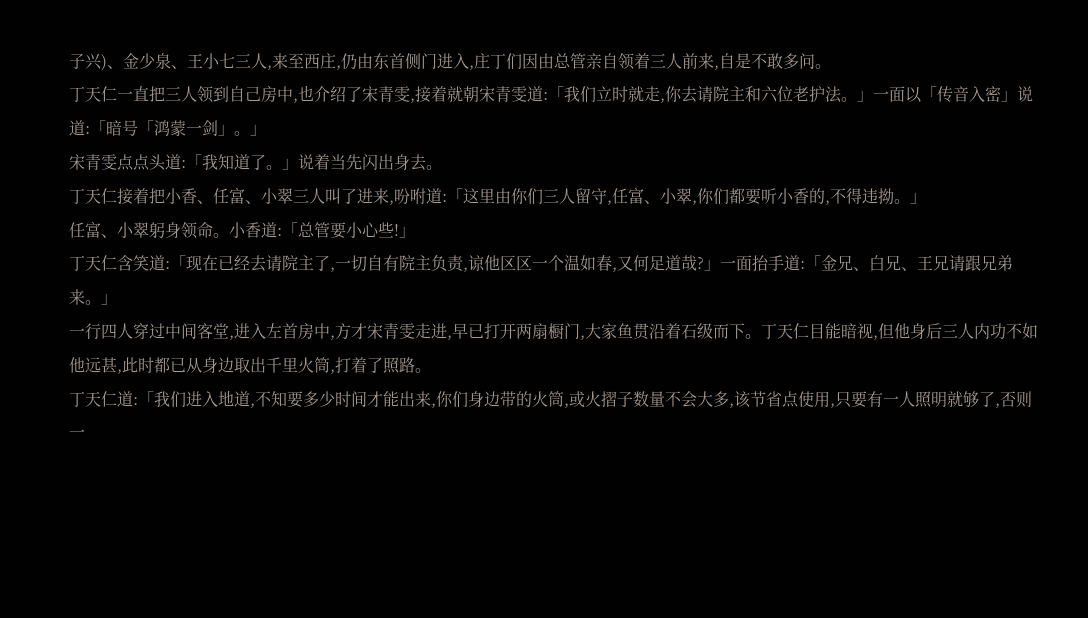子兴)、金少泉、王小七三人,来至西庄,仍由东首侧门进入,庄丁们因由总管亲自领着三人前来,自是不敢多问。
丁天仁一直把三人领到自己房中,也介绍了宋青雯,接着就朝宋青雯道:「我们立时就走,你去请院主和六位老护法。」一面以「传音入密」说道:「暗号「鸿蒙一剑」。」
宋青雯点点头道:「我知道了。」说着当先闪出身去。
丁天仁接着把小香、任富、小翠三人叫了进来,吩咐道:「这里由你们三人留守,任富、小翠,你们都要听小香的,不得违拗。」
任富、小翠躬身领命。小香道:「总管要小心些!」
丁天仁含笑道:「现在已经去请院主了,一切自有院主负责,谅他区区一个温如春,又何足道哉?」一面抬手道:「金兄、白兄、王兄请跟兄弟来。」
一行四人穿过中间客堂,进入左首房中,方才宋青雯走进,早已打开两扇橱门,大家鱼贯沿着石级而下。丁天仁目能暗视,但他身后三人内功不如他远甚,此时都已从身边取出千里火筒,打着了照路。
丁天仁道:「我们进入地道,不知要多少时间才能出来,你们身边带的火筒,或火摺子数量不会大多,该节省点使用,只要有一人照明就够了,否则一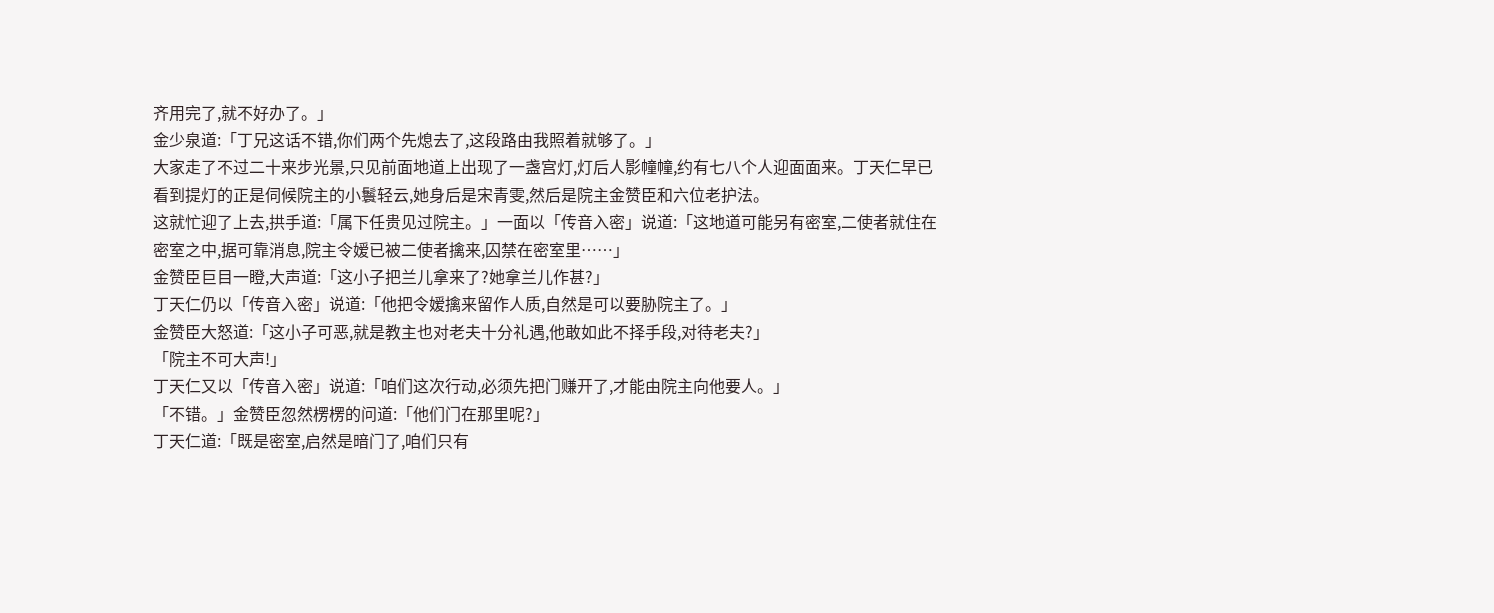齐用完了,就不好办了。」
金少泉道:「丁兄这话不错,你们两个先熄去了,这段路由我照着就够了。」
大家走了不过二十来步光景,只见前面地道上出现了一盏宫灯,灯后人影幢幢,约有七八个人迎面面来。丁天仁早已看到提灯的正是伺候院主的小鬟轻云,她身后是宋青雯,然后是院主金赞臣和六位老护法。
这就忙迎了上去,拱手道:「属下任贵见过院主。」一面以「传音入密」说道:「这地道可能另有密室,二使者就住在密室之中,据可靠消息,院主令嫒已被二使者擒来,囚禁在密室里……」
金赞臣巨目一瞪,大声道:「这小子把兰儿拿来了?她拿兰儿作甚?」
丁天仁仍以「传音入密」说道:「他把令嫒擒来留作人质,自然是可以要胁院主了。」
金赞臣大怒道:「这小子可恶,就是教主也对老夫十分礼遇,他敢如此不择手段,对待老夫?」
「院主不可大声!」
丁天仁又以「传音入密」说道:「咱们这次行动,必须先把门赚开了,才能由院主向他要人。」
「不错。」金赞臣忽然楞楞的问道:「他们门在那里呢?」
丁天仁道:「既是密室,启然是暗门了,咱们只有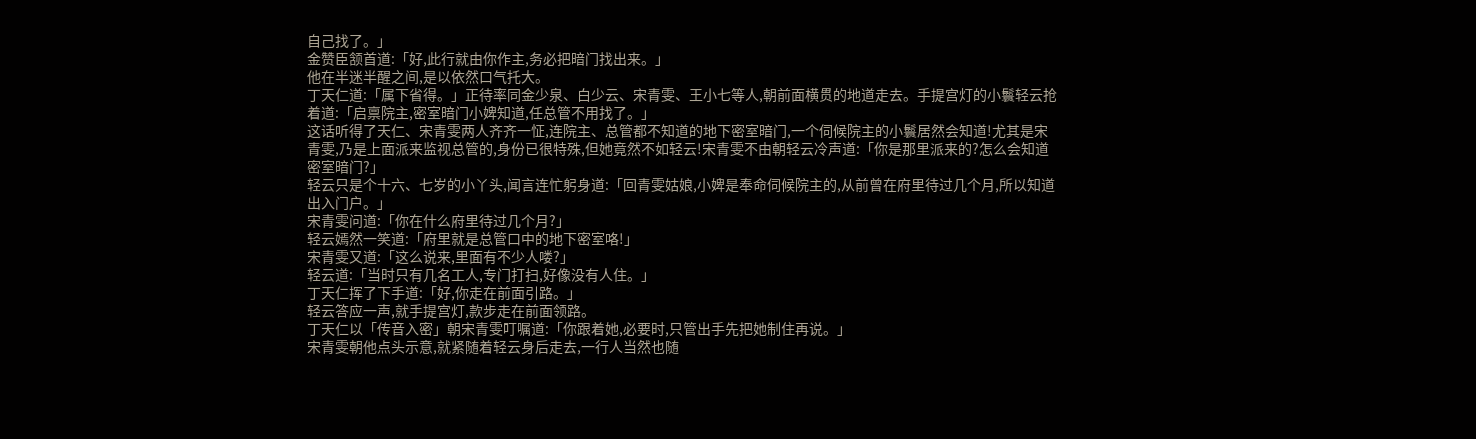自己找了。」
金赞臣颔首道:「好,此行就由你作主,务必把暗门找出来。」
他在半迷半醒之间,是以依然口气托大。
丁天仁道:「属下省得。」正待率同金少泉、白少云、宋青雯、王小七等人,朝前面横贯的地道走去。手提宫灯的小鬟轻云抢着道:「启禀院主,密室暗门小婢知道,任总管不用找了。」
这话听得了天仁、宋青雯两人齐齐一怔,连院主、总管都不知道的地下密室暗门,一个伺候院主的小鬟居然会知道!尤其是宋青雯,乃是上面派来监视总管的,身份已很特殊,但她竟然不如轻云!宋青雯不由朝轻云冷声道:「你是那里派来的?怎么会知道密室暗门?」
轻云只是个十六、七岁的小丫头,闻言连忙躬身道:「回青雯姑娘,小婢是奉命伺候院主的,从前曾在府里待过几个月,所以知道出入门户。」
宋青雯问道:「你在什么府里待过几个月?」
轻云嫣然一笑道:「府里就是总管口中的地下密室咯!」
宋青雯又道:「这么说来,里面有不少人喽?」
轻云道:「当时只有几名工人,专门打扫,好像没有人住。」
丁天仁挥了下手道:「好,你走在前面引路。」
轻云答应一声,就手提宫灯,款步走在前面领路。
丁天仁以「传音入密」朝宋青雯叮嘱道:「你跟着她,必要时,只管出手先把她制住再说。」
宋青雯朝他点头示意,就紧随着轻云身后走去,一行人当然也随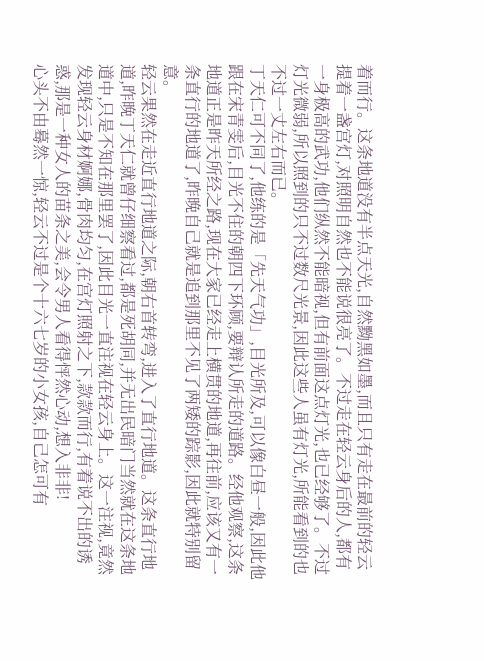着而行。这条地道没有半点天光,自然黝黑如墨,而且只有走在最前的轻云提着一盏宫灯,对照明自然也不能说很亮了。不过走在轻云身后的人,都有一身极高的武功,他们纵然不能暗视,但有前面这点灯光,也已经够了。不过灯光微弱,所以照到的只不过数尺光景,因此这些人虽有灯光,所能看到的也不过一丈左右而已。
丁天仁可不同了,他练的是「先天气功」,目光所及,可以像白昼一般,因此他跟在宋青雯后,目光不住的朝四下环顾,要辩认所走的道路。经他观察,这条地道正是昨天所经之路,现在大家已经走上横贯的地道,再往前,应该又有一条直行的地道了,昨晚自己就是追到那里不见了两矮的踪影,因此就特别留意。
轻云果然在走近直行地道之际,朝右首转弯,进入了直行地道。这条直行地道,昨晚丁天仁就曾仔细察看过,都是死胡同,并无出民暗门当然就在这条地道中,只是不知在那里罢了,因此目光一直注视在轻云身上。这一注视,竟然发现轻云身材婀娜,骨肉均匀,在宫灯照射之下,款款而行,有着说不出的诱惑,那是一种女人的苗条之美,会令男人看得怦然心动,想入非非!
心头不由蓦然一惊,轻云不过是个十六七岁的小女孩,自己怎可有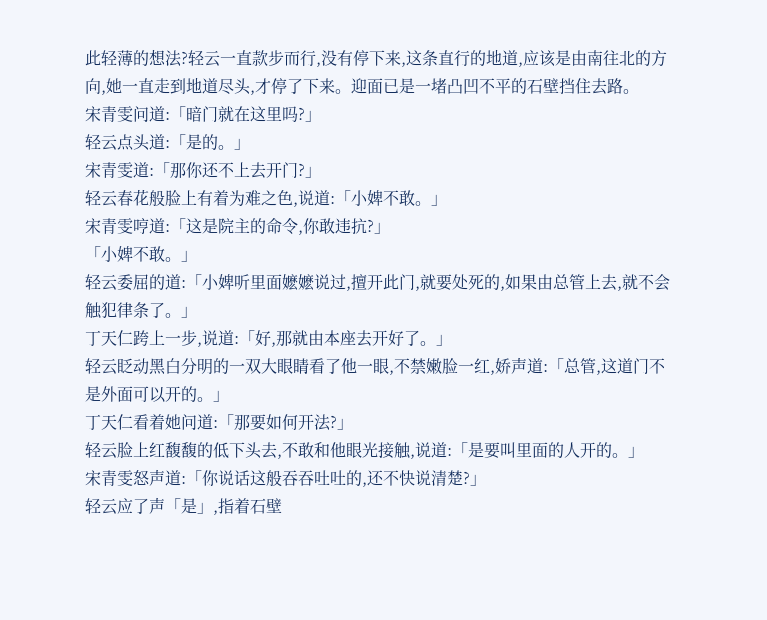此轻薄的想法?轻云一直款步而行,没有停下来,这条直行的地道,应该是由南往北的方向,她一直走到地道尽头,才停了下来。迎面已是一堵凸凹不平的石壁挡住去路。
宋青雯问道:「暗门就在这里吗?」
轻云点头道:「是的。」
宋青雯道:「那你还不上去开门?」
轻云春花般脸上有着为难之色,说道:「小婢不敢。」
宋青雯哼道:「这是院主的命令,你敢违抗?」
「小婢不敢。」
轻云委屈的道:「小婢听里面嬷嬷说过,擅开此门,就要处死的,如果由总管上去,就不会触犯律条了。」
丁天仁跨上一步,说道:「好,那就由本座去开好了。」
轻云眨动黑白分明的一双大眼睛看了他一眼,不禁嫩脸一红,娇声道:「总管,这道门不是外面可以开的。」
丁天仁看着她问道:「那要如何开法?」
轻云脸上红馥馥的低下头去,不敢和他眼光接触,说道:「是要叫里面的人开的。」
宋青雯怒声道:「你说话这般吞吞吐吐的,还不快说清楚?」
轻云应了声「是」,指着石壁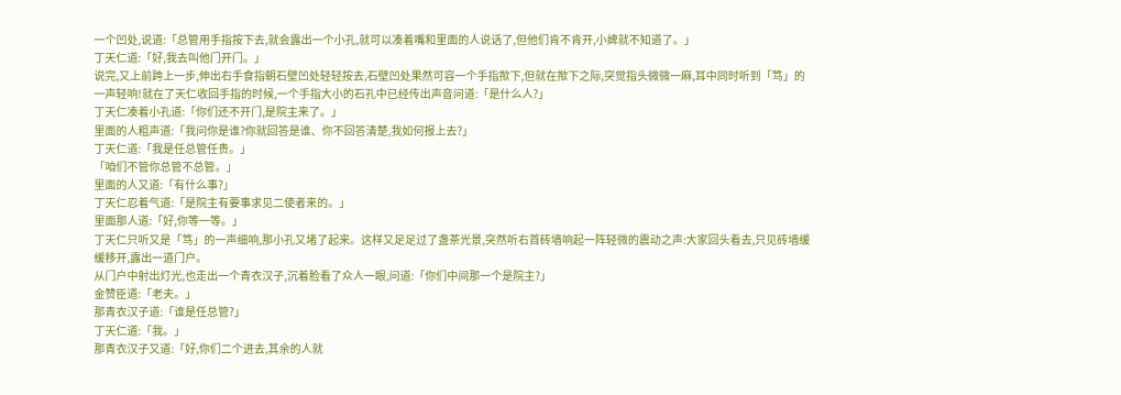一个凹处,说道:「总管用手指按下去,就会露出一个小孔,就可以凑着嘴和里面的人说话了,但他们肯不肯开,小婢就不知道了。」
丁天仁道:「好,我去叫他门开门。」
说完,又上前跨上一步,伸出右手食指朝石壁凹处轻轻按去,石壁凹处果然可容一个手指揿下,但就在揿下之际,突觉指头微微一麻,耳中同时听到「笃」的一声轻响!就在了天仁收回手指的时候,一个手指大小的石孔中已经传出声音问道:「是什么人?」
丁天仁凑着小孔道:「你们还不开门,是院主来了。」
里面的人粗声道:「我问你是谁?你就回答是谁、你不回答清楚,我如何报上去?」
丁天仁道:「我是任总管任贵。」
「咱们不管你总管不总管。」
里面的人又道:「有什么事?」
丁天仁忍着气道:「是院主有要事求见二使者来的。」
里面那人道:「好,你等一等。」
丁天仁只听又是「笃」的一声细响,那小孔又堵了起来。这样又足足过了盏茶光景,突然听右首砖墙响起一阵轻微的震动之声:大家回头看去,只见砖墙缓缓移开,露出一道门户。
从门户中射出灯光,也走出一个青衣汉子,沉着脸看了众人一眼,问道:「你们中间那一个是院主?」
金赞臣道:「老夫。」
那青衣汉子道:「谁是任总管?」
丁天仁道:「我。」
那青衣汉子又道:「好,你们二个进去,其余的人就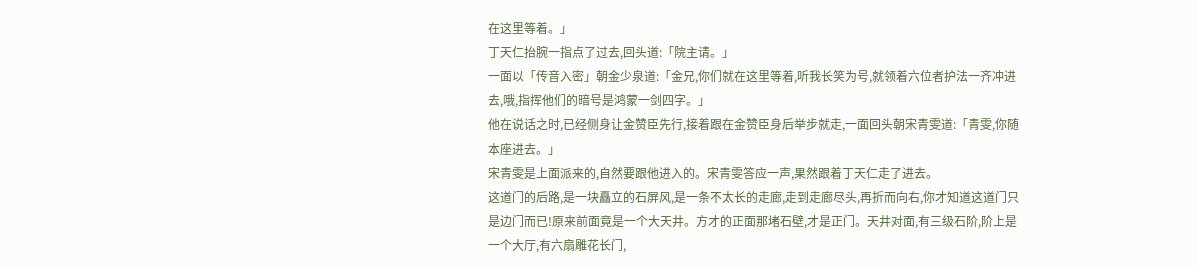在这里等着。」
丁天仁抬腕一指点了过去,回头道:「院主请。」
一面以「传音入密」朝金少泉道:「金兄,你们就在这里等着,听我长笑为号,就领着六位者护法一齐冲进去,哦,指挥他们的暗号是鸿蒙一剑四字。」
他在说话之时,已经侧身让金赞臣先行,接着跟在金赞臣身后举步就走,一面回头朝宋青雯道:「青雯,你随本座进去。」
宋青雯是上面派来的,自然要跟他进入的。宋青雯答应一声,果然跟着丁天仁走了进去。
这道门的后路,是一块矗立的石屏风,是一条不太长的走廊,走到走廊尽头,再折而向右,你才知道这道门只是边门而已!原来前面竟是一个大天井。方才的正面那堵石壁,才是正门。天井对面,有三级石阶,阶上是一个大厅,有六扇雕花长门,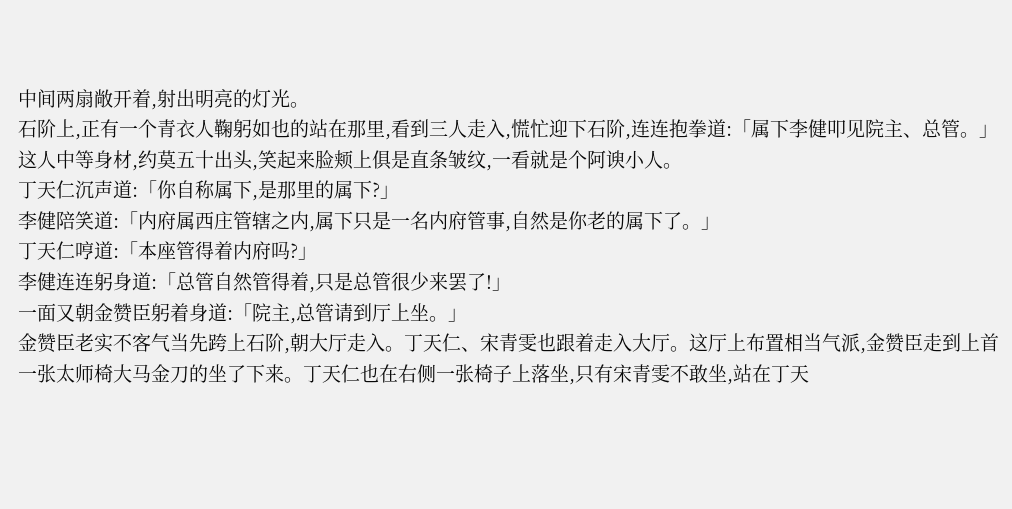中间两扇敞开着,射出明亮的灯光。
石阶上,正有一个青衣人鞠躬如也的站在那里,看到三人走入,慌忙迎下石阶,连连抱拳道:「属下李健叩见院主、总管。」
这人中等身材,约莫五十出头,笑起来脸颊上俱是直条皱纹,一看就是个阿谀小人。
丁天仁沉声道:「你自称属下,是那里的属下?」
李健陪笑道:「内府属西庄管辖之内,属下只是一名内府管事,自然是你老的属下了。」
丁天仁哼道:「本座管得着内府吗?」
李健连连躬身道:「总管自然管得着,只是总管很少来罢了!」
一面又朝金赞臣躬着身道:「院主,总管请到厅上坐。」
金赞臣老实不客气当先跨上石阶,朝大厅走入。丁天仁、宋青雯也跟着走入大厅。这厅上布置相当气派,金赞臣走到上首一张太师椅大马金刀的坐了下来。丁天仁也在右侧一张椅子上落坐,只有宋青雯不敢坐,站在丁天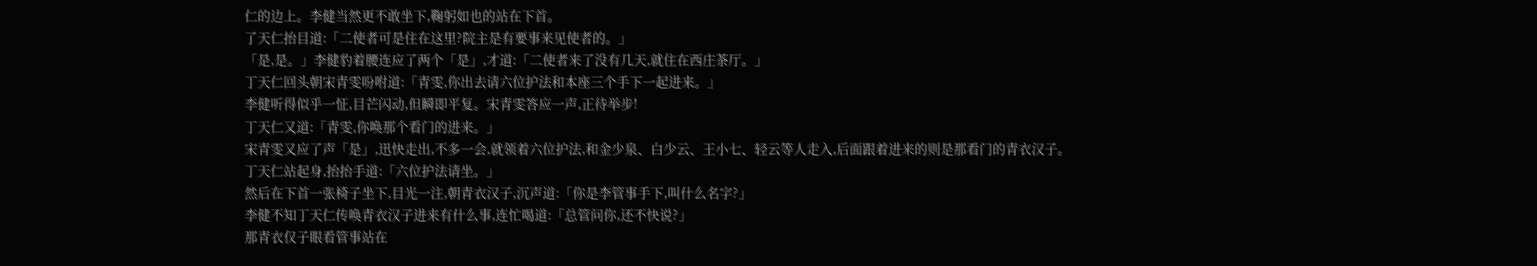仁的边上。李健当然更不敢坐下,鞠躬如也的站在下首。
了天仁抬目道:「二使者可是住在这里?院主是有要事来见使者的。」
「是,是。」李健豹着腰连应了两个「是」,才道:「二使者来了没有几天,就住在西庄茶厅。」
丁天仁回头朝宋青雯吩咐道:「青雯,你出去请六位护法和本座三个手下一起进来。」
李健听得似乎一怔,目芒闪动,但瞬即平复。宋青雯答应一声,正待举步!
丁天仁又道:「青雯,你唤那个看门的进来。」
宋青雯又应了声「是」,迅快走出,不多一会,就领着六位护法,和金少泉、白少云、王小七、轻云等人走入,后面跟着进来的则是那看门的青衣汉子。
丁天仁站起身,抬抬手道:「六位护法请坐。」
然后在下首一张椅子坐下,目光一注,朝青衣汉子,沉声道:「你是李管事手下,叫什么名字?」
李健不知丁天仁传唤青衣汉子进来有什么事,连忙喝道:「总管问你,还不快说?」
那青衣仅子眼看管事站在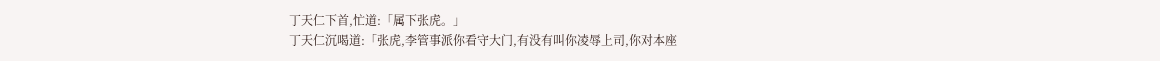丁天仁下首,忙道:「属下张虎。」
丁天仁沉喝道:「张虎,李管事派你看守大门,有没有叫你凌辱上司,你对本座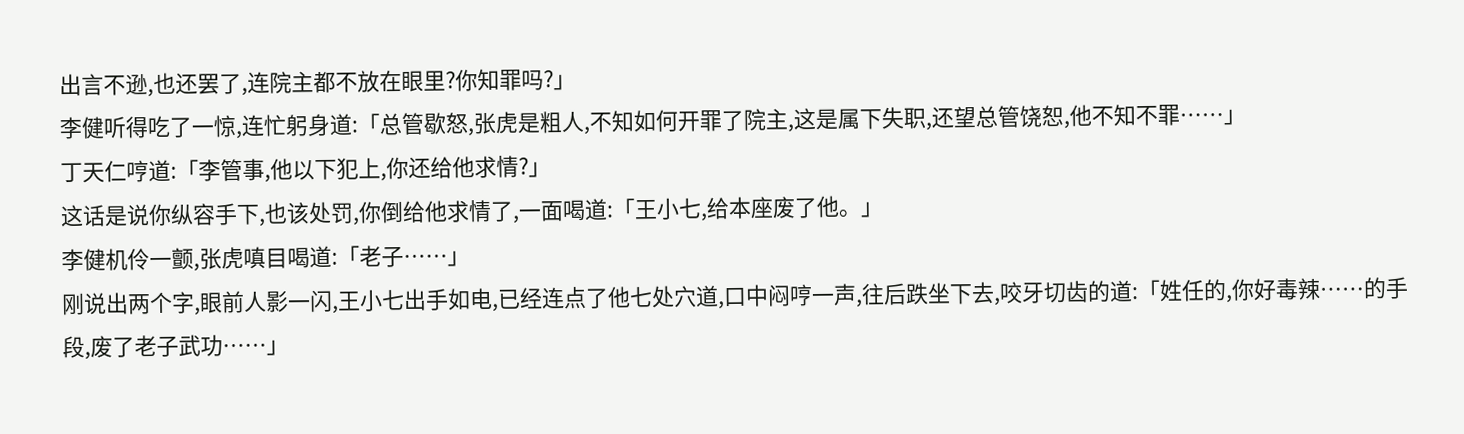出言不逊,也还罢了,连院主都不放在眼里?你知罪吗?」
李健听得吃了一惊,连忙躬身道:「总管歇怒,张虎是粗人,不知如何开罪了院主,这是属下失职,还望总管饶恕,他不知不罪……」
丁天仁哼道:「李管事,他以下犯上,你还给他求情?」
这话是说你纵容手下,也该处罚,你倒给他求情了,一面喝道:「王小七,给本座废了他。」
李健机伶一颤,张虎嗔目喝道:「老子……」
刚说出两个字,眼前人影一闪,王小七出手如电,已经连点了他七处穴道,口中闷哼一声,往后跌坐下去,咬牙切齿的道:「姓任的,你好毒辣……的手段,废了老子武功……」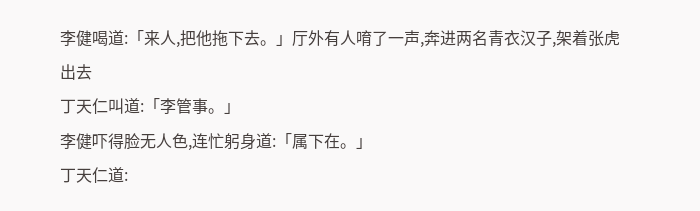李健喝道:「来人,把他拖下去。」厅外有人唷了一声,奔进两名青衣汉子,架着张虎出去
丁天仁叫道:「李管事。」
李健吓得脸无人色,连忙躬身道:「属下在。」
丁天仁道: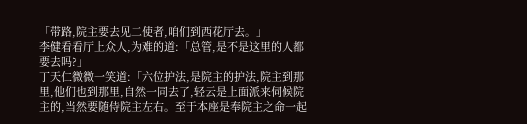「带路,院主要去见二使者,咱们到西花厅去。」
李健看看厅上众人,为难的道:「总管,是不是这里的人都要去吗?」
丁天仁微微一笑道:「六位护法,是院主的护法,院主到那里,他们也到那里,自然一同去了,轻云是上面派来伺候院主的,当然要随侍院主左右。至于本座是奉院主之命一起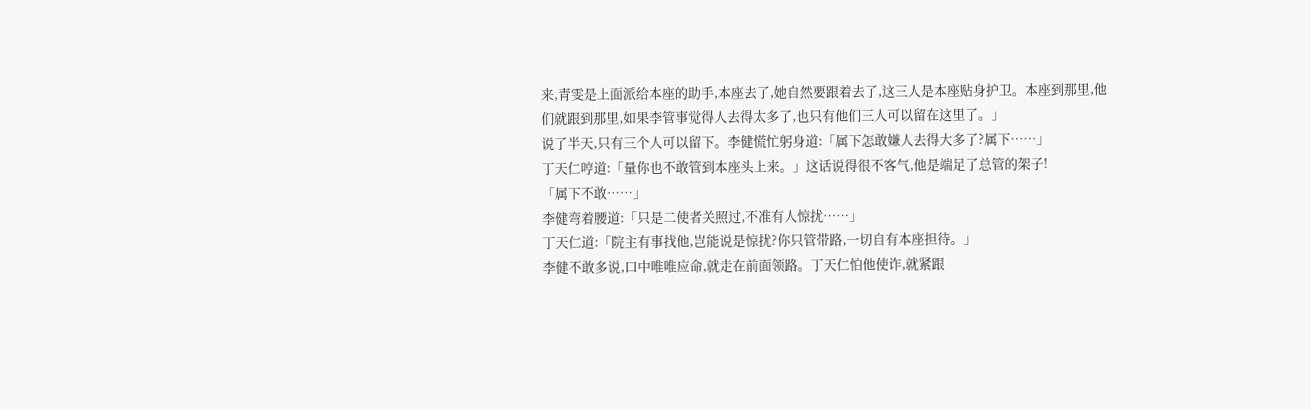来,青雯是上面派给本座的助手,本座去了,她自然要跟着去了,这三人是本座贴身护卫。本座到那里,他们就跟到那里,如果李管事觉得人去得太多了,也只有他们三人可以留在这里了。」
说了半天,只有三个人可以留下。李健慌忙躬身道:「属下怎敢嫌人去得大多了?属下……」
丁天仁哼道:「量你也不敢管到本座头上来。」这话说得很不客气,他是端足了总管的架子!
「属下不敢……」
李健弯着腰道:「只是二使者关照过,不准有人惊扰……」
丁天仁道:「院主有事找他,岂能说是惊扰?你只管带路,一切自有本座担待。」
李健不敢多说,口中唯唯应命,就走在前面领路。丁天仁怕他使诈,就紧跟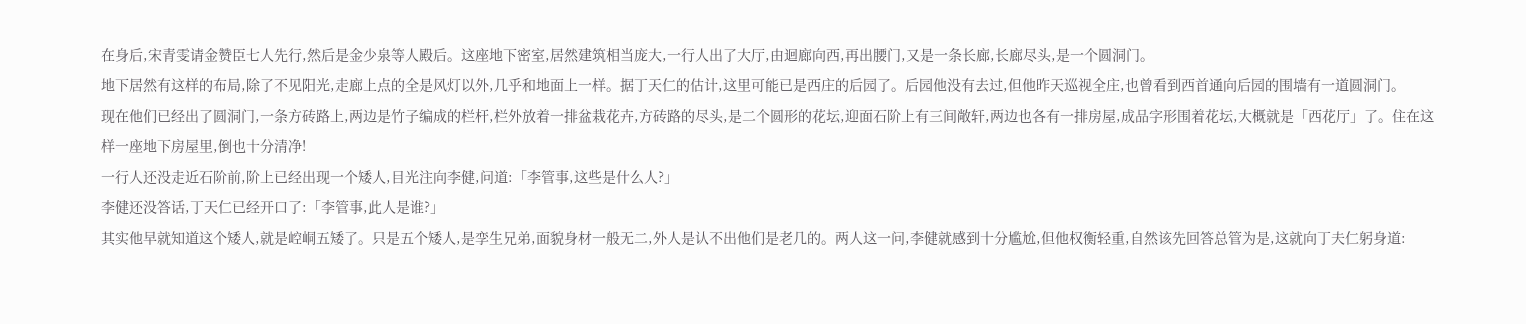在身后,宋青雯请金赞臣七人先行,然后是金少泉等人殿后。这座地下密室,居然建筑相当庞大,一行人出了大厅,由迴廊向西,再出腰门,又是一条长廊,长廊尽头,是一个圆洞门。
地下居然有这样的布局,除了不见阳光,走廊上点的全是风灯以外,几乎和地面上一样。据丁天仁的估计,这里可能已是西庄的后园了。后园他没有去过,但他昨天巡视全庄,也曾看到西首通向后园的围墙有一道圆洞门。
现在他们已经出了圆洞门,一条方砖路上,两边是竹子编成的栏杆,栏外放着一排盆栽花卉,方砖路的尽头,是二个圆形的花坛,迎面石阶上有三间敞轩,两边也各有一排房屋,成品字形围着花坛,大概就是「西花厅」了。住在这样一座地下房屋里,倒也十分清净!
一行人还没走近石阶前,阶上已经出现一个矮人,目光注向李健,问道:「李管事,这些是什么人?」
李健还没答话,丁天仁已经开口了:「李管事,此人是谁?」
其实他早就知道这个矮人,就是崆峒五矮了。只是五个矮人,是孪生兄弟,面貌身材一般无二,外人是认不出他们是老几的。两人这一问,李健就感到十分尴尬,但他权衡轻重,自然该先回答总管为是,这就向丁夫仁躬身道: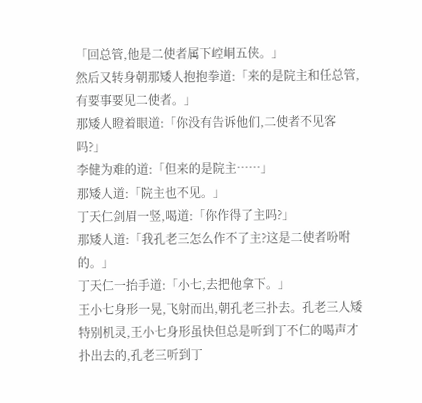「回总管,他是二使者属下崆峒五侠。」
然后又转身朝那矮人抱抱拳道:「来的是院主和任总管,有要事要见二使者。」
那矮人瞪着眼道:「你没有告诉他们,二使者不见客吗?」
李健为难的道:「但来的是院主……」
那矮人道:「院主也不见。」
丁天仁剑眉一竖,喝道:「你作得了主吗?」
那矮人道:「我孔老三怎么作不了主?这是二使者吩咐的。」
丁天仁一抬手道:「小七,去把他拿下。」
王小七身形一晃,飞射而出,朝孔老三扑去。孔老三人矮特别机灵,王小七身形虽快但总是听到丁不仁的喝声才扑出去的,孔老三听到丁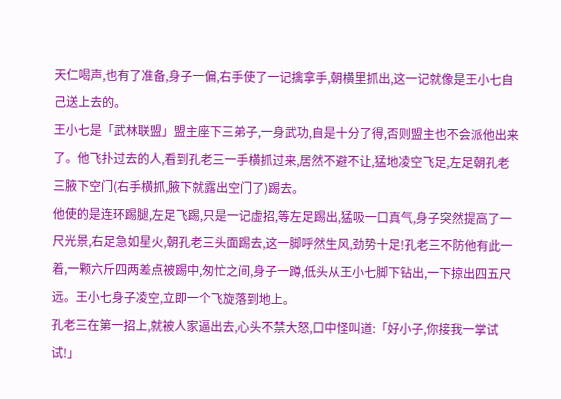天仁喝声,也有了准备,身子一偏,右手使了一记擒拿手,朝横里抓出,这一记就像是王小七自己送上去的。
王小七是「武林联盟」盟主座下三弟子,一身武功,自是十分了得,否则盟主也不会派他出来了。他飞扑过去的人,看到孔老三一手横抓过来,居然不避不让,猛地凌空飞足,左足朝孔老三腋下空门(右手横抓,腋下就露出空门了)踢去。
他使的是连环踢腿,左足飞踢,只是一记虚招,等左足踢出,猛吸一口真气,身子突然提高了一尺光景,右足急如星火,朝孔老三头面踢去,这一脚呼然生风,劲势十足!孔老三不防他有此一着,一颗六斤四两差点被踢中,匆忙之间,身子一蹲,低头从王小七脚下钻出,一下掠出四五尺远。王小七身子凌空,立即一个飞旋落到地上。
孔老三在第一招上,就被人家逼出去,心头不禁大怒,口中怪叫道:「好小子,你接我一掌试试!」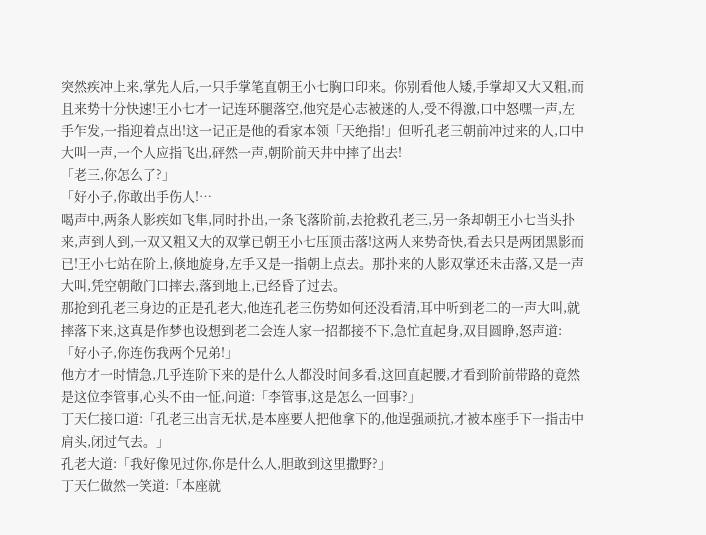突然疾冲上来,掌先人后,一只手掌笔直朝王小七胸口印来。你别看他人矮,手掌却又大又粗,而且来势十分快速!王小七才一记连环腿落空,他究是心志被迷的人,受不得激,口中怒嘿一声,左手乍发,一指迎着点出!这一记正是他的看家本领「天绝指!」但听孔老三朝前冲过来的人,口中大叫一声,一个人应指飞出,砰然一声,朝阶前天井中摔了出去!
「老三,你怎么了?」
「好小子,你敢出手伤人!…
喝声中,两条人影疾如飞隼,同时扑出,一条飞落阶前,去抢救孔老三,另一条却朝王小七当头扑来,声到人到,一双又粗又大的双掌已朝王小七压顶击落!这两人来势奇快,看去只是两团黑影而已!王小七站在阶上,倏地旋身,左手又是一指朝上点去。那扑来的人影双掌还未击落,又是一声大叫,凭空朝敞门口摔去,落到地上,已经昏了过去。
那抢到孔老三身边的正是孔老大,他连孔老三伤势如何还没看清,耳中听到老二的一声大叫,就摔落下来,这真是作梦也设想到老二会连人家一招都接不下,急忙直起身,双目圆睁,怒声道:「好小子,你连伤我两个兄弟!」
他方才一时情急,几乎连阶下来的是什么人都没时间多看,这回直起腰,才看到阶前带路的竟然是这位李管事,心头不由一怔,问道:「李管事,这是怎么一回事?」
丁天仁接口道:「孔老三出言无状,是本座要人把他拿下的,他逞强顽抗,才被本座手下一指击中肩头,闭过气去。」
孔老大道:「我好像见过你,你是什么人,胆敢到这里撒野?」
丁天仁做然一笑道:「本座就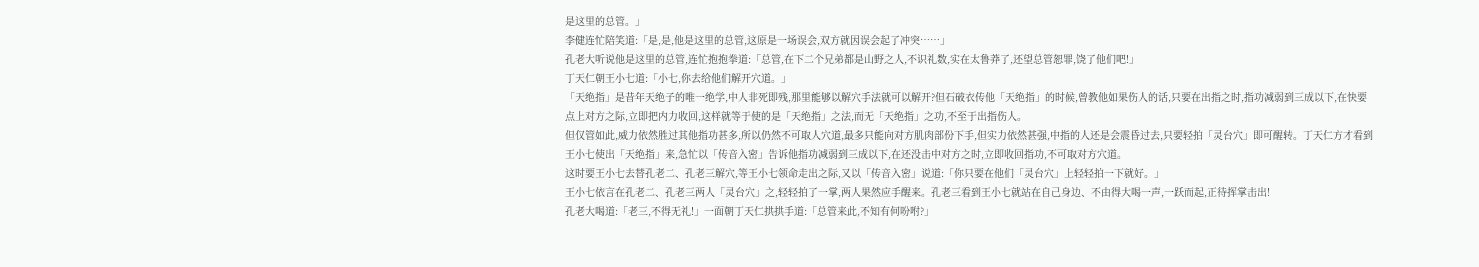是这里的总管。」
李健连忙陪笑道:「是,是,他是这里的总管,这原是一场误会,双方就因误会起了冲突……」
孔老大听说他是这里的总管,连忙抱抱拳道:「总管,在下二个兄弟都是山野之人,不识礼数,实在太鲁莽了,还望总管恕罪,饶了他们吧!」
丁天仁朝王小七道:「小七,你去给他们解开穴道。」
「天绝指」是昔年天绝子的唯一绝学,中人非死即残,那里能够以解穴手法就可以解开?但石破衣传他「天绝指」的时候,曾教他如果伤人的话,只要在出指之时,指功减弱到三成以下,在快要点上对方之际,立即把内力收回,这样就等于使的是「天绝指」之法,而无「天绝指」之功,不至于出指伤人。
但仅管如此,威力依然胜过其他指功甚多,所以仍然不可取人穴道,最多只能向对方肌肉部份下手,但实力依然甚强,中指的人还是会震昏过去,只要轻拍「灵台穴」即可醒转。丁天仁方才看到王小七使出「天绝指」来,急忙以「传音入密」告诉他指功减弱到三成以下,在还没击中对方之时,立即收回指功,不可取对方穴道。
这时要王小七去替孔老二、孔老三解穴,等王小七领命走出之际,又以「传音入密」说道:「你只要在他们「灵台穴」上轻轻拍一下就好。」
王小七依言在孔老二、孔老三两人「灵台穴」之,轻轻拍了一掌,两人果然应手醒来。孔老三看到王小七就站在自己身边、不由得大喝一声,一跃而起,正待挥掌击出!
孔老大喝道:「老三,不得无礼!」一面朝丁天仁拱拱手道:「总管来此,不知有何吩咐?」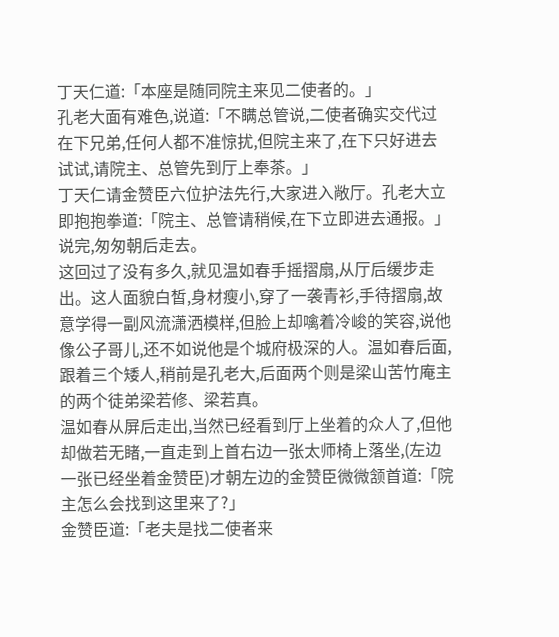丁天仁道:「本座是随同院主来见二使者的。」
孔老大面有难色,说道:「不瞒总管说,二使者确实交代过在下兄弟,任何人都不准惊扰,但院主来了,在下只好进去试试,请院主、总管先到厅上奉茶。」
丁天仁请金赞臣六位护法先行,大家进入敞厅。孔老大立即抱抱拳道:「院主、总管请稍候,在下立即进去通报。」说完,匆匆朝后走去。
这回过了没有多久,就见温如春手摇摺扇,从厅后缓步走出。这人面貌白皙,身材瘦小,穿了一袭青衫,手待摺扇,故意学得一副风流潇洒模样,但脸上却噙着冷峻的笑容,说他像公子哥儿,还不如说他是个城府极深的人。温如春后面,跟着三个矮人,稍前是孔老大,后面两个则是梁山苦竹庵主的两个徒弟梁若修、梁若真。
温如春从屏后走出,当然已经看到厅上坐着的众人了,但他却做若无睹,一直走到上首右边一张太师椅上落坐,(左边一张已经坐着金赞臣)才朝左边的金赞臣微微颔首道:「院主怎么会找到这里来了?」
金赞臣道:「老夫是找二使者来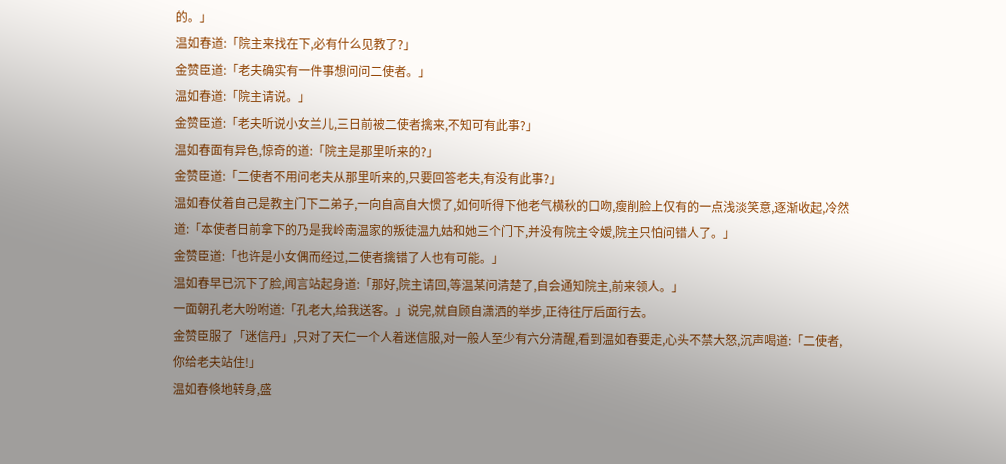的。」
温如春道:「院主来找在下,必有什么见教了?」
金赞臣道:「老夫确实有一件事想问问二使者。」
温如春道:「院主请说。」
金赞臣道:「老夫听说小女兰儿,三日前被二使者擒来,不知可有此事?」
温如春面有异色,惊奇的道:「院主是那里听来的?」
金赞臣道:「二使者不用问老夫从那里听来的,只要回答老夫,有没有此事?」
温如春仗着自己是教主门下二弟子,一向自高自大惯了,如何听得下他老气横秋的口吻,瘦削脸上仅有的一点浅淡笑意,逐渐收起,冷然道:「本使者日前拿下的乃是我岭南温家的叛徒温九姑和她三个门下,并没有院主令嫒,院主只怕问错人了。」
金赞臣道:「也许是小女偶而经过,二使者擒错了人也有可能。」
温如春早已沉下了脸,闻言站起身道:「那好,院主请回,等温某问清楚了,自会通知院主,前来领人。」
一面朝孔老大吩咐道:「孔老大,给我送客。」说完,就自顾自潇洒的举步,正待往厅后面行去。
金赞臣服了「迷信丹」,只对了天仁一个人着迷信服,对一般人至少有六分清醒,看到温如春要走,心头不禁大怒,沉声喝道:「二使者,你给老夫站住!」
温如春倏地转身,盛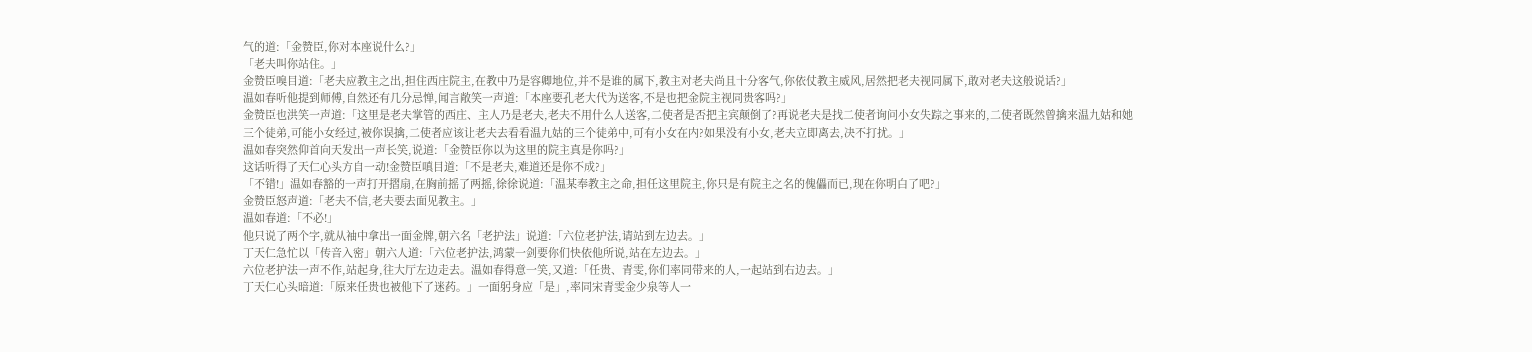气的道:「金赞臣,你对本座说什么?」
「老夫叫你站住。」
金赞臣嗅目道:「老夫应教主之出,担住西庄院主,在教中乃是容卿地位,并不是谁的属下,教主对老夫尚且十分客气,你依仗教主威风,居然把老夫视同属下,敢对老夫这般说话?」
温如春听他提到师傅,自然还有几分忌惮,闻言敞笑一声道:「本座要孔老大代为送客,不是也把金院主视同贵客吗?」
金赞臣也洪笑一声道:「这里是老夫掌管的西庄、主人乃是老夫,老夫不用什么人送客,二使者是否把主宾颠倒了?再说老夫是找二使者询问小女失踪之事来的,二使者既然曾擒来温九姑和她三个徒弟,可能小女经过,被你误擒,二使者应该让老夫去看看温九姑的三个徒弟中,可有小女在内?如果没有小女,老夫立即离去,决不打扰。」
温如春突然仰首向天发出一声长笑,说道:「金赞臣你以为这里的院主真是你吗?」
这话听得了天仁心头方自一动!金赞臣嗔目道:「不是老夫,难道还是你不成?」
「不错!」温如春豁的一声打开摺扇,在胸前摇了两摇,徐徐说道:「温某奉教主之命,担任这里院主,你只是有院主之名的傀儡而已,现在你明白了吧?」
金赞臣怒声道:「老夫不信,老夫要去面见教主。」
温如春道:「不必!」
他只说了两个字,就从袖中拿出一面金牌,朝六名「老护法」说道:「六位老护法,请站到左边去。」
丁天仁急忙以「传音入密」朝六人道:「六位老护法,鸿蒙一剑要你们快依他所说,站在左边去。」
六位老护法一声不作,站起身,往大厅左边走去。温如春得意一笑,又道:「任贵、青雯,你们率同带来的人,一起站到右边去。」
丁天仁心头暗道:「原来任贵也被他下了迷药。」一面躬身应「是」,率同宋青雯金少泉等人一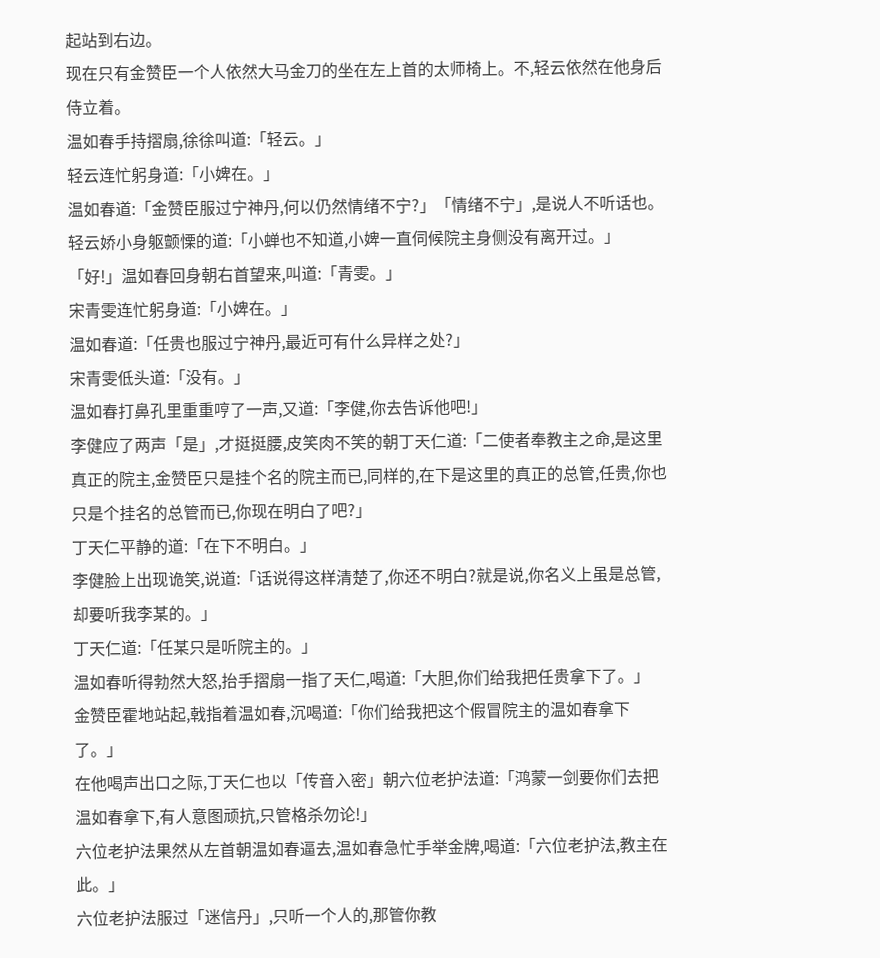起站到右边。
现在只有金赞臣一个人依然大马金刀的坐在左上首的太师椅上。不,轻云依然在他身后侍立着。
温如春手持摺扇,徐徐叫道:「轻云。」
轻云连忙躬身道:「小婢在。」
温如春道:「金赞臣服过宁神丹,何以仍然情绪不宁?」「情绪不宁」,是说人不听话也。
轻云娇小身躯颤慄的道:「小蝉也不知道,小婢一直伺候院主身侧没有离开过。」
「好!」温如春回身朝右首望来,叫道:「青雯。」
宋青雯连忙躬身道:「小婢在。」
温如春道:「任贵也服过宁神丹,最近可有什么异样之处?」
宋青雯低头道:「没有。」
温如春打鼻孔里重重哼了一声,又道:「李健,你去告诉他吧!」
李健应了两声「是」,才挺挺腰,皮笑肉不笑的朝丁天仁道:「二使者奉教主之命,是这里真正的院主,金赞臣只是挂个名的院主而已,同样的,在下是这里的真正的总管,任贵,你也只是个挂名的总管而已,你现在明白了吧?」
丁天仁平静的道:「在下不明白。」
李健脸上出现诡笑,说道:「话说得这样清楚了,你还不明白?就是说,你名义上虽是总管,却要听我李某的。」
丁天仁道:「任某只是听院主的。」
温如春听得勃然大怒,抬手摺扇一指了天仁,喝道:「大胆,你们给我把任贵拿下了。」
金赞臣霍地站起,戟指着温如春,沉喝道:「你们给我把这个假冒院主的温如春拿下了。」
在他喝声出口之际,丁天仁也以「传音入密」朝六位老护法道:「鸿蒙一剑要你们去把温如春拿下,有人意图顽抗,只管格杀勿论!」
六位老护法果然从左首朝温如春逼去,温如春急忙手举金牌,喝道:「六位老护法,教主在此。」
六位老护法服过「迷信丹」,只听一个人的,那管你教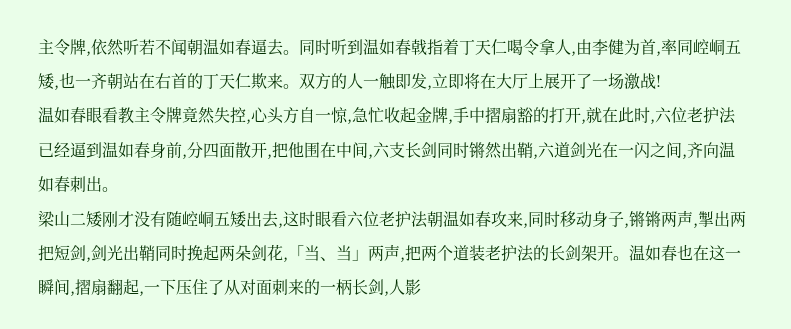主令牌,依然听若不闻朝温如春逼去。同时听到温如春戟指着丁天仁喝令拿人,由李健为首,率同崆峒五矮,也一齐朝站在右首的丁天仁欺来。双方的人一触即发,立即将在大厅上展开了一场激战!
温如春眼看教主令牌竟然失控,心头方自一惊,急忙收起金牌,手中摺扇豁的打开,就在此时,六位老护法已经逼到温如春身前,分四面散开,把他围在中间,六支长剑同时锵然出鞘,六道剑光在一闪之间,齐向温如春刺出。
梁山二矮刚才没有随崆峒五矮出去,这时眼看六位老护法朝温如春攻来,同时移动身子,锵锵两声,掣出两把短剑,剑光出鞘同时挽起两朵剑花,「当、当」两声,把两个道装老护法的长剑架开。温如春也在这一瞬间,摺扇翻起,一下压住了从对面刺来的一柄长剑,人影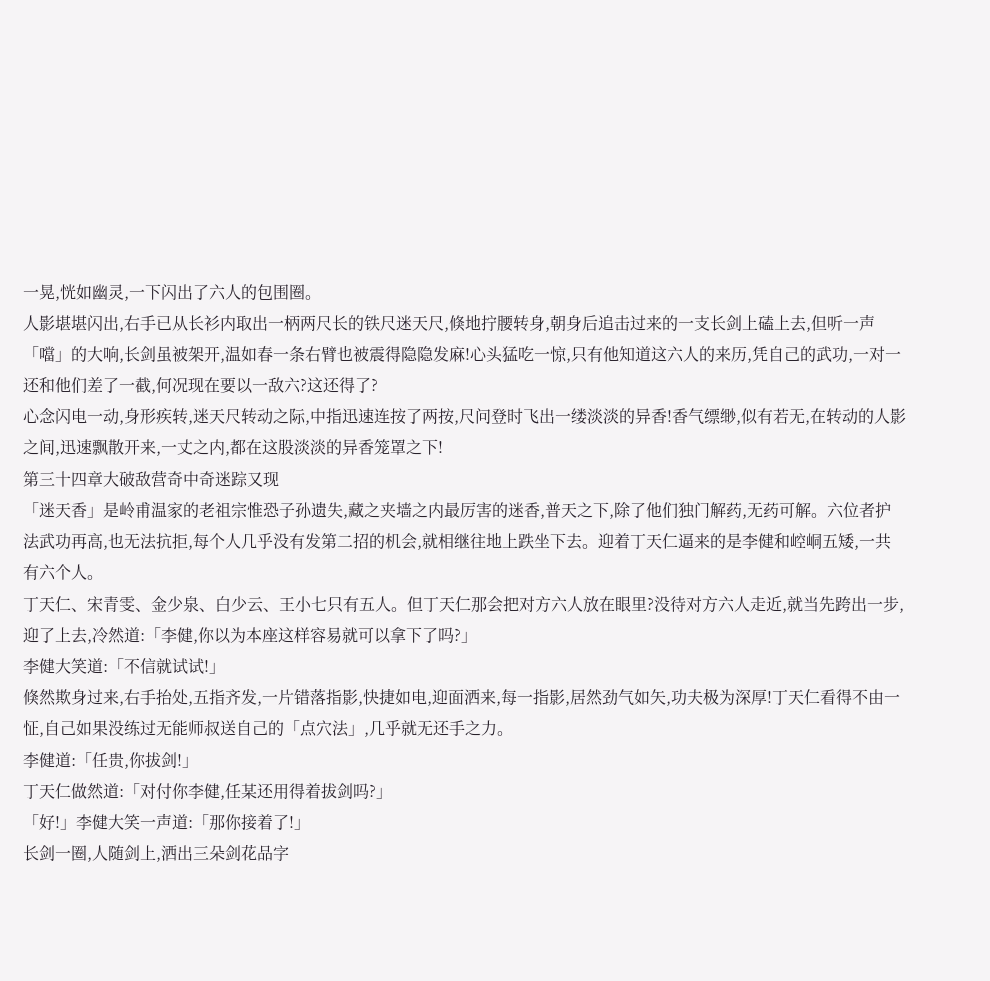一晃,恍如幽灵,一下闪出了六人的包围圈。
人影堪堪闪出,右手已从长衫内取出一柄两尺长的铁尺迷天尺,倏地拧腰转身,朝身后追击过来的一支长剑上磕上去,但听一声「噹」的大响,长剑虽被架开,温如春一条右臂也被震得隐隐发麻!心头猛吃一惊,只有他知道这六人的来历,凭自己的武功,一对一还和他们差了一截,何况现在要以一敌六?这还得了?
心念闪电一动,身形疾转,迷天尺转动之际,中指迅速连按了两按,尺问登时飞出一缕淡淡的异香!香气缥缈,似有若无,在转动的人影之间,迅速飘散开来,一丈之内,都在这股淡淡的异香笼罩之下!
第三十四章大破敌营奇中奇迷踪又现
「迷天香」是岭甫温家的老祖宗惟恐子孙遗失,藏之夹墙之内最厉害的迷香,普天之下,除了他们独门解药,无药可解。六位者护法武功再高,也无法抗拒,每个人几乎没有发第二招的机会,就相继往地上跌坐下去。迎着丁天仁逼来的是李健和崆峒五矮,一共有六个人。
丁天仁、宋青雯、金少泉、白少云、王小七只有五人。但丁天仁那会把对方六人放在眼里?没待对方六人走近,就当先跨出一步,迎了上去,冷然道:「李健,你以为本座这样容易就可以拿下了吗?」
李健大笑道:「不信就试试!」
倏然欺身过来,右手抬处,五指齐发,一片错落指影,快捷如电,迎面洒来,每一指影,居然劲气如矢,功夫极为深厚!丁天仁看得不由一怔,自己如果没练过无能师叔送自己的「点穴法」,几乎就无还手之力。
李健道:「任贵,你拔剑!」
丁天仁做然道:「对付你李健,任某还用得着拔剑吗?」
「好!」李健大笑一声道:「那你接着了!」
长剑一圈,人随剑上,洒出三朵剑花品字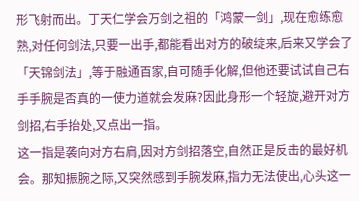形飞射而出。丁天仁学会万剑之祖的「鸿蒙一剑」,现在愈练愈熟,对任何剑法,只要一出手,都能看出对方的破绽来,后来又学会了「天锦剑法」,等于融通百家,自可随手化解,但他还要试试自己右手手腕是否真的一使力道就会发麻?因此身形一个轻旋,避开对方剑招,右手抬处,又点出一指。
这一指是袭向对方右肩,因对方剑招落空,自然正是反击的最好机会。那知振腕之际,又突然感到手腕发麻,指力无法使出,心头这一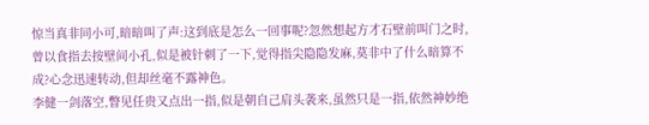惊当真非同小可,暗暗叫了声:这到底是怎么一回事呢?忽然想起方才石壁前叫门之时,曾以食指去按壁间小孔,似是被针刺了一下,觉得指尖隐隐发麻,莫非中了什么暗算不成?心念迅速转动,但却丝毫不露神色。
李健一剑落空,瞥见任贵又点出一指,似是朝自己肩头袭来,虽然只是一指,依然神妙绝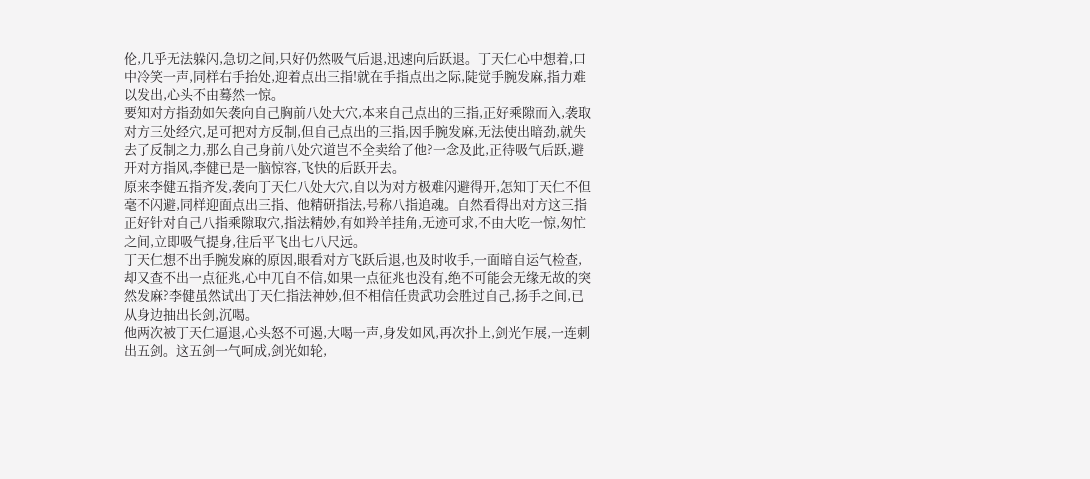伦,几乎无法躲闪,急切之间,只好仍然吸气后退,迅速向后跃退。丁天仁心中想着,口中冷笑一声,同样右手抬处,迎着点出三指!就在手指点出之际,陡觉手腕发麻,指力难以发出,心头不由蓦然一惊。
要知对方指劲如矢袭向自己胸前八处大穴,本来自己点出的三指,正好乘隙而入,袭取对方三处经穴,足可把对方反制,但自己点出的三指,因手腕发麻,无法使出暗劲,就失去了反制之力,那么自己身前八处穴道岂不全卖给了他?一念及此,正待吸气后跃,避开对方指风,李健已是一脑惊容,飞快的后跃开去。
原来李健五指齐发,袭向丁天仁八处大穴,自以为对方极难闪避得开,怎知丁天仁不但毫不闪避,同样迎面点出三指、他精研指法,号称八指追魂。自然看得出对方这三指正好针对自己八指乘隙取穴,指法精妙,有如羚羊挂角,无迹可求,不由大吃一惊,匆忙之间,立即吸气提身,往后平飞出七八尺远。
丁天仁想不出手腕发麻的原因,眼看对方飞跃后退,也及时收手,一面暗自运气检查,却又查不出一点征兆,心中兀自不信,如果一点征兆也没有,绝不可能会无缘无故的突然发麻?李健虽然试出丁天仁指法神妙,但不相信任贵武功会胜过自己,扬手之间,已从身边抽出长剑,沉喝。
他两次被丁天仁逼退,心头怒不可遏,大喝一声,身发如风,再次扑上,剑光乍展,一连刺出五剑。这五剑一气呵成,剑光如轮,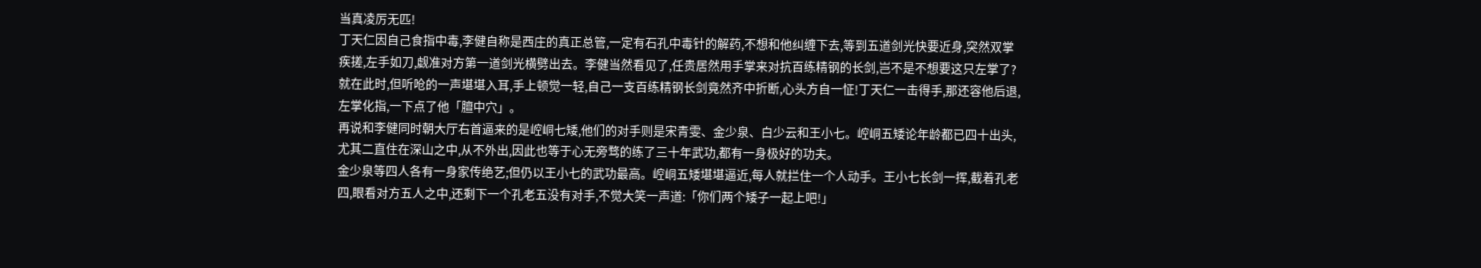当真凌厉无匹!
丁天仁因自己食指中毒,李健自称是西庄的真正总管,一定有石孔中毒针的解药,不想和他纠缠下去,等到五道剑光快要近身,突然双掌疾搓,左手如刀,觑准对方第一道剑光横劈出去。李健当然看见了,任贵居然用手掌来对抗百练精钢的长剑,岂不是不想要这只左掌了?就在此时,但听呛的一声堪堪入耳,手上顿觉一轻,自己一支百练精钢长剑竟然齐中折断,心头方自一怔!丁天仁一击得手,那还容他后退,左掌化指,一下点了他「膻中穴」。
再说和李健同时朝大厅右首逼来的是崆峒七矮,他们的对手则是宋青雯、金少泉、白少云和王小七。崆峒五矮论年龄都已四十出头,尤其二直住在深山之中,从不外出,因此也等于心无旁骛的练了三十年武功,都有一身极好的功夫。
金少泉等四人各有一身家传绝艺;但仍以王小七的武功最高。崆峒五矮堪堪逼近,每人就拦住一个人动手。王小七长剑一挥,截着孔老四,眼看对方五人之中,还剩下一个孔老五没有对手,不觉大笑一声道:「你们两个矮子一起上吧!」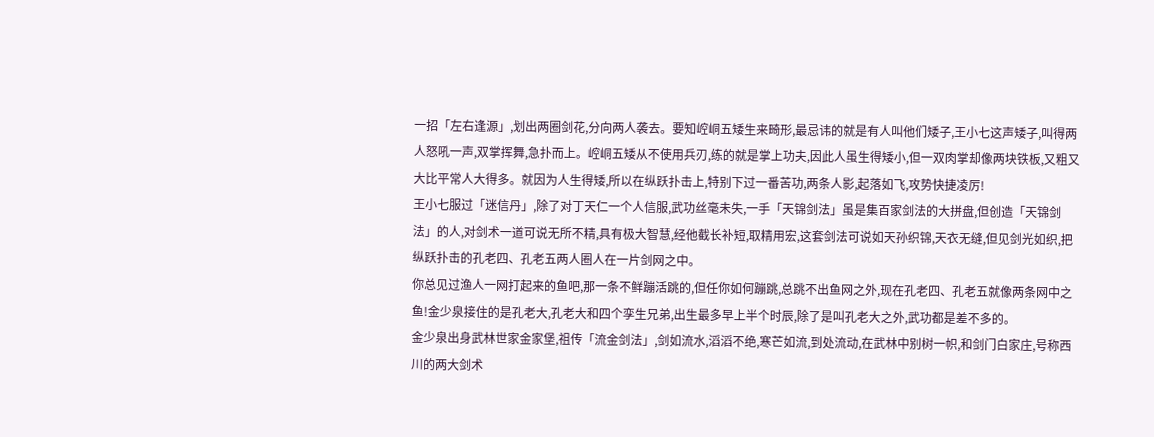一招「左右逢源」,划出两圈剑花,分向两人袭去。要知崆峒五矮生来畸形,最忌讳的就是有人叫他们矮子,王小七这声矮子,叫得两人怒吼一声,双掌挥舞,急扑而上。崆峒五矮从不使用兵刃,练的就是掌上功夫,因此人虽生得矮小,但一双肉掌却像两块铁板,又粗又大比平常人大得多。就因为人生得矮,所以在纵跃扑击上,特别下过一番苦功,两条人影,起落如飞,攻势快捷凌厉!
王小七服过「迷信丹」,除了对丁天仁一个人信服,武功丝毫未失,一手「天锦剑法」虽是集百家剑法的大拼盘,但创造「天锦剑法」的人,对剑术一道可说无所不精,具有极大智慧,经他截长补短,取精用宏,这套剑法可说如天孙织锦,天衣无缝,但见剑光如织,把纵跃扑击的孔老四、孔老五两人圈人在一片剑网之中。
你总见过渔人一网打起来的鱼吧,那一条不鲜蹦活跳的,但任你如何蹦跳,总跳不出鱼网之外,现在孔老四、孔老五就像两条网中之鱼!金少泉接住的是孔老大,孔老大和四个孪生兄弟,出生最多早上半个时辰,除了是叫孔老大之外,武功都是差不多的。
金少泉出身武林世家金家堡,祖传「流金剑法」,剑如流水,滔滔不绝,寒芒如流,到处流动,在武林中别树一帜,和剑门白家庄,号称西川的两大剑术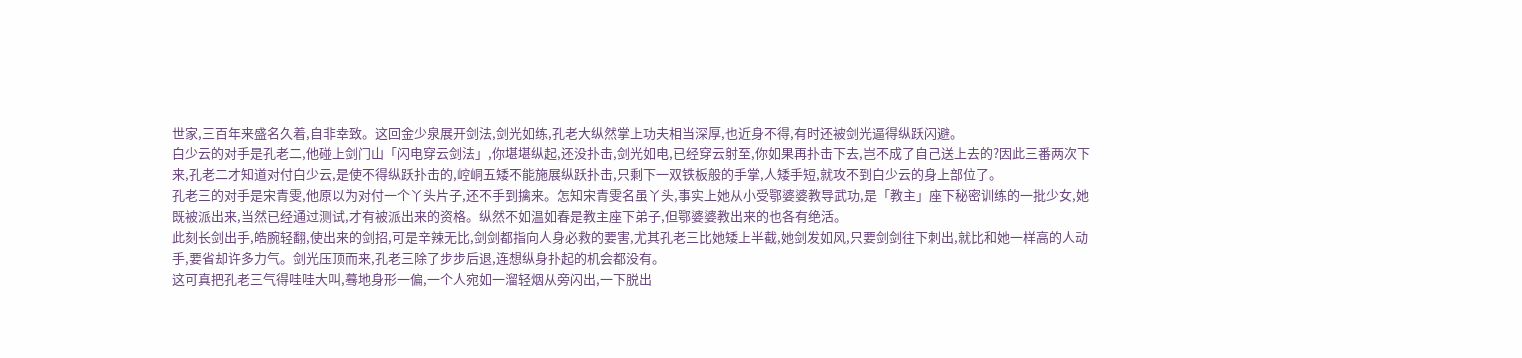世家,三百年来盛名久着,自非幸致。这回金少泉展开剑法,剑光如练,孔老大纵然掌上功夫相当深厚,也近身不得,有时还被剑光逼得纵跃闪避。
白少云的对手是孔老二,他碰上剑门山「闪电穿云剑法」,你堪堪纵起,还没扑击,剑光如电,已经穿云射至,你如果再扑击下去,岂不成了自己送上去的?因此三番两次下来,孔老二才知道对付白少云,是使不得纵跃扑击的,崆峒五矮不能施展纵跃扑击,只剩下一双铁板般的手掌,人矮手短,就攻不到白少云的身上部位了。
孔老三的对手是宋青雯,他原以为对付一个丫头片子,还不手到擒来。怎知宋青雯名虽丫头,事实上她从小受鄂婆婆教导武功,是「教主」座下秘密训练的一批少女,她既被派出来,当然已经通过测试,才有被派出来的资格。纵然不如温如春是教主座下弟子,但鄂婆婆教出来的也各有绝活。
此刻长剑出手,皓腕轻翻,使出来的剑招,可是辛辣无比,剑剑都指向人身必救的要害,尤其孔老三比她矮上半截,她剑发如风,只要剑剑往下刺出,就比和她一样高的人动手,要省却许多力气。剑光压顶而来,孔老三除了步步后退,连想纵身扑起的机会都没有。
这可真把孔老三气得哇哇大叫,蓦地身形一偏,一个人宛如一溜轻烟从旁闪出,一下脱出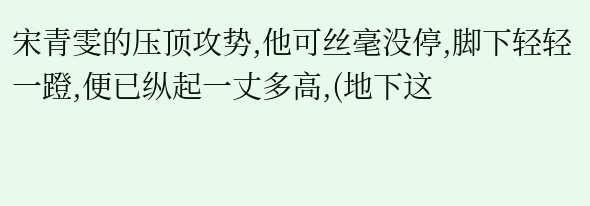宋青雯的压顶攻势,他可丝毫没停,脚下轻轻一蹬,便已纵起一丈多高,(地下这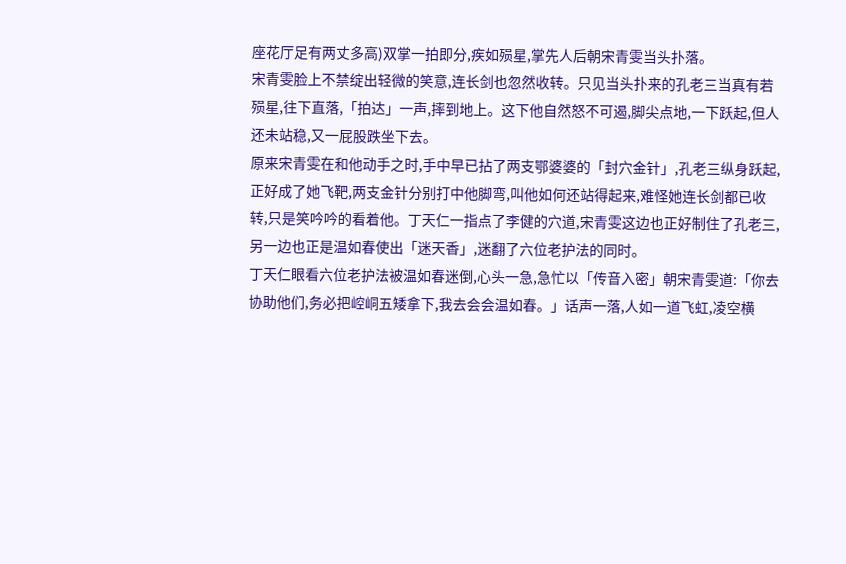座花厅足有两丈多高)双掌一拍即分,疾如殒星,掌先人后朝宋青雯当头扑落。
宋青雯脸上不禁绽出轻微的笑意,连长剑也忽然收转。只见当头扑来的孔老三当真有若殒星,往下直落,「拍达」一声,摔到地上。这下他自然怒不可遏,脚尖点地,一下跃起,但人还未站稳,又一屁股跌坐下去。
原来宋青雯在和他动手之时,手中早已拈了两支鄂婆婆的「封穴金针」,孔老三纵身跃起,正好成了她飞靶,两支金针分别打中他脚弯,叫他如何还站得起来,难怪她连长剑都已收转,只是笑吟吟的看着他。丁天仁一指点了李健的穴道,宋青雯这边也正好制住了孔老三,另一边也正是温如春使出「迷天香」,迷翻了六位老护法的同时。
丁天仁眼看六位老护法被温如春迷倒,心头一急,急忙以「传音入密」朝宋青雯道:「你去协助他们,务必把崆峒五矮拿下,我去会会温如春。」话声一落,人如一道飞虹,凌空横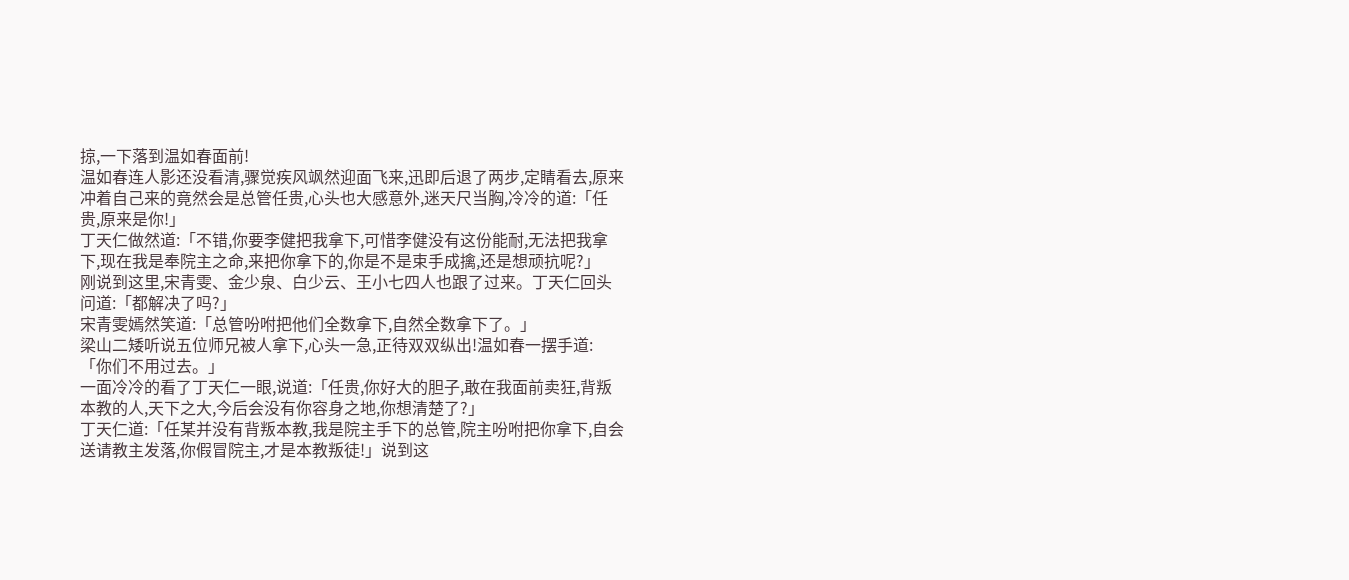掠,一下落到温如春面前!
温如春连人影还没看清,骤觉疾风飒然迎面飞来,迅即后退了两步,定睛看去,原来冲着自己来的竟然会是总管任贵,心头也大感意外,迷天尺当胸,冷冷的道:「任贵,原来是你!」
丁天仁做然道:「不错,你要李健把我拿下,可惜李健没有这份能耐,无法把我拿下,现在我是奉院主之命,来把你拿下的,你是不是束手成擒,还是想顽抗呢?」
刚说到这里,宋青雯、金少泉、白少云、王小七四人也跟了过来。丁天仁回头问道:「都解决了吗?」
宋青雯嫣然笑道:「总管吩咐把他们全数拿下,自然全数拿下了。」
梁山二矮听说五位师兄被人拿下,心头一急,正待双双纵出!温如春一摆手道:「你们不用过去。」
一面冷冷的看了丁天仁一眼,说道:「任贵,你好大的胆子,敢在我面前卖狂,背叛本教的人,天下之大,今后会没有你容身之地,你想清楚了?」
丁天仁道:「任某并没有背叛本教,我是院主手下的总管,院主吩咐把你拿下,自会送请教主发落,你假冒院主,才是本教叛徒!」说到这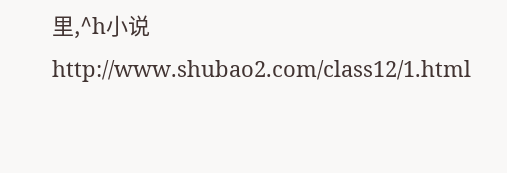里,^h小说
http://www.shubao2.com/class12/1.html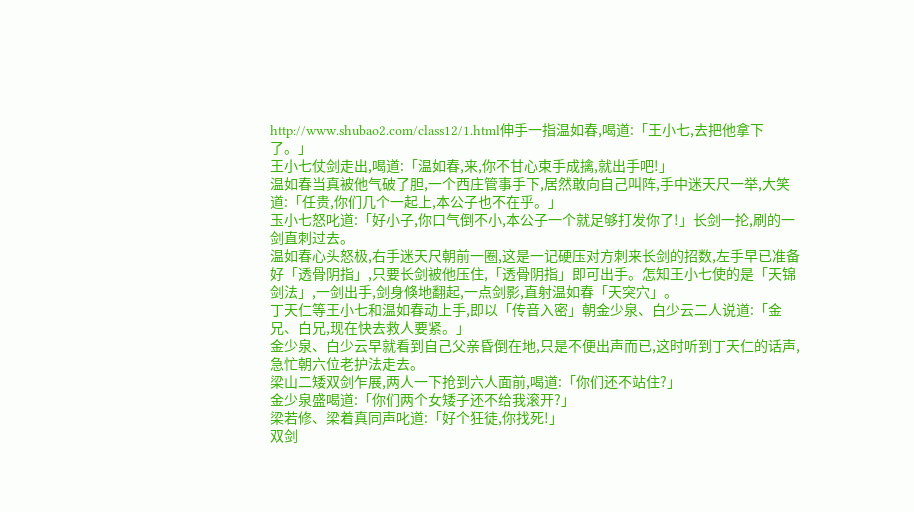http://www.shubao2.com/class12/1.html伸手一指温如春,喝道:「王小七,去把他拿下了。」
王小七仗剑走出,喝道:「温如春,来,你不甘心束手成擒,就出手吧!」
温如春当真被他气破了胆,一个西庄管事手下,居然敢向自己叫阵,手中迷天尺一举,大笑道:「任贵,你们几个一起上,本公子也不在乎。」
玉小七怒叱道:「好小子,你口气倒不小,本公子一个就足够打发你了!」长剑一抡,刷的一剑直刺过去。
温如春心头怒极,右手迷天尺朝前一圈,这是一记硬压对方刺来长剑的招数,左手早已准备好「透骨阴指」,只要长剑被他压住,「透骨阴指」即可出手。怎知王小七使的是「天锦剑法」,一剑出手,剑身倏地翻起,一点剑影,直射温如春「天突穴」。
丁天仁等王小七和温如春动上手,即以「传音入密」朝金少泉、白少云二人说道:「金兄、白兄,现在快去救人要紧。」
金少泉、白少云早就看到自己父亲昏倒在地,只是不便出声而已,这时听到丁天仁的话声,急忙朝六位老护法走去。
梁山二矮双剑乍展,两人一下抢到六人面前,喝道:「你们还不站住?」
金少泉盛喝道:「你们两个女矮子还不给我滚开?」
梁若修、梁着真同声叱道:「好个狂徒,你找死!」
双剑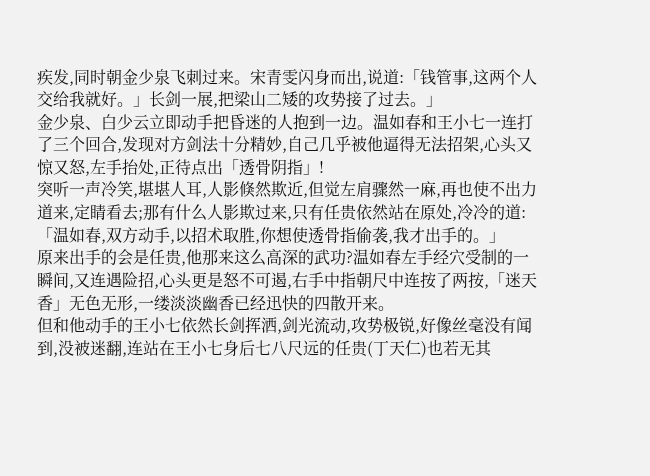疾发,同时朝金少泉飞刺过来。宋青雯闪身而出,说道:「钱管事,这两个人交给我就好。」长剑一展,把梁山二矮的攻势接了过去。」
金少泉、白少云立即动手把昏迷的人抱到一边。温如春和王小七一连打了三个回合,发现对方剑法十分精妙,自己几乎被他逼得无法招架,心头又惊又怒,左手抬处,正待点出「透骨阴指」!
突听一声冷笑,堪堪人耳,人影倏然欺近,但觉左肩骤然一麻,再也使不出力道来,定睛看去;那有什么人影欺过来,只有任贵依然站在原处,冷冷的道:「温如春,双方动手,以招术取胜,你想使透骨指偷袭,我才出手的。」
原来出手的会是任贵,他那来这么高深的武功?温如春左手经穴受制的一瞬间,又连遇险招,心头更是怒不可遏,右手中指朝尺中连按了两按,「迷天香」无色无形,一缕淡淡幽香已经迅快的四散开来。
但和他动手的王小七依然长剑挥洒,剑光流动,攻势极锐,好像丝毫没有闻到,没被迷翻,连站在王小七身后七八尺远的任贵(丁天仁)也若无其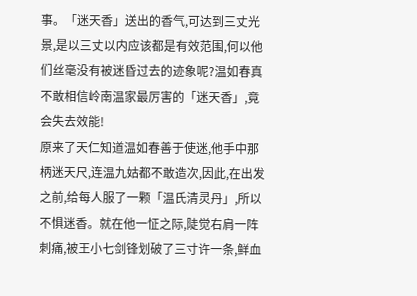事。「迷天香」送出的香气,可达到三丈光景,是以三丈以内应该都是有效范围,何以他们丝毫没有被迷昏过去的迹象呢?温如春真不敢相信岭南温家最厉害的「迷天香」,竟会失去效能!
原来了天仁知道温如春善于使迷,他手中那柄迷天尺,连温九姑都不敢造次,因此,在出发之前,给每人服了一颗「温氏清灵丹」,所以不惧迷香。就在他一怔之际,陡觉右肩一阵刺痛,被王小七剑锋划破了三寸许一条,鲜血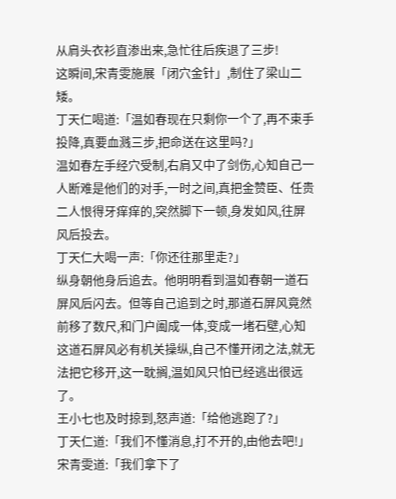从肩头衣衫直渗出来,急忙往后疾退了三步!
这瞬间,宋青雯施展「闭穴金针」,制住了梁山二矮。
丁天仁喝道:「温如春现在只剩你一个了,再不束手投降,真要血溅三步,把命送在这里吗?」
温如春左手经穴受制,右肩又中了剑伤,心知自己一人断难是他们的对手,一时之间,真把金赞臣、任贵二人恨得牙痒痒的,突然脚下一顿,身发如风,往屏风后投去。
丁天仁大喝一声:「你还往那里走?」
纵身朝他身后追去。他明明看到温如春朝一道石屏风后闪去。但等自己追到之时,那道石屏风竟然前移了数尺,和门户阖成一体,变成一堵石壁,心知这道石屏风必有机关操纵,自己不懂开闭之法,就无法把它移开,这一耽搁,温如风只怕已经逃出很远了。
王小七也及时掠到,怒声道:「给他逃跑了?」
丁天仁道:「我们不懂消息,打不开的,由他去吧!」
宋青雯道:「我们拿下了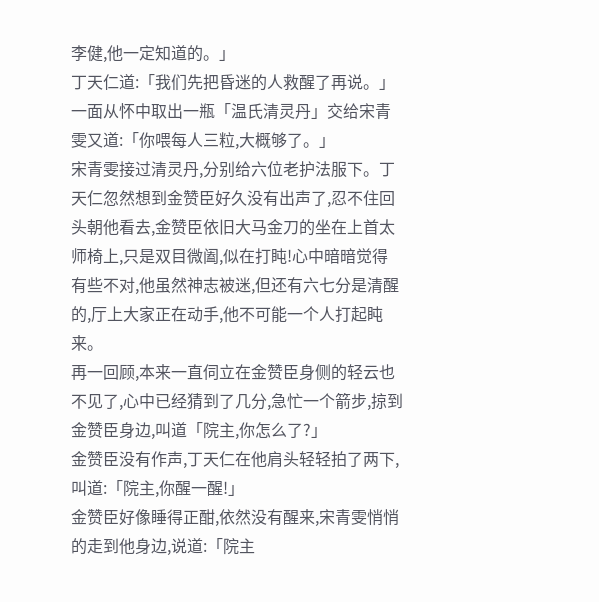李健,他一定知道的。」
丁天仁道:「我们先把昏迷的人救醒了再说。」一面从怀中取出一瓶「温氏清灵丹」交给宋青雯又道:「你喂每人三粒,大概够了。」
宋青雯接过清灵丹,分别给六位老护法服下。丁天仁忽然想到金赞臣好久没有出声了,忍不住回头朝他看去,金赞臣依旧大马金刀的坐在上首太师椅上,只是双目微阖,似在打盹!心中暗暗觉得有些不对,他虽然神志被迷,但还有六七分是清醒的,厅上大家正在动手,他不可能一个人打起盹来。
再一回顾,本来一直伺立在金赞臣身侧的轻云也不见了,心中已经猜到了几分,急忙一个箭步,掠到金赞臣身边,叫道「院主,你怎么了?」
金赞臣没有作声,丁天仁在他肩头轻轻拍了两下,叫道:「院主,你醒一醒!」
金赞臣好像睡得正酣,依然没有醒来,宋青雯悄悄的走到他身边,说道:「院主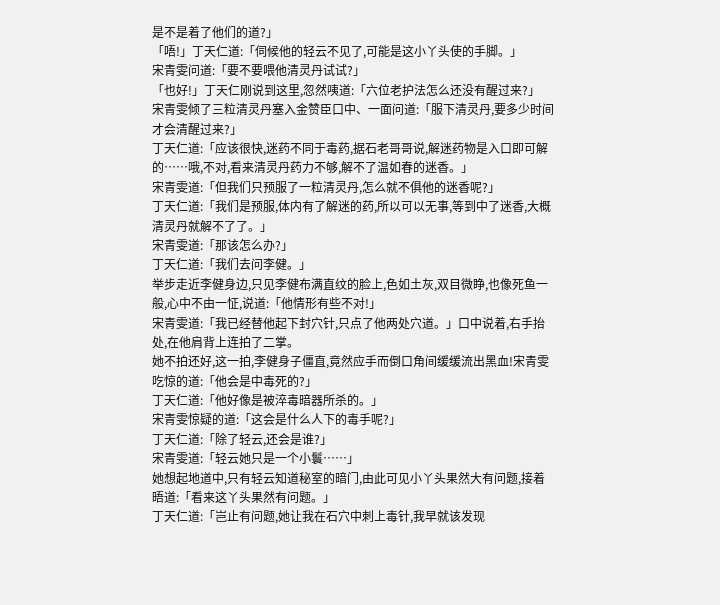是不是着了他们的道?」
「唔!」丁天仁道:「伺候他的轻云不见了,可能是这小丫头使的手脚。」
宋青雯问道:「要不要喂他清灵丹试试?」
「也好!」丁天仁刚说到这里,忽然咦道:「六位老护法怎么还没有醒过来?」
宋青雯倾了三粒清灵丹塞入金赞臣口中、一面问道:「服下清灵丹,要多少时间才会清醒过来?」
丁天仁道:「应该很快,迷药不同于毒药,据石老哥哥说,解迷药物是入口即可解的……哦,不对,看来清灵丹药力不够,解不了温如春的迷香。」
宋青雯道:「但我们只预服了一粒清灵丹,怎么就不俱他的迷香呢?」
丁天仁道:「我们是预服,体内有了解迷的药,所以可以无事,等到中了迷香,大概清灵丹就解不了了。」
宋青雯道:「那该怎么办?」
丁天仁道:「我们去问李健。」
举步走近李健身边,只见李健布满直纹的脸上,色如土灰,双目微睁,也像死鱼一般,心中不由一怔,说道:「他情形有些不对!」
宋青雯道:「我已经替他起下封穴针,只点了他两处穴道。」口中说着,右手抬处,在他肩背上连拍了二掌。
她不拍还好,这一拍,李健身子僵直,竟然应手而倒口角间缓缓流出黑血!宋青雯吃惊的道:「他会是中毒死的?」
丁天仁道:「他好像是被淬毒暗器所杀的。」
宋青雯惊疑的道:「这会是什么人下的毒手呢?」
丁天仁道:「除了轻云,还会是谁?」
宋青雯道:「轻云她只是一个小鬟……」
她想起地道中,只有轻云知道秘室的暗门,由此可见小丫头果然大有问题,接着晤道:「看来这丫头果然有问题。」
丁天仁道:「岂止有问题,她让我在石穴中刺上毒针,我早就该发现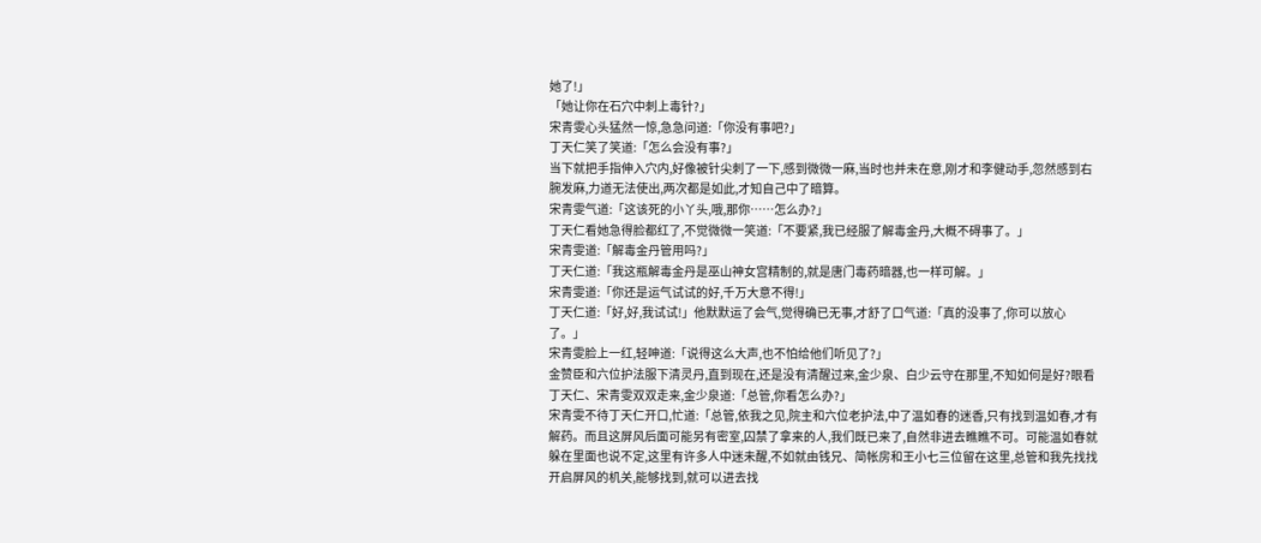她了!」
「她让你在石穴中刺上毒针?」
宋青雯心头猛然一惊,急急问道:「你没有事吧?」
丁天仁笑了笑道:「怎么会没有事?」
当下就把手指伸入穴内,好像被针尖刺了一下,感到微微一麻,当时也并未在意,刚才和李健动手,忽然感到右腕发麻,力道无法使出,两次都是如此,才知自己中了暗算。
宋青雯气道:「这该死的小丫头,哦,那你……怎么办?」
丁天仁看她急得脸都红了,不觉微微一笑道:「不要紧,我已经服了解毒金丹,大概不碍事了。」
宋青雯道:「解毒金丹管用吗?」
丁天仁道:「我这瓶解毒金丹是巫山神女宫精制的,就是唐门毒药暗器,也一样可解。」
宋青雯道:「你还是运气试试的好,千万大意不得!」
丁天仁道:「好,好,我试试!」他默默运了会气,觉得确已无事,才舒了口气道:「真的没事了,你可以放心了。」
宋青雯脸上一红,轻呻道:「说得这么大声,也不怕给他们听见了?」
金赞臣和六位护法服下清灵丹,直到现在,还是没有清醒过来,金少泉、白少云守在那里,不知如何是好?眼看丁天仁、宋青雯双双走来,金少泉道:「总管,你看怎么办?」
宋青雯不待丁天仁开口,忙道:「总管,依我之见,院主和六位老护法,中了温如春的迷香,只有找到温如春,才有解药。而且这屏风后面可能另有密室,囚禁了拿来的人,我们既已来了,自然非进去瞧瞧不可。可能温如春就躲在里面也说不定,这里有许多人中迷未醒,不如就由钱兄、简帐房和王小七三位留在这里,总管和我先找找开启屏风的机关,能够找到,就可以进去找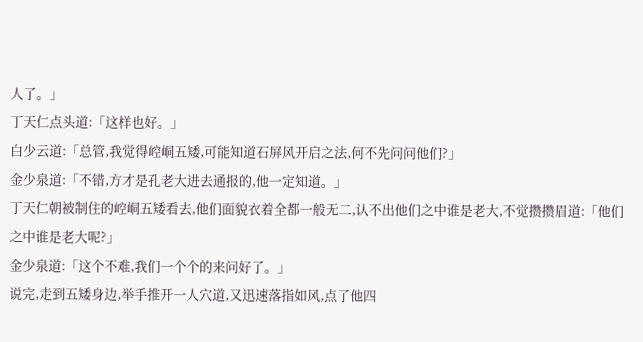人了。」
丁天仁点头道:「这样也好。」
白少云道:「总管,我觉得崆峒五矮,可能知道石屏风开启之法,何不先问问他们?」
金少泉道:「不错,方才是孔老大进去通报的,他一定知道。」
丁天仁朝被制住的崆峒五矮看去,他们面貌衣着全都一般无二,认不出他们之中谁是老大,不觉攒攒眉道:「他们之中谁是老大呢?」
金少泉道:「这个不难,我们一个个的来问好了。」
说完,走到五矮身边,举手推开一人穴道,又迅速落指如风,点了他四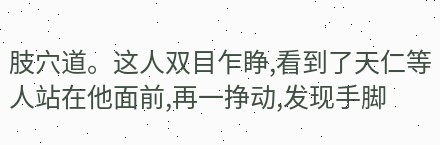肢穴道。这人双目乍睁,看到了天仁等人站在他面前,再一挣动,发现手脚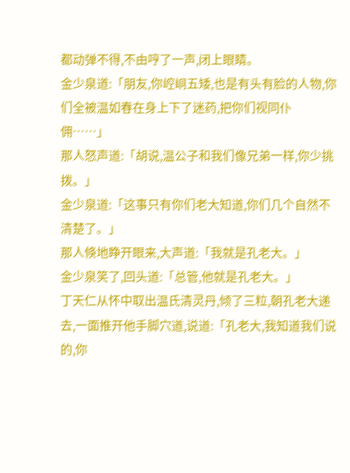都动弹不得,不由哼了一声,闭上眼睛。
金少泉道:「朋友,你崆峒五矮,也是有头有脸的人物,你们全被温如春在身上下了迷药,把你们视同仆佣……」
那人怒声道:「胡说,温公子和我们像兄弟一样,你少挑拨。」
金少泉道:「这事只有你们老大知道,你们几个自然不清楚了。」
那人倏地睁开眼来,大声道:「我就是孔老大。」
金少泉笑了,回头道:「总管,他就是孔老大。」
丁天仁从怀中取出温氏清灵丹,倾了三粒,朝孔老大递去,一面推开他手脚穴道,说道:「孔老大,我知道我们说的,你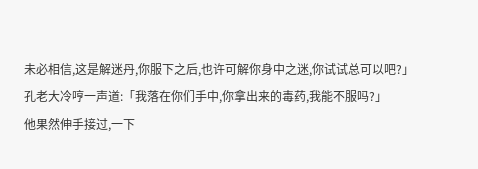未必相信,这是解迷丹,你服下之后,也许可解你身中之迷,你试试总可以吧?」
孔老大冷哼一声道:「我落在你们手中,你拿出来的毒药,我能不服吗?」
他果然伸手接过,一下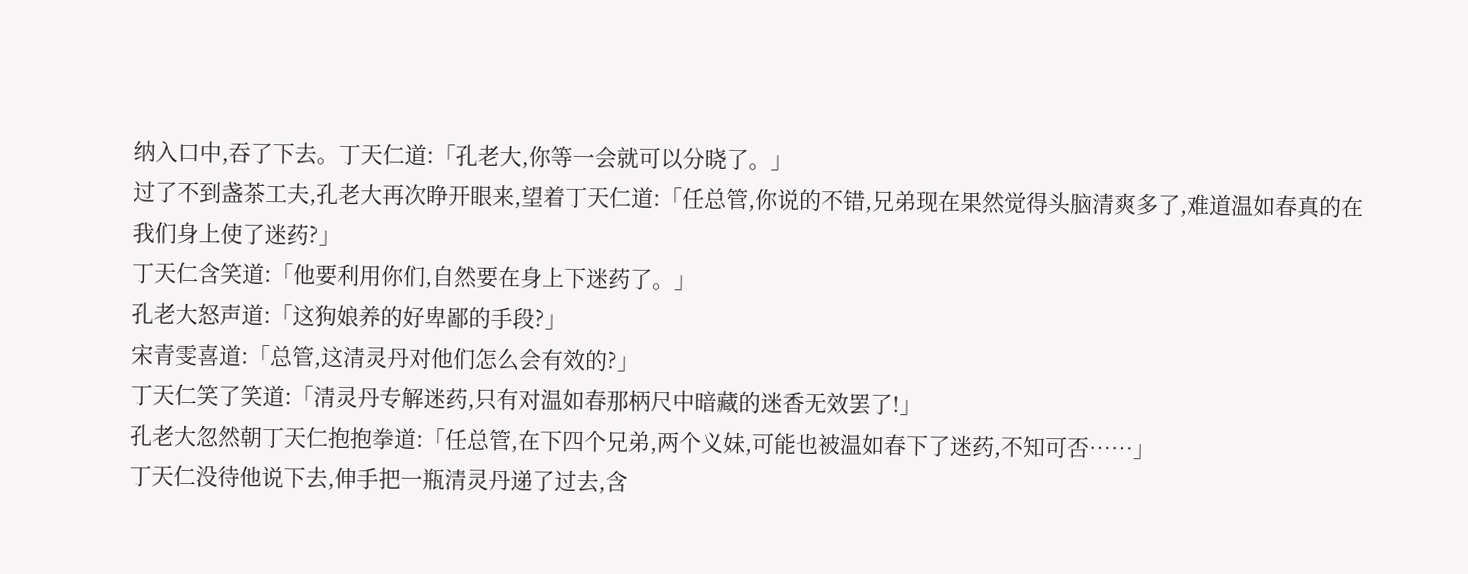纳入口中,吞了下去。丁天仁道:「孔老大,你等一会就可以分晓了。」
过了不到盏茶工夫,孔老大再次睁开眼来,望着丁天仁道:「任总管,你说的不错,兄弟现在果然觉得头脑清爽多了,难道温如春真的在我们身上使了迷药?」
丁天仁含笑道:「他要利用你们,自然要在身上下迷药了。」
孔老大怒声道:「这狗娘养的好卑鄙的手段?」
宋青雯喜道:「总管,这清灵丹对他们怎么会有效的?」
丁天仁笑了笑道:「清灵丹专解迷药,只有对温如春那柄尺中暗藏的迷香无效罢了!」
孔老大忽然朝丁天仁抱抱拳道:「任总管,在下四个兄弟,两个义妹,可能也被温如春下了迷药,不知可否……」
丁天仁没待他说下去,伸手把一瓶清灵丹递了过去,含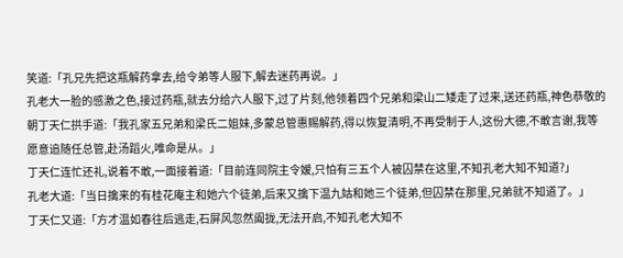笑道:「孔兄先把这瓶解药拿去,给令弟等人服下,解去迷药再说。」
孔老大一脸的感激之色,接过药瓶,就去分给六人服下,过了片刻,他领着四个兄弟和梁山二矮走了过来,送还药瓶,神色恭敬的朝丁天仁拱手道:「我孔家五兄弟和梁氏二姐妹,多蒙总管惠赐解药,得以恢复清明,不再受制于人,这份大德,不敢言谢,我等愿意追随任总管,赴汤蹈火,唯命是从。」
丁天仁连忙还礼,说着不敢,一面接着道:「目前连同院主令嫒,只怕有三五个人被囚禁在这里,不知孔老大知不知道?」
孔老大道:「当日擒来的有桂花庵主和她六个徒弟,后来又擒下温九姑和她三个徒弟,但囚禁在那里,兄弟就不知道了。」
丁天仁又道:「方才温如春往后逃走,石屏风忽然阖拢,无法开启,不知孔老大知不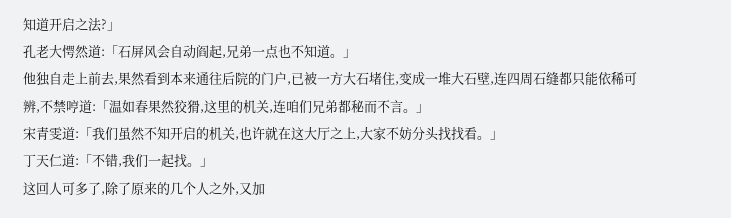知道开启之法?」
孔老大愕然道:「石屏风会自动阎起,兄弟一点也不知道。」
他独自走上前去,果然看到本来通往后院的门户,已被一方大石堵住,变成一堆大石壁,连四周石缝都只能依稀可辨,不禁哼道:「温如春果然狡猾,这里的机关,连咱们兄弟都秘而不言。」
宋青雯道:「我们虽然不知开启的机关,也许就在这大厅之上,大家不妨分头找找看。」
丁天仁道:「不错,我们一起找。」
这回人可多了,除了原来的几个人之外,又加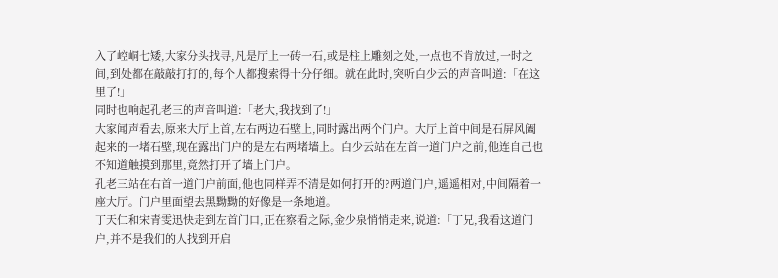入了崆峒七矮,大家分头找寻,凡是厅上一砖一石,或是柱上雕刻之处,一点也不肯放过,一时之间,到处都在敲敲打打的,每个人都搜索得十分仔细。就在此时,突听白少云的声音叫道:「在这里了!」
同时也响起孔老三的声音叫道:「老大,我找到了!」
大家闻声看去,原来大厅上首,左右两边石壁上,同时露出两个门户。大厅上首中间是石屏风阖起来的一堵石壁,现在露出门户的是左右两堵墙上。白少云站在左首一道门户之前,他连自己也不知道触摸到那里,竟然打开了墙上门户。
孔老三站在右首一道门户前面,他也同样弄不清是如何打开的?两道门户,遥遥相对,中间隔着一座大厅。门户里面望去黑黝黝的好像是一条地道。
丁天仁和宋青雯迅快走到左首门口,正在察看之际,金少泉悄悄走来,说道:「丁兄,我看这道门户,并不是我们的人找到开启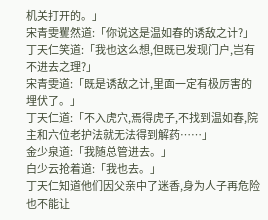机关打开的。」
宋青雯矍然道:「你说这是温如春的诱敌之计?」
丁天仁笑道:「我也这么想,但既已发现门户,岂有不进去之理?」
宋青雯道:「既是诱敌之计,里面一定有极厉害的埋伏了。」
丁天仁道:「不入虎穴,焉得虎子,不找到温如春,院主和六位老护法就无法得到解药……」
金少泉道:「我随总管进去。」
白少云抢着道:「我也去。」
丁天仁知道他们因父亲中了迷香,身为人子再危险也不能让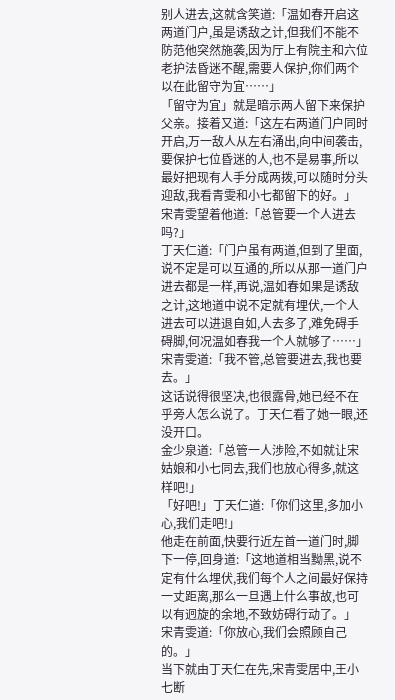别人进去,这就含笑道:「温如春开启这两道门户,虽是诱敌之计,但我们不能不防范他突然施袭,因为厅上有院主和六位老护法昏迷不醒,需要人保护,你们两个以在此留守为宜……」
「留守为宜」就是暗示两人留下来保护父亲。接着又道:「这左右两道门户同时开启,万一敌人从左右涌出,向中间袭击,要保护七位昏迷的人,也不是易事,所以最好把现有人手分成两拨,可以随时分头迎敌,我看青雯和小七都留下的好。」
宋青雯望着他道:「总管要一个人进去吗?」
丁天仁道:「门户虽有两道,但到了里面,说不定是可以互通的,所以从那一道门户进去都是一样,再说,温如春如果是诱敌之计,这地道中说不定就有埋伏,一个人进去可以进退自如,人去多了,难免碍手碍脚,何况温如春我一个人就够了……」
宋青雯道:「我不管,总管要进去,我也要去。」
这话说得很坚决,也很露骨,她已经不在乎旁人怎么说了。丁天仁看了她一眼,还没开口。
金少泉道:「总管一人涉险,不如就让宋姑娘和小七同去,我们也放心得多,就这样吧!」
「好吧!」丁天仁道:「你们这里,多加小心,我们走吧!」
他走在前面,快要行近左首一道门时,脚下一停,回身道:「这地道相当黝黑,说不定有什么埋伏,我们每个人之间最好保持一丈距离,那么一旦遇上什么事故,也可以有迥旋的余地,不致妨碍行动了。」
宋青雯道:「你放心,我们会照顾自己的。」
当下就由丁天仁在先,宋青雯居中,王小七断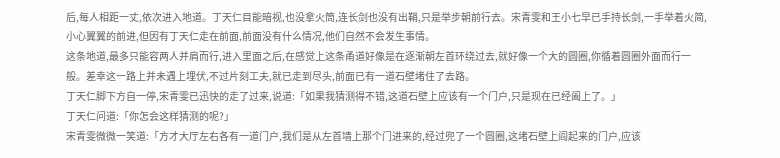后,每人相距一丈,依次进入地道。丁天仁目能暗视,也没拿火筒,连长剑也没有出鞘,只是举步朝前行去。宋青雯和王小七早已手持长剑,一手举着火简,小心翼翼的前进,但因有丁天仁走在前面,前面没有什么情况,他们自然不会发生事情。
这条地道,最多只能容两人并肩而行,进入里面之后,在感觉上这条甬道好像是在逐渐朝左首环绕过去,就好像一个大的圆圈,你循着圆圈外面而行一般。差幸这一路上并未遇上埋伏,不过片刻工夫,就已走到尽头,前面已有一道石壁堵住了去路。
丁天仁脚下方自一停,宋青雯已迅快的走了过来,说道:「如果我猜测得不错,这道石壁上应该有一个门户,只是现在已经阖上了。」
丁天仁问道:「你怎会这样猜测的呢?」
宋青雯微微一笑道:「方才大厅左右各有一道门户,我们是从左首墙上那个门进来的,经过兜了一个圆圈,这堵石壁上阎起来的门户,应该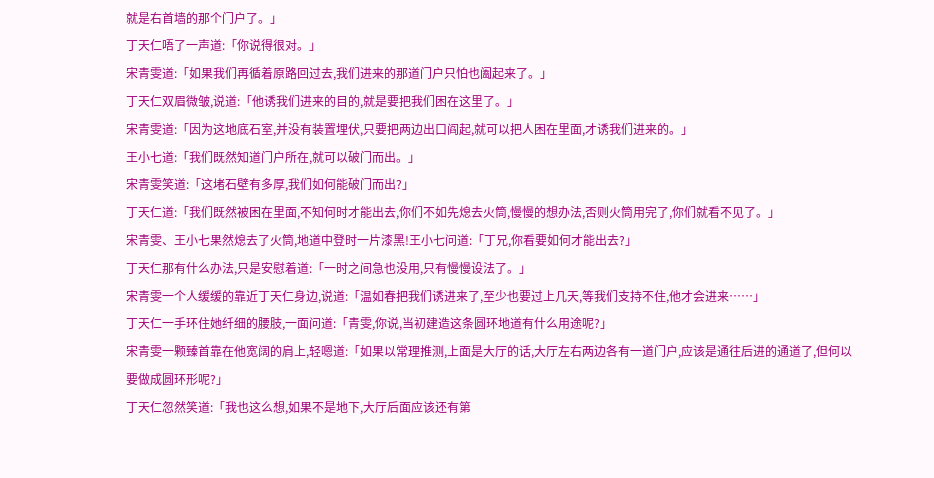就是右首墙的那个门户了。」
丁天仁唔了一声道:「你说得很对。」
宋青雯道:「如果我们再循着原路回过去,我们进来的那道门户只怕也阖起来了。」
丁天仁双眉微皱,说道:「他诱我们进来的目的,就是要把我们困在这里了。」
宋青雯道:「因为这地底石室,并没有装置埋伏,只要把两边出口阎起,就可以把人困在里面,才诱我们进来的。」
王小七道:「我们既然知道门户所在,就可以破门而出。」
宋青雯笑道:「这堵石壁有多厚,我们如何能破门而出?」
丁天仁道:「我们既然被困在里面,不知何时才能出去,你们不如先熄去火筒,慢慢的想办法,否则火筒用完了,你们就看不见了。」
宋青雯、王小七果然熄去了火筒,地道中登时一片漆黑!王小七问道:「丁兄,你看要如何才能出去?」
丁天仁那有什么办法,只是安慰着道:「一时之间急也没用,只有慢慢设法了。」
宋青雯一个人缓缓的靠近丁天仁身边,说道:「温如春把我们诱进来了,至少也要过上几天,等我们支持不住,他才会进来……」
丁天仁一手环住她纤细的腰肢,一面问道:「青雯,你说,当初建造这条圆环地道有什么用途呢?」
宋青雯一颗臻首靠在他宽阔的肩上,轻嗯道:「如果以常理推测,上面是大厅的话,大厅左右两边各有一道门户,应该是通往后进的通道了,但何以要做成圆环形呢?」
丁天仁忽然笑道:「我也这么想,如果不是地下,大厅后面应该还有第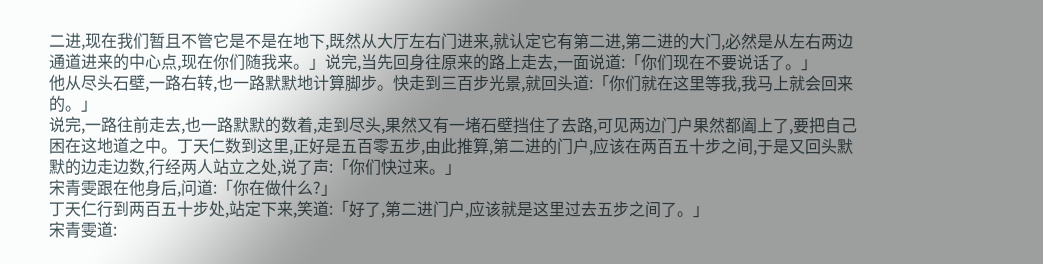二进,现在我们暂且不管它是不是在地下,既然从大厅左右门进来,就认定它有第二进,第二进的大门,必然是从左右两边通道进来的中心点,现在你们随我来。」说完,当先回身往原来的路上走去,一面说道:「你们现在不要说话了。」
他从尽头石壁,一路右转,也一路默默地计算脚步。快走到三百步光景,就回头道:「你们就在这里等我,我马上就会回来的。」
说完,一路往前走去,也一路默默的数着,走到尽头,果然又有一堵石壁挡住了去路,可见两边门户果然都阖上了,要把自己困在这地道之中。丁天仁数到这里,正好是五百零五步,由此推算,第二进的门户,应该在两百五十步之间,于是又回头默默的边走边数,行经两人站立之处,说了声:「你们快过来。」
宋青雯跟在他身后,问道:「你在做什么?」
丁天仁行到两百五十步处,站定下来,笑道:「好了,第二进门户,应该就是这里过去五步之间了。」
宋青雯道: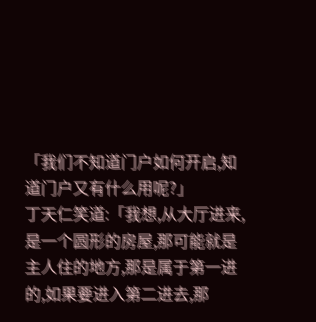「我们不知道门户如何开启,知道门户又有什么用呢?」
丁天仁笑道:「我想,从大厅进来,是一个圆形的房屋,那可能就是主人住的地方,那是属于第一进的,如果要进入第二进去,那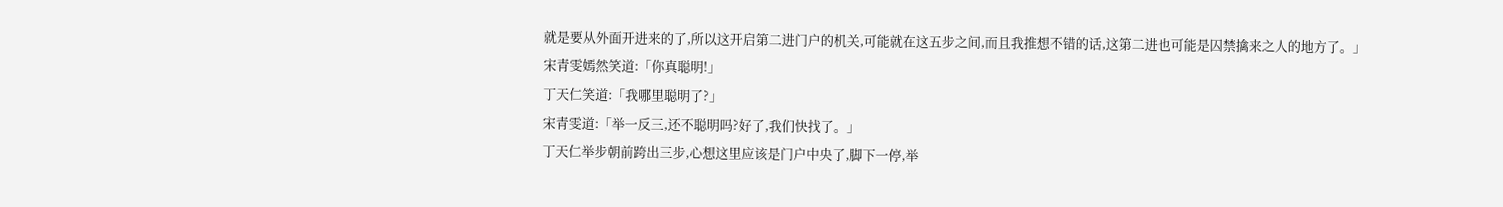就是要从外面开进来的了,所以这开启第二进门户的机关,可能就在这五步之间,而且我推想不错的话,这第二进也可能是囚禁擒来之人的地方了。」
宋青雯嫣然笑道:「你真聪明!」
丁天仁笑道:「我哪里聪明了?」
宋青雯道:「举一反三,还不聪明吗?好了,我们快找了。」
丁天仁举步朝前跨出三步,心想这里应该是门户中央了,脚下一停,举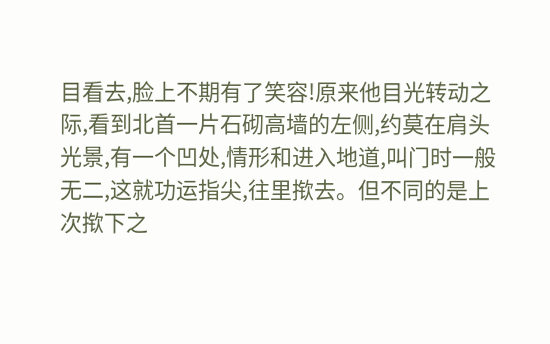目看去,脸上不期有了笑容!原来他目光转动之际,看到北首一片石砌高墙的左侧,约莫在肩头光景,有一个凹处,情形和进入地道,叫门时一般无二,这就功运指尖,往里揿去。但不同的是上次揿下之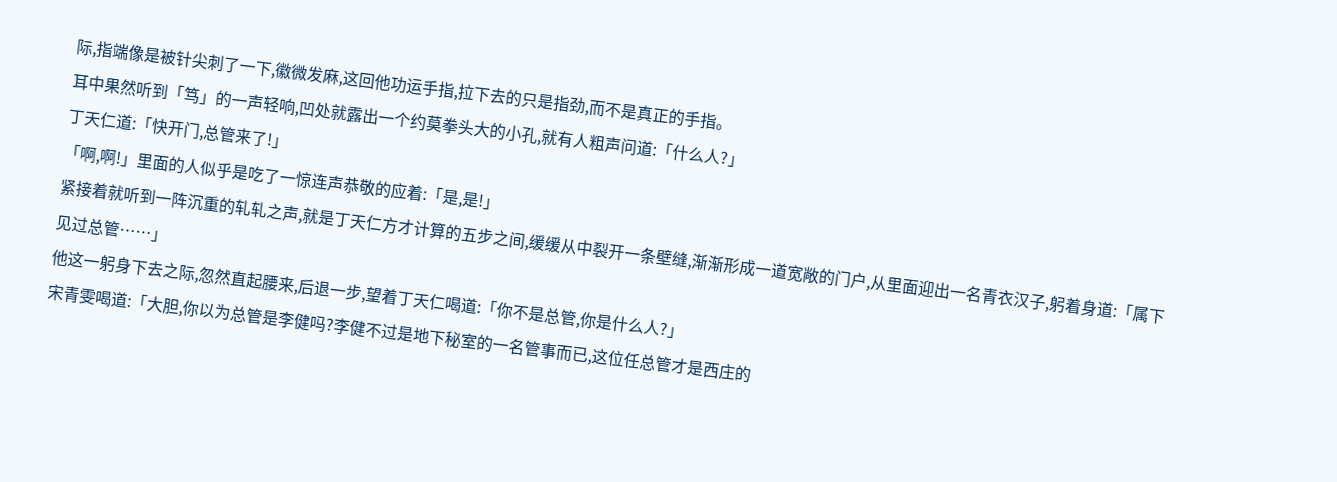际,指端像是被针尖刺了一下,徽微发麻,这回他功运手指,拉下去的只是指劲,而不是真正的手指。
耳中果然听到「笃」的一声轻响,凹处就露出一个约莫拳头大的小孔,就有人粗声问道:「什么人?」
丁天仁道:「快开门,总管来了!」
「啊,啊!」里面的人似乎是吃了一惊连声恭敬的应着:「是,是!」
紧接着就听到一阵沉重的轧轧之声,就是丁天仁方才计算的五步之间,缓缓从中裂开一条壁缝,渐渐形成一道宽敞的门户,从里面迎出一名青衣汉子,躬着身道:「属下见过总管……」
他这一躬身下去之际,忽然直起腰来,后退一步,望着丁天仁喝道:「你不是总管,你是什么人?」
宋青雯喝道:「大胆,你以为总管是李健吗?李健不过是地下秘室的一名管事而已,这位任总管才是西庄的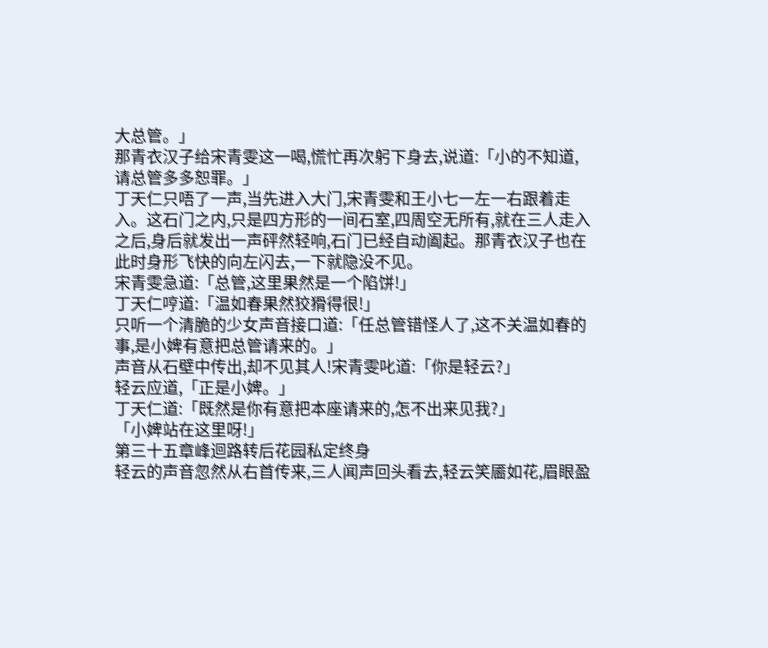大总管。」
那青衣汉子给宋青雯这一喝,慌忙再次躬下身去,说道:「小的不知道,请总管多多恕罪。」
丁天仁只唔了一声,当先进入大门,宋青雯和王小七一左一右跟着走入。这石门之内,只是四方形的一间石室,四周空无所有,就在三人走入之后,身后就发出一声砰然轻响,石门已经自动阖起。那青衣汉子也在此时身形飞快的向左闪去,一下就隐没不见。
宋青雯急道:「总管,这里果然是一个陷饼!」
丁天仁哼道:「温如春果然狡猾得很!」
只听一个清脆的少女声音接口道:「任总管错怪人了,这不关温如春的事,是小婢有意把总管请来的。」
声音从石壁中传出,却不见其人!宋青雯叱道:「你是轻云?」
轻云应道,「正是小婢。」
丁天仁道:「既然是你有意把本座请来的,怎不出来见我?」
「小婢站在这里呀!」
第三十五章峰迴路转后花园私定终身
轻云的声音忽然从右首传来,三人闻声回头看去,轻云笑靥如花,眉眼盈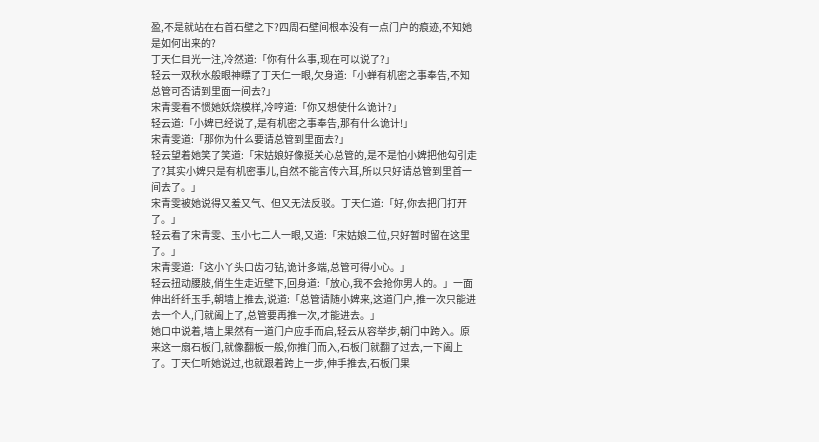盈,不是就站在右首石壁之下?四周石壁间根本没有一点门户的痕迹,不知她是如何出来的?
丁天仁目光一注,冷然道:「你有什么事,现在可以说了?」
轻云一双秋水般眼神瞟了丁天仁一眼,欠身道:「小蝉有机密之事奉告,不知总管可否请到里面一间去?」
宋青雯看不惯她妖烧模样,冷哼道:「你又想使什么诡计?」
轻云道:「小婢已经说了,是有机密之事奉告,那有什么诡计!」
宋青雯道:「那你为什么要请总管到里面去?」
轻云望着她笑了笑道:「宋姑娘好像挺关心总管的,是不是怕小婢把他勾引走了?其实小婢只是有机密事儿,自然不能言传六耳,所以只好请总管到里首一间去了。」
宋青雯被她说得又羞又气、但又无法反驳。丁天仁道:「好,你去把门打开了。」
轻云看了宋青雯、玉小七二人一眼,又道:「宋姑娘二位,只好暂时留在这里了。」
宋青雯道:「这小丫头口齿刁钻,诡计多端,总管可得小心。」
轻云扭动腰肢,俏生生走近壁下,回身道:「放心,我不会抢你男人的。」一面伸出纤纤玉手,朝墙上推去,说道:「总管请随小婢来,这道门户,推一次只能进去一个人,门就阖上了,总管要再推一次,才能进去。」
她口中说着,墙上果然有一道门户应手而启,轻云从容举步,朝门中跨入。原来这一扇石板门,就像翻板一般,你推门而入,石板门就翻了过去,一下阖上了。丁天仁听她说过,也就跟着跨上一步,伸手推去,石板门果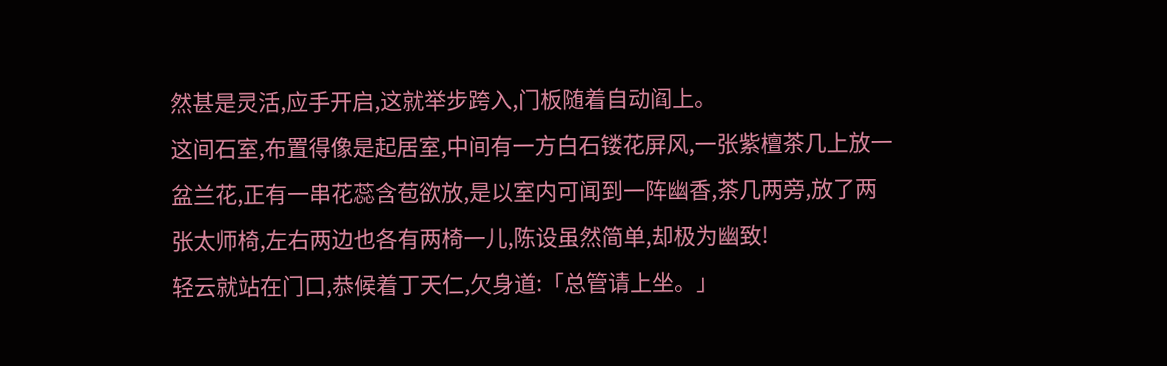然甚是灵活,应手开启,这就举步跨入,门板随着自动阎上。
这间石室,布置得像是起居室,中间有一方白石镂花屏风,一张紫檀茶几上放一盆兰花,正有一串花蕊含苞欲放,是以室内可闻到一阵幽香,茶几两旁,放了两张太师椅,左右两边也各有两椅一儿,陈设虽然简单,却极为幽致!
轻云就站在门口,恭候着丁天仁,欠身道:「总管请上坐。」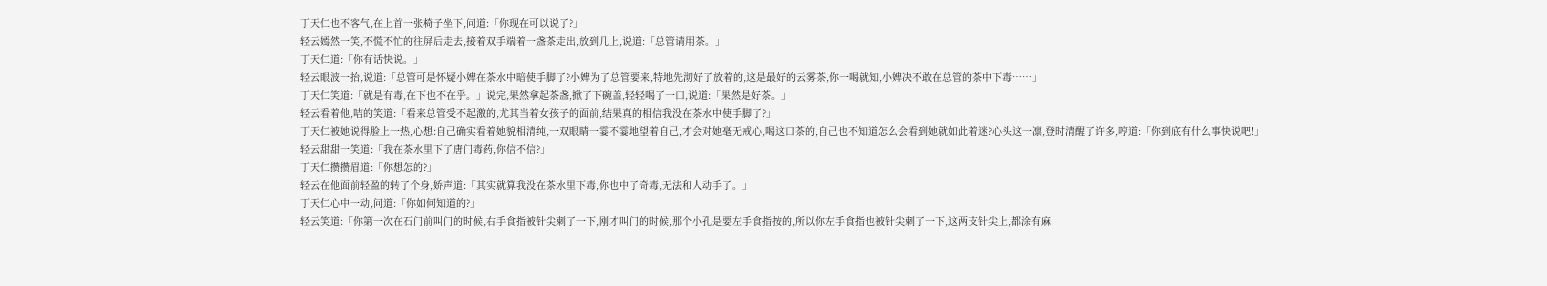丁天仁也不客气,在上首一张椅子坐下,问道:「你现在可以说了?」
轻云嫣然一笑,不慌不忙的往屏后走去,接着双手端着一盏茶走出,放到几上,说道:「总管请用茶。」
丁天仁道:「你有话快说。」
轻云眼波一抬,说道:「总管可是怀疑小婢在茶水中暗使手脚了?小婢为了总管要来,特地先沏好了放着的,这是最好的云雾茶,你一喝就知,小婢决不敢在总管的茶中下毒……」
丁天仁笑道:「就是有毒,在下也不在乎。」说完,果然拿起茶盏,掀了下碗盖,轻轻喝了一口,说道:「果然是好茶。」
轻云看着他,咭的笑道:「看来总管受不起激的,尤其当着女孩子的面前,结果真的相信我没在茶水中使手脚了?」
丁天仁被她说得脸上一热,心想:自己确实看着她貌相清纯,一双眼睛一霎不霎地望着自己,才会对她毫无戒心,喝这口茶的,自己也不知道怎么会看到她就如此着迷?心头这一凛,登时清醒了许多,哼道:「你到底有什么事快说吧!」
轻云甜甜一笑道:「我在茶水里下了唐门毒药,你信不信?」
丁天仁攒攒眉道:「你想怎的?」
轻云在他面前轻盈的转了个身,娇声道:「其实就算我没在茶水里下毒,你也中了奇毒,无法和人动手了。」
丁天仁心中一动,问道:「你如何知道的?」
轻云笑道:「你第一次在石门前叫门的时候,右手食指被针尖刺了一下,刚才叫门的时候,那个小孔是要左手食指按的,所以你左手食指也被针尖刺了一下,这两支针尖上,都涂有麻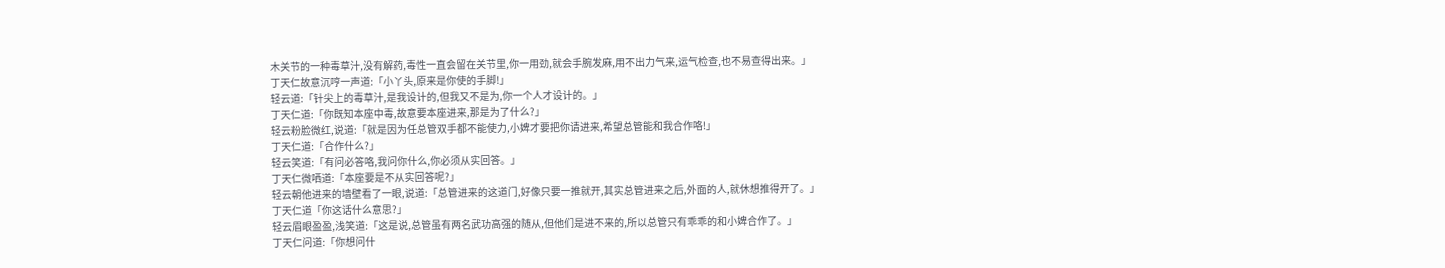木关节的一种毒草汁,没有解药,毒性一直会留在关节里,你一用劲,就会手腕发麻,用不出力气来,运气检查,也不易查得出来。」
丁天仁故意沉哼一声道:「小丫头,原来是你使的手脚!」
轻云道:「针尖上的毒草汁,是我设计的,但我又不是为,你一个人才设计的。」
丁天仁道:「你既知本座中毒,故意要本座进来,那是为了什么?」
轻云粉脸微红,说道:「就是因为任总管双手都不能使力,小婢才要把你请进来,希望总管能和我合作咯!」
丁天仁道:「合作什么?」
轻云笑道:「有问必答咯,我问你什么,你必须从实回答。」
丁天仁微哂道:「本座要是不从实回答呢?」
轻云朝他进来的墙壁看了一眼,说道:「总管进来的这道门,好像只要一推就开,其实总管进来之后,外面的人,就休想推得开了。」
丁天仁道「你这话什么意思?」
轻云眉眼盈盈,浅笑道:「这是说,总管虽有两名武功高强的随从,但他们是进不来的,所以总管只有乖乖的和小婢合作了。」
丁天仁问道:「你想问什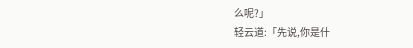么呢?」
轻云道:「先说,你是什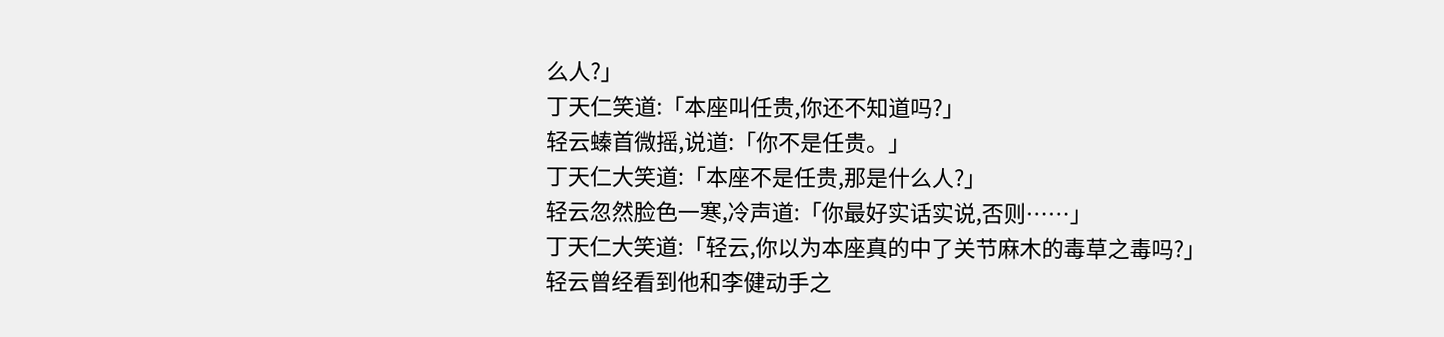么人?」
丁天仁笑道:「本座叫任贵,你还不知道吗?」
轻云螓首微摇,说道:「你不是任贵。」
丁天仁大笑道:「本座不是任贵,那是什么人?」
轻云忽然脸色一寒,冷声道:「你最好实话实说,否则……」
丁天仁大笑道:「轻云,你以为本座真的中了关节麻木的毒草之毒吗?」
轻云曾经看到他和李健动手之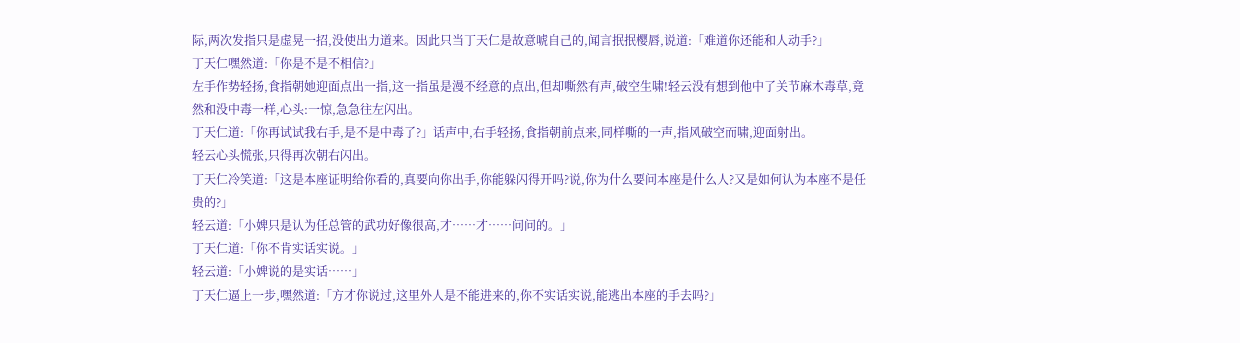际,两次发指只是虚晃一招,没使出力道来。因此只当丁天仁是故意唬自己的,闻言抿抿樱唇,说道:「难道你还能和人动手?」
丁天仁嘿然道:「你是不是不相信?」
左手作势轻扬,食指朝她迎面点出一指,这一指虽是漫不经意的点出,但却嘶然有声,破空生啸!轻云没有想到他中了关节麻木毒草,竟然和没中毒一样,心头:一惊,急急往左闪出。
丁天仁道:「你再试试我右手,是不是中毒了?」话声中,右手轻扬,食指朝前点来,同样嘶的一声,指风破空而啸,迎面射出。
轻云心头慌张,只得再次朝右闪出。
丁天仁冷笑道:「这是本座证明给你看的,真要向你出手,你能躲闪得开吗?说,你为什么要问本座是什么人?又是如何认为本座不是任贵的?」
轻云道:「小婢只是认为任总管的武功好像很高,才……才……问问的。」
丁天仁道:「你不肯实话实说。」
轻云道:「小婢说的是实话……」
丁天仁逼上一步,嘿然道:「方才你说过,这里外人是不能进来的,你不实话实说,能逃出本座的手去吗?」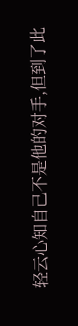轻云心知自己不是他的对手,但到了此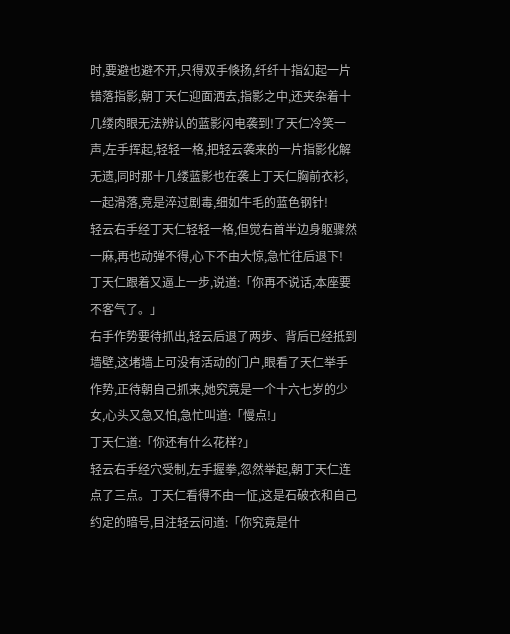时,要避也避不开,只得双手倏扬,纤纤十指幻起一片错落指影,朝丁天仁迎面洒去,指影之中,还夹杂着十几缕肉眼无法辨认的蓝影闪电袭到!了天仁冷笑一声,左手挥起,轻轻一格,把轻云袭来的一片指影化解无遗,同时那十几缕蓝影也在袭上丁天仁胸前衣衫,一起滑落,竞是淬过剧毒,细如牛毛的蓝色钢针!
轻云右手经丁天仁轻轻一格,但觉右首半边身躯骤然一麻,再也动弹不得,心下不由大惊,急忙往后退下!
丁天仁跟着又逼上一步,说道:「你再不说话,本座要不客气了。」
右手作势要待抓出,轻云后退了两步、背后已经抵到墙壁,这堵墙上可没有活动的门户,眼看了天仁举手作势,正待朝自己抓来,她究竟是一个十六七岁的少女,心头又急又怕,急忙叫道:「慢点!」
丁天仁道:「你还有什么花样?」
轻云右手经穴受制,左手握拳,忽然举起,朝丁天仁连点了三点。丁天仁看得不由一怔,这是石破衣和自己约定的暗号,目注轻云问道:「你究竟是什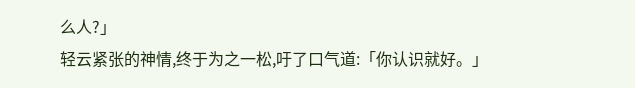么人?」
轻云紧张的神情,终于为之一松,吁了口气道:「你认识就好。」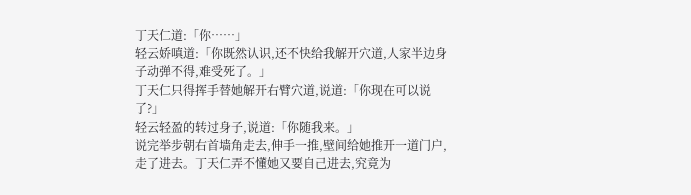丁天仁道:「你……」
轻云娇嗔道:「你既然认识,还不快给我解开穴道,人家半边身子动弹不得,难受死了。」
丁天仁只得挥手替她解开右臂穴道,说道:「你现在可以说了?」
轻云轻盈的转过身子,说道:「你随我来。」
说完举步朝右首墙角走去,伸手一推,壁间给她推开一道门户,走了进去。丁天仁弄不懂她又要自己进去,究竟为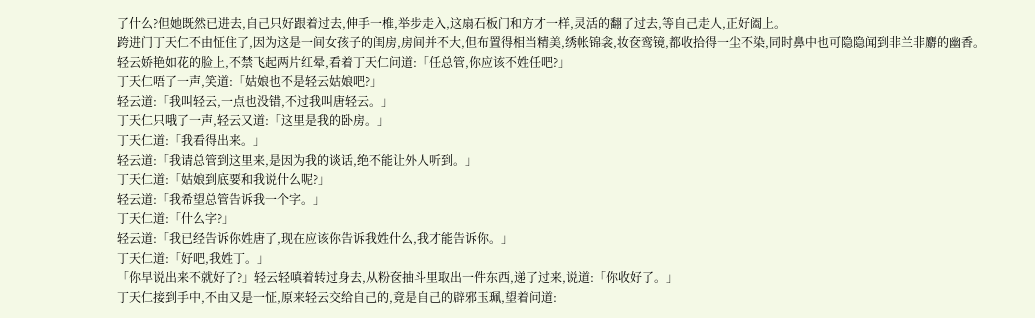了什么?但她既然已进去,自己只好跟着过去,伸手一椎,举步走入,这扇石板门和方才一样,灵活的翻了过去,等自己走人,正好阖上。
跨进门丁天仁不由怔住了,因为这是一间女孩子的闺房,房间并不大,但布置得相当精美,绣帐锦衾,妆奁鸾镜,都收拾得一尘不染,同时鼻中也可隐隐闻到非兰非麝的幽香。
轻云娇艳如花的脸上,不禁飞起两片红晕,看着丁天仁问道:「任总管,你应该不姓任吧?」
丁天仁唔了一声,笑道:「姑娘也不是轻云姑娘吧?」
轻云道:「我叫轻云,一点也没错,不过我叫唐轻云。」
丁天仁只哦了一声,轻云又道:「这里是我的卧房。」
丁天仁道:「我看得出来。」
轻云道:「我请总管到这里来,是因为我的谈话,绝不能让外人听到。」
丁天仁道:「姑娘到底要和我说什么呢?」
轻云道:「我希望总管告诉我一个字。」
丁天仁道:「什么字?」
轻云道:「我已经告诉你姓唐了,现在应该你告诉我姓什么,我才能告诉你。」
丁天仁道:「好吧,我姓丁。」
「你早说出来不就好了?」轻云轻嗔着转过身去,从粉奁抽斗里取出一件东西,递了过来,说道:「你收好了。」
丁天仁接到手中,不由又是一怔,原来轻云交给自己的,竟是自己的辟邪玉珮,望着问道: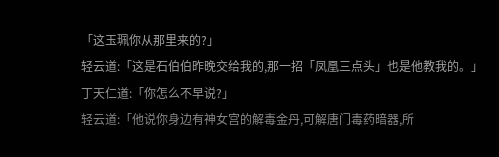「这玉珮你从那里来的?」
轻云道:「这是石伯伯昨晚交给我的,那一招「凤凰三点头」也是他教我的。」
丁天仁道:「你怎么不早说?」
轻云道:「他说你身边有神女宫的解毒金丹,可解唐门毒药暗器,所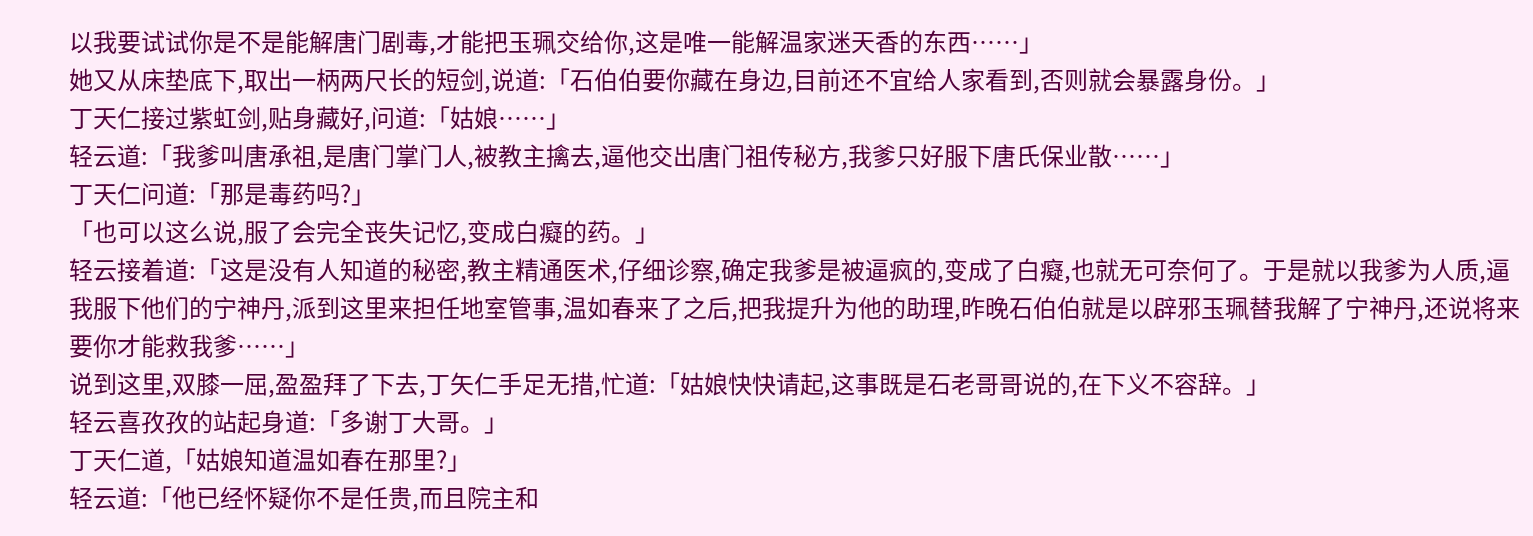以我要试试你是不是能解唐门剧毒,才能把玉珮交给你,这是唯一能解温家迷天香的东西……」
她又从床垫底下,取出一柄两尺长的短剑,说道:「石伯伯要你藏在身边,目前还不宜给人家看到,否则就会暴露身份。」
丁天仁接过紫虹剑,贴身藏好,问道:「姑娘……」
轻云道:「我爹叫唐承祖,是唐门掌门人,被教主擒去,逼他交出唐门祖传秘方,我爹只好服下唐氏保业散……」
丁天仁问道:「那是毒药吗?」
「也可以这么说,服了会完全丧失记忆,变成白癡的药。」
轻云接着道:「这是没有人知道的秘密,教主精通医术,仔细诊察,确定我爹是被逼疯的,变成了白癡,也就无可奈何了。于是就以我爹为人质,逼我服下他们的宁神丹,派到这里来担任地室管事,温如春来了之后,把我提升为他的助理,昨晚石伯伯就是以辟邪玉珮替我解了宁神丹,还说将来要你才能救我爹……」
说到这里,双膝一屈,盈盈拜了下去,丁矢仁手足无措,忙道:「姑娘快快请起,这事既是石老哥哥说的,在下义不容辞。」
轻云喜孜孜的站起身道:「多谢丁大哥。」
丁天仁道,「姑娘知道温如春在那里?」
轻云道:「他已经怀疑你不是任贵,而且院主和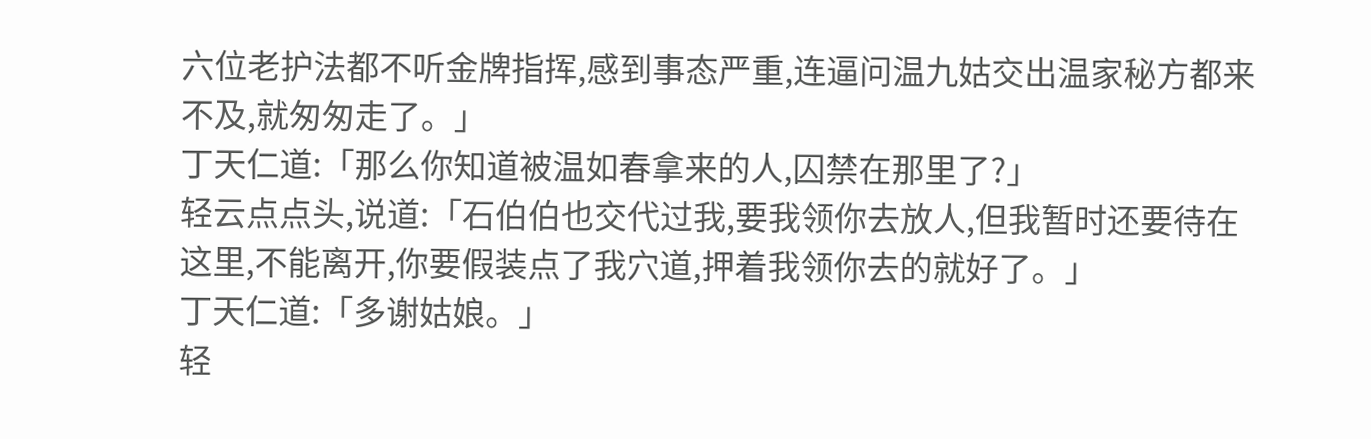六位老护法都不听金牌指挥,感到事态严重,连逼问温九姑交出温家秘方都来不及,就匆匆走了。」
丁天仁道:「那么你知道被温如春拿来的人,囚禁在那里了?」
轻云点点头,说道:「石伯伯也交代过我,要我领你去放人,但我暂时还要待在这里,不能离开,你要假装点了我穴道,押着我领你去的就好了。」
丁天仁道:「多谢姑娘。」
轻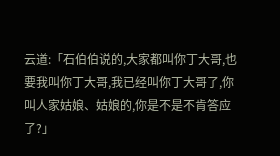云道:「石伯伯说的,大家都叫你丁大哥,也要我叫你丁大哥,我已经叫你丁大哥了,你叫人家姑娘、姑娘的,你是不是不肯答应了?」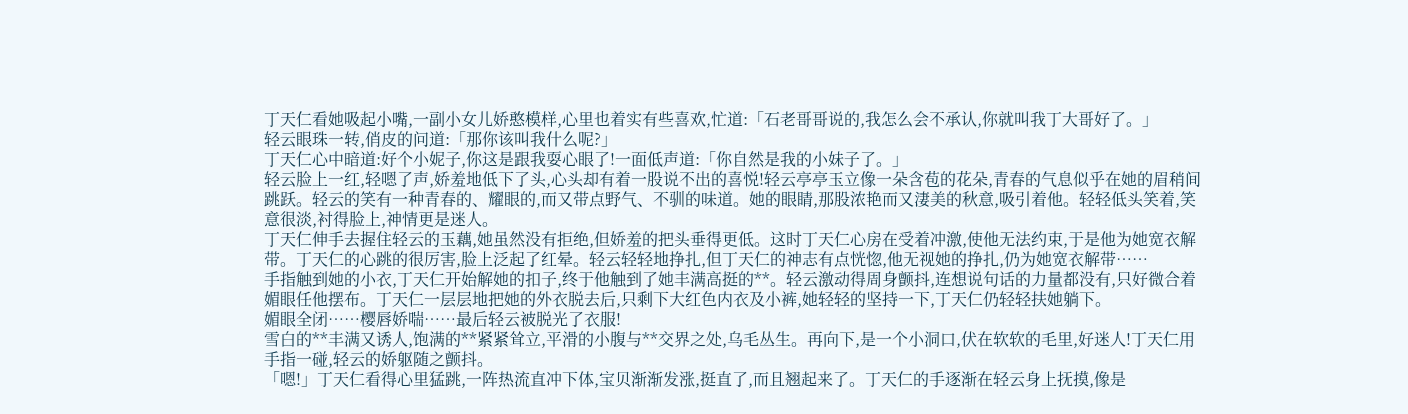丁天仁看她吸起小嘴,一副小女儿娇憨模样,心里也着实有些喜欢,忙道:「石老哥哥说的,我怎么会不承认,你就叫我丁大哥好了。」
轻云眼珠一转,俏皮的问道:「那你该叫我什么呢?」
丁天仁心中暗道:好个小妮子,你这是跟我耍心眼了!一面低声道:「你自然是我的小妹子了。」
轻云脸上一红,轻嗯了声,娇羞地低下了头,心头却有着一股说不出的喜悦!轻云亭亭玉立像一朵含苞的花朵,青春的气息似乎在她的眉稍间跳跃。轻云的笑有一种青春的、耀眼的,而又带点野气、不驯的味道。她的眼睛,那股浓艳而又淒美的秋意,吸引着他。轻轻低头笑着,笑意很淡,衬得脸上,神情更是迷人。
丁天仁伸手去握住轻云的玉藕,她虽然没有拒绝,但娇羞的把头垂得更低。这时丁天仁心房在受着冲激,使他无法约束,于是他为她宽衣解带。丁天仁的心跳的很厉害,脸上泛起了红晕。轻云轻轻地挣扎,但丁天仁的神志有点恍惚,他无视她的挣扎,仍为她宽衣解带……
手指触到她的小衣,丁天仁开始解她的扣子,终于他触到了她丰满高挺的**。轻云激动得周身颤抖,连想说句话的力量都没有,只好微合着媚眼任他摆布。丁天仁一层层地把她的外衣脱去后,只剩下大红色内衣及小裤,她轻轻的坚持一下,丁天仁仍轻轻扶她躺下。
媚眼全闭……樱唇娇喘……最后轻云被脱光了衣服!
雪白的**丰满又诱人,饱满的**紧紧耸立,平滑的小腹与**交界之处,乌毛丛生。再向下,是一个小洞口,伏在软软的毛里,好迷人!丁天仁用手指一碰,轻云的娇躯随之颤抖。
「嗯!」丁天仁看得心里猛跳,一阵热流直冲下体,宝贝渐渐发涨,挺直了,而且翘起来了。丁天仁的手逐渐在轻云身上抚摸,像是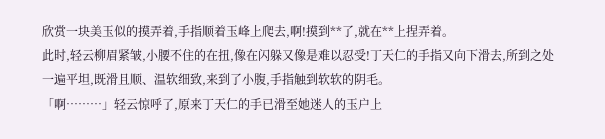欣赏一块美玉似的摸弄着,手指顺着玉峰上爬去,啊!摸到**了,就在**上捏弄着。
此时,轻云柳眉紧皱,小腰不住的在扭,像在闪躲又像是难以忍受!丁天仁的手指又向下滑去,所到之处一遍平坦,既滑且顺、温软细致,来到了小腹,手指触到软软的阴毛。
「啊………」轻云惊呼了,原来丁天仁的手已滑至她迷人的玉户上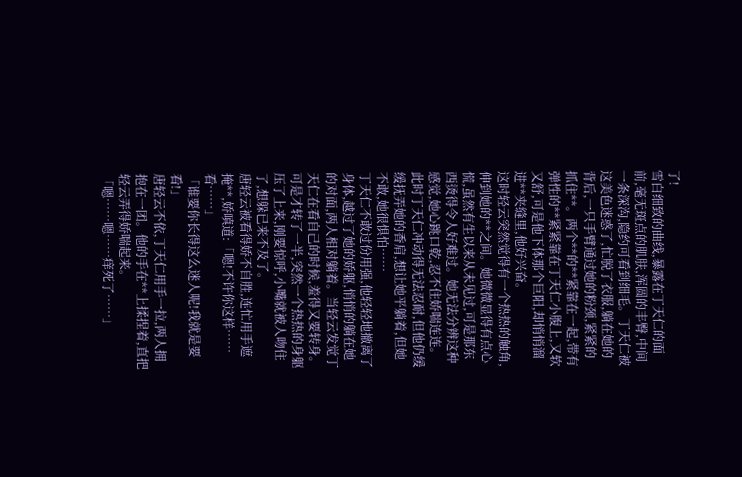了!
雪白细致的曲线,暴露在丁天仁的面前,毫无斑点的肌肤,浑圆的丰臀,中间一条深沟,隐约可看到细毛。丁天仁被这美色迷惑了,忙脱了衣服,躺在她的背后,一只手臂通过她的粉颈,紧紧的抓住**。两个**的**紧靠在一起,带有弹性的**紧紧靠在丁天仁小腹上,又软又舒,可是他下体那个巨阳,却悄悄溜进**夹缝里,他好兴奋。
这时轻云突然觉得有一个热热的触角,伸到她的**之间。她微微显得有点心慌,虽然有生以来从未见过,可是那东西烫得令人好难过。她无法分辨这种感觉,她心跳口乾,忍不住娇喘连连。此时丁天仁冲动得无法忍耐,但他仍缓缓抚弄她的香肩,想让她平躺着,但她不敢,她很惧怕……
丁天仁不敢过份用强,他轻轻地撤离了身体,越过了她的娇躯,悄悄的躺在她的对面,两人相对躺着。当轻云发觉丁天仁在看自己的时候,羞得又要转身。可是才转了一半,突然一个热热的身躯压了上来,刚要惊呼,小嘴就被人吻住了,想躲已来不及了。
唐轻云被看得娇不自胜,连忙用手遮掩**,娇嗔道:「嗯!不许你这样……看……」
「谁要你长得这么迷人呢!我就是要看!」
唐轻云不依,丁天仁用手一拉,两人拥抱在一团。他的手在**上揉捏着,直把轻云弄得娇喘起来。
「嗯……嗯……痒死了……」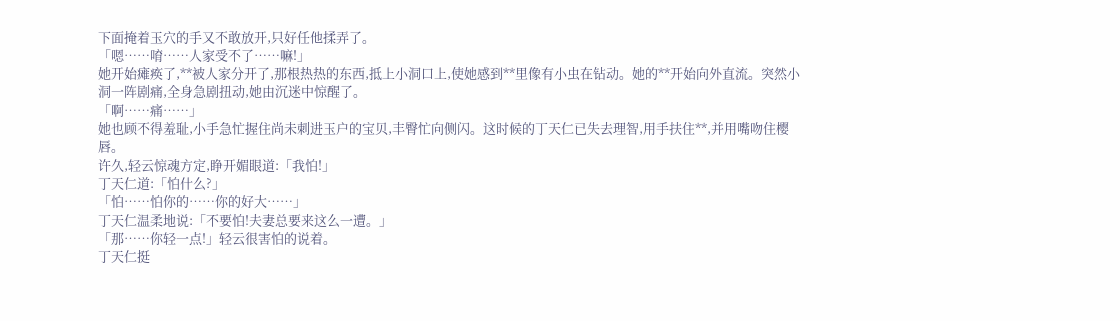下面掩着玉穴的手又不敢放开,只好任他揉弄了。
「嗯……唷……人家受不了……嘛!」
她开始瘫痪了,**被人家分开了,那根热热的东西,抵上小洞口上,使她感到**里像有小虫在钻动。她的**开始向外直流。突然小洞一阵剧痛,全身急剧扭动,她由沉迷中惊醒了。
「啊……痛……」
她也顾不得羞耻,小手急忙握住尚未刺进玉户的宝贝,丰臀忙向侧闪。这时候的丁天仁已失去理智,用手扶住**,并用嘴吻住樱唇。
许久,轻云惊魂方定,睁开媚眼道:「我怕!」
丁天仁道:「怕什么?」
「怕……怕你的……你的好大……」
丁天仁温柔地说:「不要怕!夫妻总要来这么一遭。」
「那……你轻一点!」轻云很害怕的说着。
丁天仁挺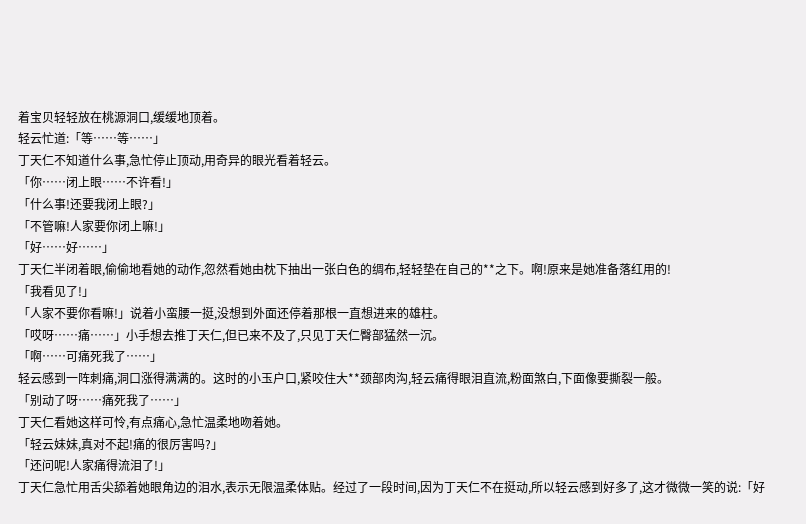着宝贝轻轻放在桃源洞口,缓缓地顶着。
轻云忙道:「等……等……」
丁天仁不知道什么事,急忙停止顶动,用奇异的眼光看着轻云。
「你……闭上眼……不许看!」
「什么事!还要我闭上眼?」
「不管嘛!人家要你闭上嘛!」
「好……好……」
丁天仁半闭着眼,偷偷地看她的动作,忽然看她由枕下抽出一张白色的绸布,轻轻垫在自己的**之下。啊!原来是她准备落红用的!
「我看见了!」
「人家不要你看嘛!」说着小蛮腰一挺,没想到外面还停着那根一直想进来的雄柱。
「哎呀……痛……」小手想去推丁天仁,但已来不及了,只见丁天仁臀部猛然一沉。
「啊……可痛死我了……」
轻云感到一阵刺痛,洞口涨得满满的。这时的小玉户口,紧咬住大**颈部肉沟,轻云痛得眼泪直流,粉面煞白,下面像要撕裂一般。
「别动了呀……痛死我了……」
丁天仁看她这样可怜,有点痛心,急忙温柔地吻着她。
「轻云妹妹,真对不起!痛的很厉害吗?」
「还问呢!人家痛得流泪了!」
丁天仁急忙用舌尖舔着她眼角边的泪水,表示无限温柔体贴。经过了一段时间,因为丁天仁不在挺动,所以轻云感到好多了,这才微微一笑的说:「好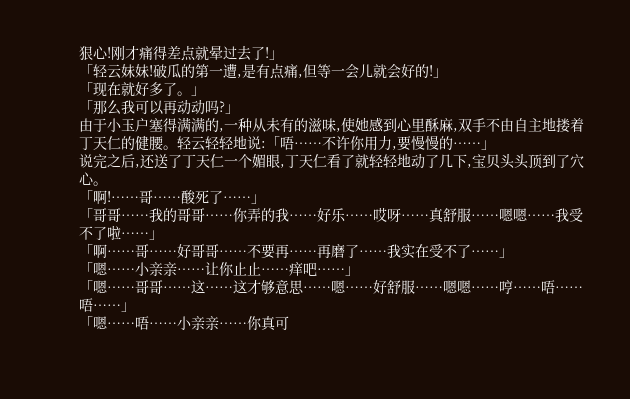狠心!刚才痛得差点就晕过去了!」
「轻云妹妹!破瓜的第一遭,是有点痛,但等一会儿就会好的!」
「现在就好多了。」
「那么我可以再动动吗?」
由于小玉户塞得满满的,一种从未有的滋味,使她感到心里酥麻,双手不由自主地搂着丁天仁的健腰。轻云轻轻地说:「唔……不许你用力,要慢慢的……」
说完之后,还送了丁天仁一个媚眼,丁天仁看了就轻轻地动了几下,宝贝头头顶到了穴心。
「啊!……哥……酸死了……」
「哥哥……我的哥哥……你弄的我……好乐……哎呀……真舒服……嗯嗯……我受不了啦……」
「啊……哥……好哥哥……不要再……再磨了……我实在受不了……」
「嗯……小亲亲……让你止止……痒吧……」
「嗯……哥哥……这……这才够意思……嗯……好舒服……嗯嗯……哼……唔……唔……」
「嗯……唔……小亲亲……你真可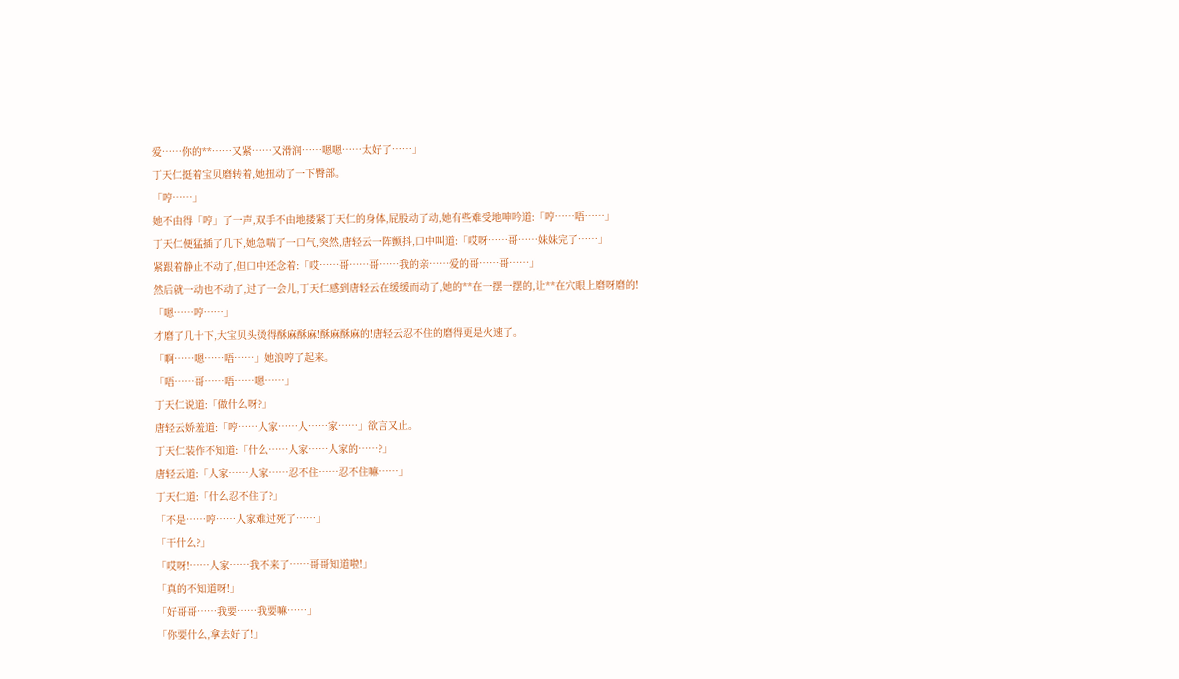爱……你的**……又紧……又滑润……嗯嗯……太好了……」
丁天仁挺着宝贝磨转着,她扭动了一下臀部。
「哼……」
她不由得「哼」了一声,双手不由地搂紧丁天仁的身体,屁股动了动,她有些难受地呻吟道:「哼……唔……」
丁天仁便猛插了几下,她急喘了一口气,突然,唐轻云一阵颤抖,口中叫道:「哎呀……哥……妹妹完了……」
紧跟着静止不动了,但口中还念着:「哎……哥……哥……我的亲……爱的哥……哥……」
然后就一动也不动了,过了一会儿,丁天仁感到唐轻云在缓缓而动了,她的**在一摆一摆的,让**在穴眼上磨呀磨的!
「嗯……哼……」
才磨了几十下,大宝贝头烫得酥麻酥麻!酥麻酥麻的!唐轻云忍不住的磨得更是火速了。
「啊……嗯……唔……」她浪哼了起来。
「唔……哥……唔……嗯……」
丁天仁说道:「做什么呀?」
唐轻云娇羞道:「哼……人家……人……家……」欲言又止。
丁天仁装作不知道:「什么……人家……人家的……?」
唐轻云道:「人家……人家……忍不住……忍不住嘛……」
丁天仁道:「什么忍不住了?」
「不是……哼……人家难过死了……」
「干什么?」
「哎呀!……人家……我不来了……哥哥知道啦!」
「真的不知道呀!」
「好哥哥……我要……我要嘛……」
「你要什么,拿去好了!」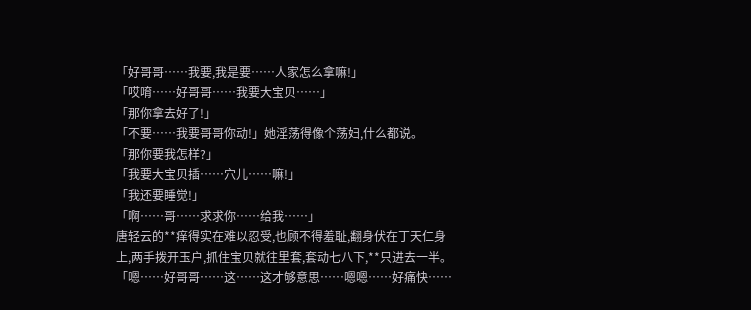「好哥哥……我要,我是要……人家怎么拿嘛!」
「哎唷……好哥哥……我要大宝贝……」
「那你拿去好了!」
「不要……我要哥哥你动!」她淫荡得像个荡妇,什么都说。
「那你要我怎样?」
「我要大宝贝插……穴儿……嘛!」
「我还要睡觉!」
「啊……哥……求求你……给我……」
唐轻云的**痒得实在难以忍受,也顾不得羞耻,翻身伏在丁天仁身上,两手拨开玉户,抓住宝贝就往里套,套动七八下,**只进去一半。
「嗯……好哥哥……这……这才够意思……嗯嗯……好痛快……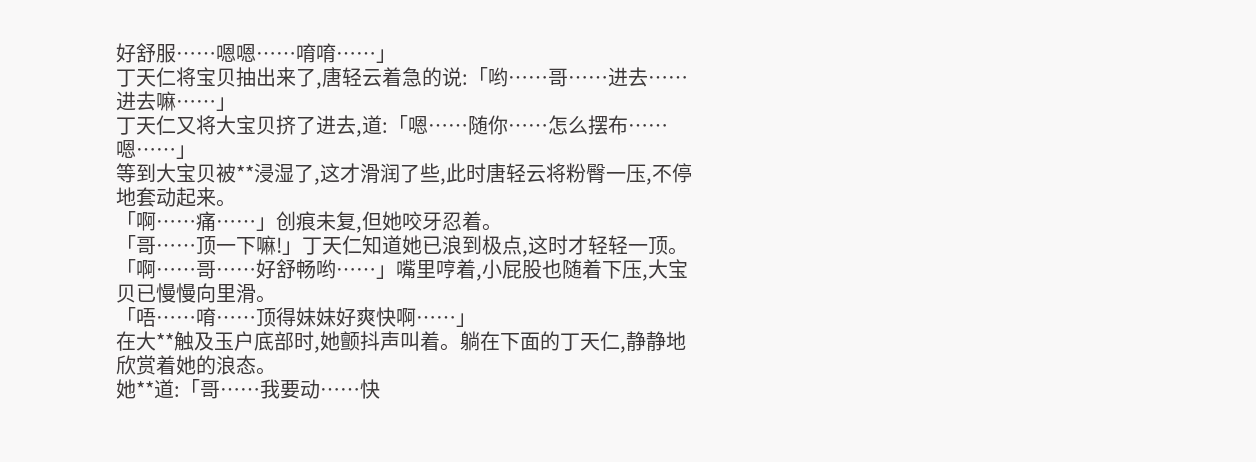好舒服……嗯嗯……唷唷……」
丁天仁将宝贝抽出来了,唐轻云着急的说:「哟……哥……进去……进去嘛……」
丁天仁又将大宝贝挤了进去,道:「嗯……随你……怎么摆布……嗯……」
等到大宝贝被**浸湿了,这才滑润了些,此时唐轻云将粉臀一压,不停地套动起来。
「啊……痛……」创痕未复,但她咬牙忍着。
「哥……顶一下嘛!」丁天仁知道她已浪到极点,这时才轻轻一顶。
「啊……哥……好舒畅哟……」嘴里哼着,小屁股也随着下压,大宝贝已慢慢向里滑。
「唔……唷……顶得妹妹好爽快啊……」
在大**触及玉户底部时,她颤抖声叫着。躺在下面的丁天仁,静静地欣赏着她的浪态。
她**道:「哥……我要动……快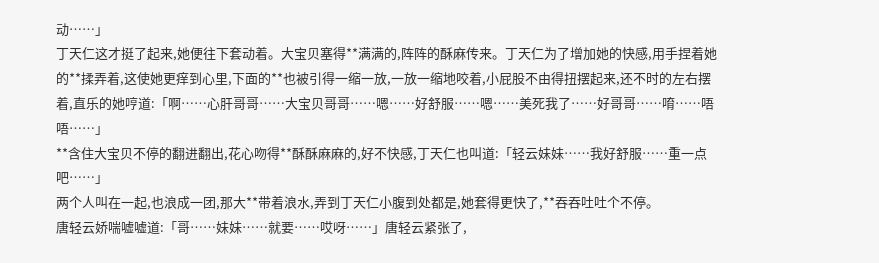动……」
丁天仁这才挺了起来,她便往下套动着。大宝贝塞得**满满的,阵阵的酥麻传来。丁天仁为了增加她的快感,用手捏着她的**揉弄着,这使她更痒到心里,下面的**也被引得一缩一放,一放一缩地咬着,小屁股不由得扭摆起来,还不时的左右摆着,直乐的她哼道:「啊……心肝哥哥……大宝贝哥哥……嗯……好舒服……嗯……美死我了……好哥哥……唷……唔唔……」
**含住大宝贝不停的翻进翻出,花心吻得**酥酥麻麻的,好不快感,丁天仁也叫道:「轻云妹妹……我好舒服……重一点吧……」
两个人叫在一起,也浪成一团,那大**带着浪水,弄到丁天仁小腹到处都是,她套得更快了,**吞吞吐吐个不停。
唐轻云娇喘嘘嘘道:「哥……妹妹……就要……哎呀……」唐轻云紧张了,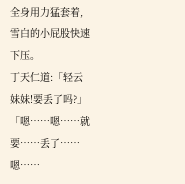全身用力猛套着,雪白的小屁股快速下压。
丁天仁道:「轻云妹妹!要丢了吗?」
「嗯……嗯……就要……丢了……嗯……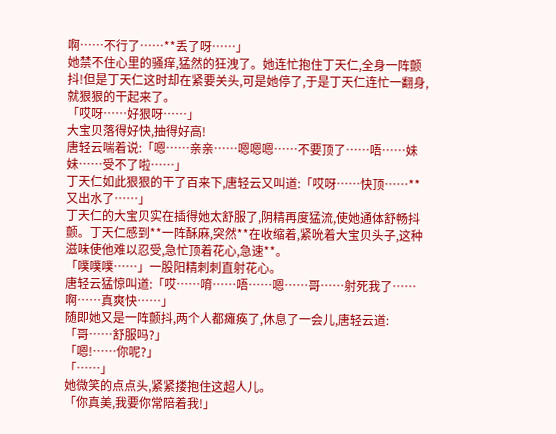啊……不行了……**丢了呀……」
她禁不住心里的骚痒,猛然的狂洩了。她连忙抱住丁天仁,全身一阵颤抖!但是丁天仁这时却在紧要关头,可是她停了,于是丁天仁连忙一翻身,就狠狠的干起来了。
「哎呀……好狠呀……」
大宝贝落得好快,抽得好高!
唐轻云喘着说:「嗯……亲亲……嗯嗯嗯……不要顶了……唔……妹妹……受不了啦……」
丁天仁如此狠狠的干了百来下,唐轻云又叫道:「哎呀……快顶……**又出水了……」
丁天仁的大宝贝实在插得她太舒服了,阴精再度猛流,使她通体舒畅抖颤。丁天仁感到**一阵酥麻,突然**在收缩着,紧吮着大宝贝头子,这种滋味使他难以忍受,急忙顶着花心,急速**。
「噗噗噗……」一股阳精刺刺直射花心。
唐轻云猛惊叫道:「哎……唷……唔……嗯……哥……射死我了……啊……真爽快……」
随即她又是一阵颤抖,两个人都瘫痪了,休息了一会儿,唐轻云道:「哥……舒服吗?」
「嗯!……你呢?」
「……」
她微笑的点点头,紧紧搂抱住这超人儿。
「你真美,我要你常陪着我!」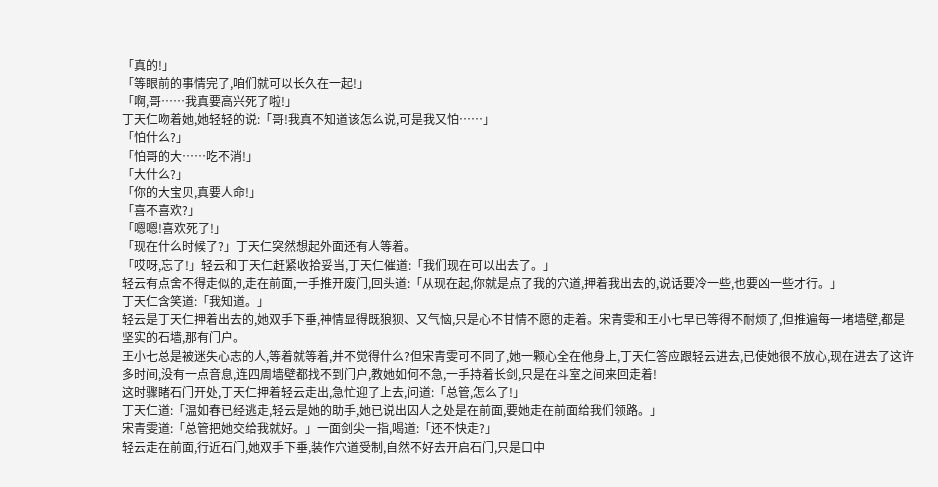「真的!」
「等眼前的事情完了,咱们就可以长久在一起!」
「啊,哥……我真要高兴死了啦!」
丁天仁吻着她,她轻轻的说:「哥!我真不知道该怎么说,可是我又怕……」
「怕什么?」
「怕哥的大……吃不消!」
「大什么?」
「你的大宝贝,真要人命!」
「喜不喜欢?」
「嗯嗯!喜欢死了!」
「现在什么时候了?」丁天仁突然想起外面还有人等着。
「哎呀,忘了!」轻云和丁天仁赶紧收拾妥当,丁天仁催道:「我们现在可以出去了。」
轻云有点舍不得走似的,走在前面,一手推开废门,回头道:「从现在起,你就是点了我的穴道,押着我出去的,说话要冷一些,也要凶一些才行。」
丁天仁含笑道:「我知道。」
轻云是丁天仁押着出去的,她双手下垂,神情显得既狼狈、又气恼,只是心不甘情不愿的走着。宋青雯和王小七早已等得不耐烦了,但推遍每一堵墙壁,都是坚实的石墙,那有门户。
王小七总是被迷失心志的人,等着就等着,并不觉得什么?但宋青雯可不同了,她一颗心全在他身上,丁天仁答应跟轻云进去,已使她很不放心,现在进去了这许多时间,没有一点音息,连四周墙壁都找不到门户,教她如何不急,一手持着长剑,只是在斗室之间来回走着!
这时骤睹石门开处,丁天仁押着轻云走出,急忙迎了上去,问道:「总管,怎么了!」
丁天仁道:「温如春已经逃走,轻云是她的助手,她已说出囚人之处是在前面,要她走在前面给我们领路。」
宋青雯道:「总管把她交给我就好。」一面剑尖一指,喝道:「还不快走?」
轻云走在前面,行近石门,她双手下垂,装作穴道受制,自然不好去开启石门,只是口中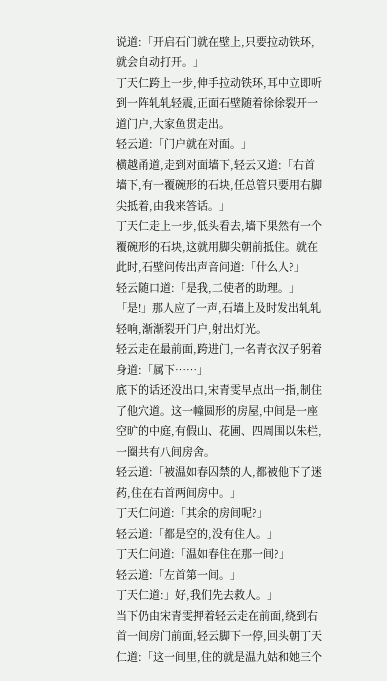说道:「开启石门就在壁上,只要拉动铁环,就会自动打开。」
丁天仁跨上一步,伸手拉动铁环,耳中立即听到一阵轧轧轻震,正面石壁随着徐徐裂开一道门户,大家鱼贯走出。
轻云道:「门户就在对面。」
横越甬道,走到对面墙下,轻云又道:「右首墙下,有一覆碗形的石块,任总管只要用右脚尖抵着,由我来答话。」
丁天仁走上一步,低头看去,墙下果然有一个覆碗形的石块,这就用脚尖朝前抵住。就在此时,石壁问传出声音问道:「什么人?」
轻云随口道:「是我,二使者的助理。」
「是!」那人应了一声,石墙上及时发出轧轧轻响,渐渐裂开门户,射出灯光。
轻云走在最前面,跨进门,一名青衣汉子躬着身道:「属下……」
底下的话还没出口,宋青雯早点出一指,制住了他穴道。这一幢圆形的房屋,中间是一座空旷的中庭,有假山、花圃、四周围以朱栏,一圈共有八间房舍。
轻云道:「被温如春囚禁的人,都被他下了迷药,住在右首两间房中。」
丁天仁问道:「其余的房间呢?」
轻云道:「都是空的,没有住人。」
丁天仁问道:「温如春住在那一间?」
轻云道:「左首第一间。」
丁天仁道:」好,我们先去救人。」
当下仍由宋青雯押着轻云走在前面,绕到右首一间房门前面,轻云脚下一停,回头朝丁天仁道:「这一间里,住的就是温九姑和她三个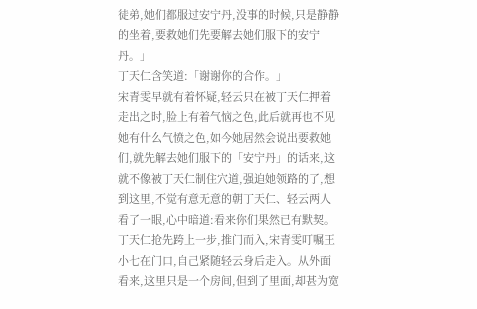徒弟,她们都服过安宁丹,没事的时候,只是静静的坐着,要救她们先要解去她们服下的安宁丹。」
丁天仁含笑道:「谢谢你的合作。」
宋青雯早就有着怀疑,轻云只在被丁天仁押着走出之时,脸上有着气恼之色,此后就再也不见她有什么气愤之色,如今她居然会说出要救她们,就先解去她们服下的「安宁丹」的话来,这就不像被丁天仁制住穴道,强迫她领路的了,想到这里,不觉有意无意的朝丁天仁、轻云两人看了一眼,心中暗道:看来你们果然已有默契。
丁天仁抢先跨上一步,推门而入,宋青雯叮嘱王小七在门口,自己紧随轻云身后走入。从外面看来,这里只是一个房间,但到了里面,却甚为宽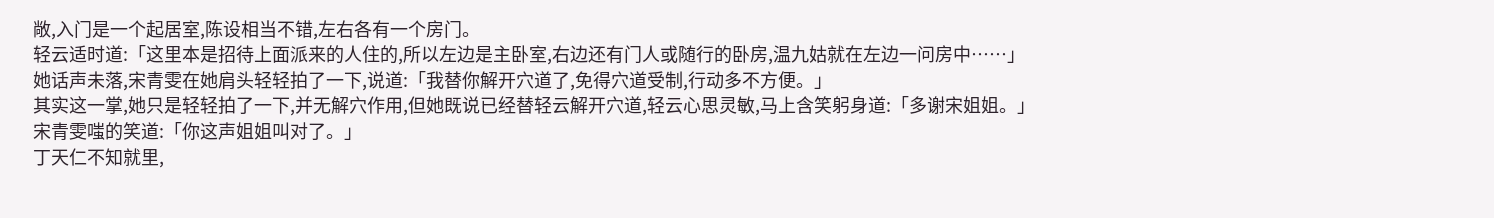敞,入门是一个起居室,陈设相当不错,左右各有一个房门。
轻云适时道:「这里本是招待上面派来的人住的,所以左边是主卧室,右边还有门人或随行的卧房,温九姑就在左边一问房中……」
她话声未落,宋青雯在她肩头轻轻拍了一下,说道:「我替你解开穴道了,免得穴道受制,行动多不方便。」
其实这一掌,她只是轻轻拍了一下,并无解穴作用,但她既说已经替轻云解开穴道,轻云心思灵敏,马上含笑躬身道:「多谢宋姐姐。」
宋青雯嗤的笑道:「你这声姐姐叫对了。」
丁天仁不知就里,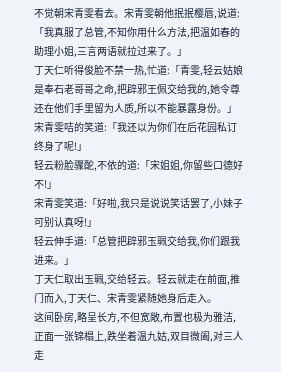不觉朝宋青雯看去。宋青雯朝他抿抿樱唇,说道:「我真服了总管,不知你用什么方法,把温如春的助理小姐,三言两语就拉过来了。」
丁天仁听得俊脸不禁一热,忙道:「青雯,轻云姑娘是奉石老哥哥之命,把辟邪王佩交给我的,她令尊还在他们手里留为人质,所以不能暴露身份。」
宋青雯咭的笑道:「我还以为你们在后花园私订终身了呢!」
轻云粉脸骤酡,不依的道:「宋姐姐,你留些口德好不!」
宋青雯笑道:「好啦,我只是说说笑话罢了,小妹子可别认真呀!」
轻云伸手道:「总管把辟邪玉珮交给我,你们跟我进来。」
丁天仁取出玉珮,交给轻云。轻云就走在前面,推门而入,丁天仁、宋青雯紧随她身后走入。
这间卧房,略呈长方,不但宽敞,布置也极为雅洁,正面一张锦榻上,跌坐着温九姑,双目微阖,对三人走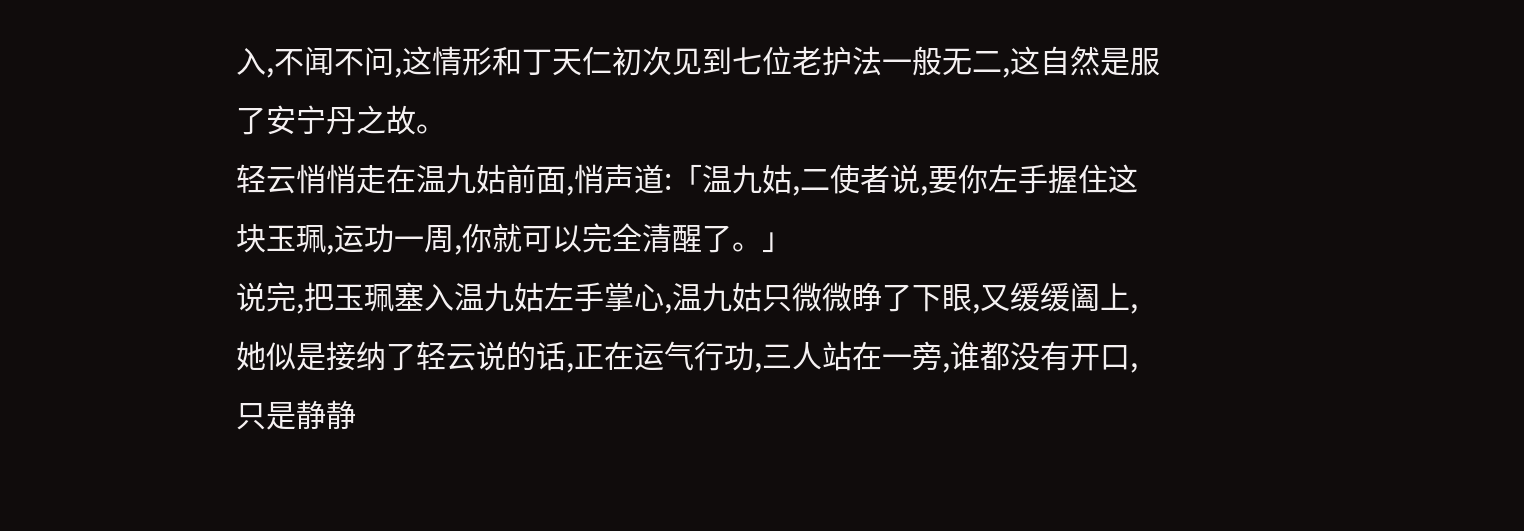入,不闻不问,这情形和丁天仁初次见到七位老护法一般无二,这自然是服了安宁丹之故。
轻云悄悄走在温九姑前面,悄声道:「温九姑,二使者说,要你左手握住这块玉珮,运功一周,你就可以完全清醒了。」
说完,把玉珮塞入温九姑左手掌心,温九姑只微微睁了下眼,又缓缓阖上,她似是接纳了轻云说的话,正在运气行功,三人站在一旁,谁都没有开口,只是静静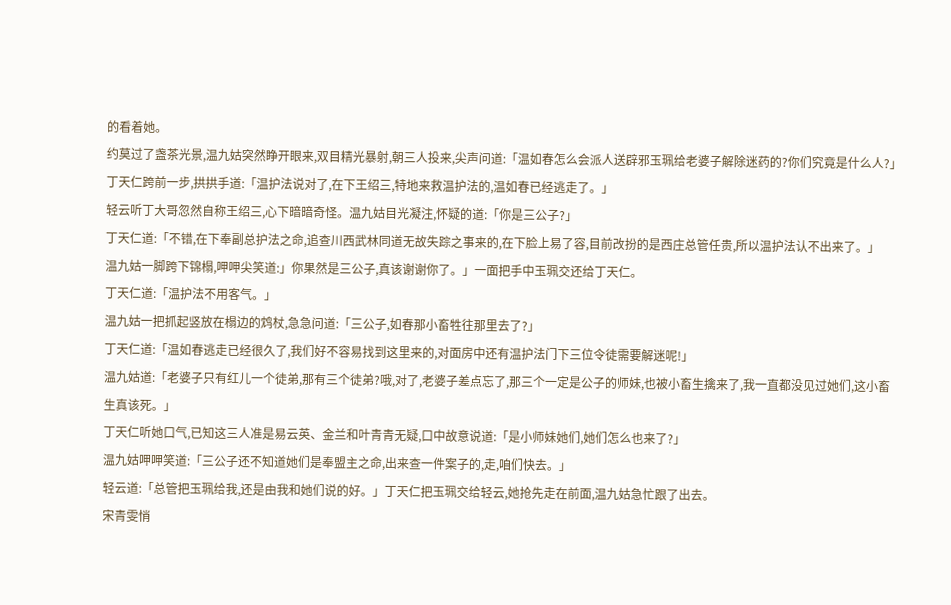的看着她。
约莫过了盏茶光景,温九姑突然睁开眼来,双目精光暴射,朝三人投来,尖声问道:「温如春怎么会派人送辟邪玉珮给老婆子解除迷药的?你们究竟是什么人?」
丁天仁跨前一步,拱拱手道:「温护法说对了,在下王绍三,特地来救温护法的,温如春已经逃走了。」
轻云听丁大哥忽然自称王绍三,心下暗暗奇怪。温九姑目光凝注,怀疑的道:「你是三公子?」
丁天仁道:「不错,在下奉副总护法之命,追查川西武林同道无故失踪之事来的,在下脸上易了容,目前改扮的是西庄总管任贵,所以温护法认不出来了。」
温九姑一脚跨下锦榻,呷呷尖笑道:」你果然是三公子,真该谢谢你了。」一面把手中玉珮交还给丁天仁。
丁天仁道:「温护法不用客气。」
温九姑一把抓起竖放在榻边的鸩杖,急急问道:「三公子,如春那小畜牲往那里去了?」
丁天仁道:「温如春逃走已经很久了,我们好不容易找到这里来的,对面房中还有温护法门下三位令徒需要解迷呢!」
温九姑道:「老婆子只有红儿一个徒弟,那有三个徒弟?哦,对了,老婆子差点忘了,那三个一定是公子的师妹,也被小畜生擒来了,我一直都没见过她们,这小畜生真该死。」
丁天仁听她口气,已知这三人准是易云英、金兰和叶青青无疑,口中故意说道:「是小师妹她们,她们怎么也来了?」
温九姑呷呷笑道:「三公子还不知道她们是奉盟主之命,出来查一件案子的,走,咱们快去。」
轻云道:「总管把玉珮给我,还是由我和她们说的好。」丁天仁把玉珮交给轻云,她抢先走在前面,温九姑急忙跟了出去。
宋青雯悄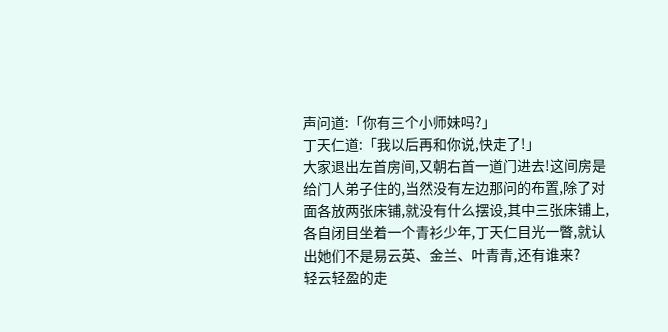声问道:「你有三个小师妹吗?」
丁天仁道:「我以后再和你说,快走了!」
大家退出左首房间,又朝右首一道门进去!这间房是给门人弟子住的,当然没有左边那问的布置,除了对面各放两张床铺,就没有什么摆设,其中三张床铺上,各自闭目坐着一个青衫少年,丁天仁目光一瞥,就认出她们不是易云英、金兰、叶青青,还有谁来?
轻云轻盈的走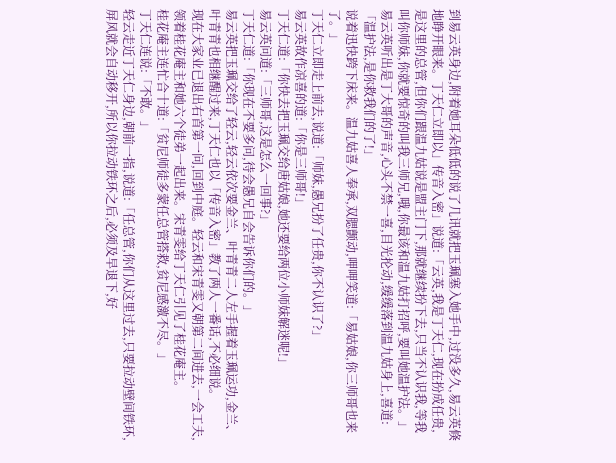到易云英身边,附着她耳朵低低的说了几讯就把玉珮塞入她手中,过没多久,易云英倏地睁开眼来。丁天仁立即以」传音入密」说道:「云英,我是丁天仁,现在扮成任贵,是这里的总管,但你们跟温九姑说是盟主门下,那就继续扮下去,只当不认识我,等我叫你师妹,你就要惊奇的叫我三师兄,哦,你最该和温九姑打招呼,要叫她温护法。」
易云英听出是丁大哥的声音,心头不禁一喜,目光抡动,缓缓落到温九姑身上,喜道:「温护法,是你救我们的了!」
说着迅快跨下床来。温九姑喜人奉承,双腮颤动,呷呷笑道:「易姑娘,你三师哥也来了。」
丁天仁立即走上前去,说道:「师妹,愚兄扮了任贵,你不认识了?」
易云英故作凉喜的道:「你是三师哥!」
丁天仁道:「你快去把玉珮交给唐姑娘,她还要给两位小师妹解迷呢!」
易云英问道:「三师哥,这是怎么一回事?」
丁天仁道:「你现在不要多问,待会愚兄自会告诉你们的。」
易云英把玉珮交给了轻云,轻云依次要金兰、叶青青二人左手握着玉珮运功,金兰、叶青青也相继醒过来,丁天仁也以「传音入密」教了两人一番话,不必细说。
现在大家业已退出右首第一问,回到中庭。轻云和宋青雯又朝第二间进去,一会工夫,领着桂花庵主和她六个徒弟一起出来。宋青雯给丁天仁引见了桂花庵主。
桂花庵主连忙合十道:「贫尼师徒多蒙任总管搭救,贫尼感激不尽。」
丁天仁连说:「不敢。」
轻云走近丁天仁身边,朝前一指,说道:「任总管,你们从这里过去,只要拉动壁间铁环,屏风就会自动移开,所以你拉动铁环之后,必须及早退下,好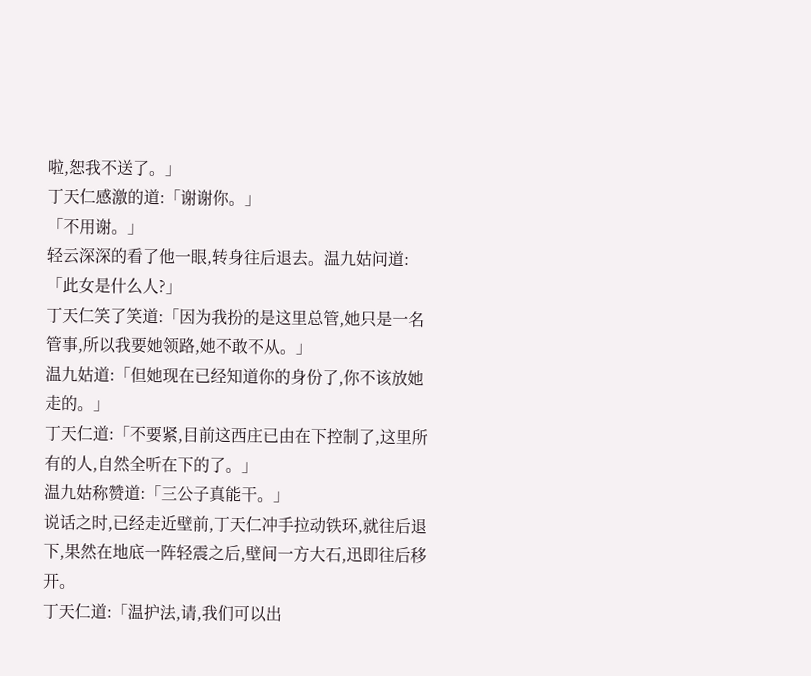啦,恕我不送了。」
丁天仁感激的道:「谢谢你。」
「不用谢。」
轻云深深的看了他一眼,转身往后退去。温九姑问道:「此女是什么人?」
丁天仁笑了笑道:「因为我扮的是这里总管,她只是一名管事,所以我要她领路,她不敢不从。」
温九姑道:「但她现在已经知道你的身份了,你不该放她走的。」
丁天仁道:「不要紧,目前这西庄已由在下控制了,这里所有的人,自然全听在下的了。」
温九姑称赞道:「三公子真能干。」
说话之时,已经走近壁前,丁天仁冲手拉动铁环,就往后退下,果然在地底一阵轻震之后,壁间一方大石,迅即往后移开。
丁天仁道:「温护法,请,我们可以出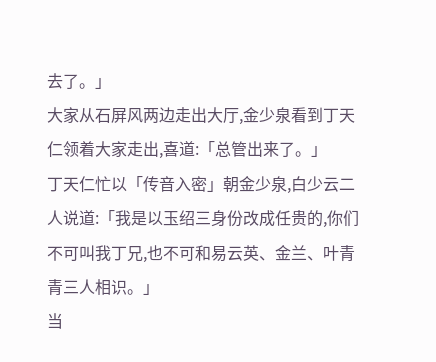去了。」
大家从石屏风两边走出大厅,金少泉看到丁天仁领着大家走出,喜道:「总管出来了。」
丁天仁忙以「传音入密」朝金少泉,白少云二人说道:「我是以玉绍三身份改成任贵的,你们不可叫我丁兄,也不可和易云英、金兰、叶青青三人相识。」
当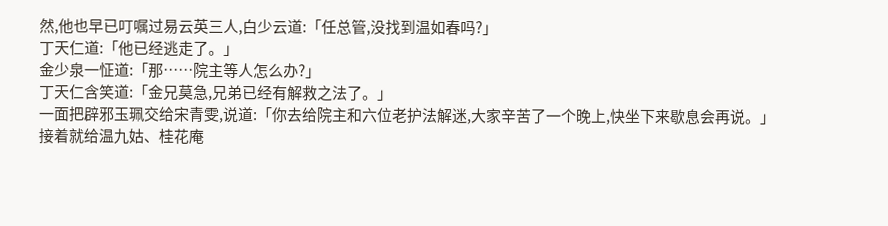然,他也早已叮嘱过易云英三人,白少云道:「任总管,没找到温如春吗?」
丁天仁道:「他已经逃走了。」
金少泉一怔道:「那……院主等人怎么办?」
丁天仁含笑道:「金兄莫急,兄弟已经有解救之法了。」
一面把辟邪玉珮交给宋青雯,说道:「你去给院主和六位老护法解迷,大家辛苦了一个晚上,快坐下来歇息会再说。」
接着就给温九姑、桂花庵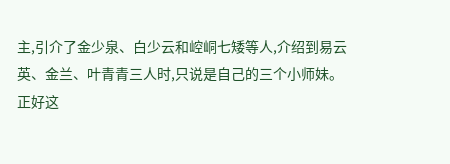主,引介了金少泉、白少云和崆峒七矮等人,介绍到易云英、金兰、叶青青三人时,只说是自己的三个小师妹。
正好这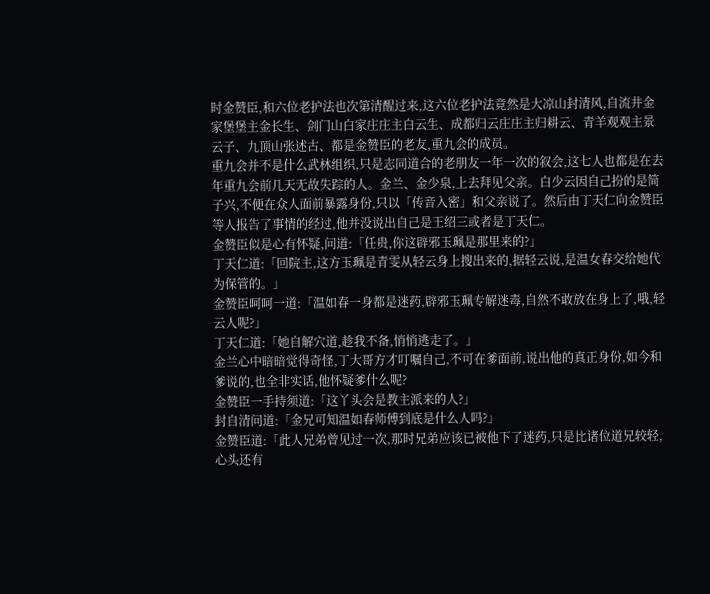时金赞臣,和六位老护法也次第清醒过来,这六位老护法竟然是大凉山封清风,自流井金家堡堡主金长生、剑门山白家庄庄主白云生、成都归云庄庄主归耕云、青羊观观主景云子、九顶山张述古、都是金赞臣的老友,重九会的成员。
重九会并不是什么武林组织,只是志同道合的老朋友一年一次的叙会,这七人也都是在去年重九会前几天无故失踪的人。金兰、金少泉,上去拜见父亲。白少云因自己扮的是简子兴,不便在众人面前暴露身份,只以「传音入密」和父亲说了。然后由丁天仁向金赞臣等人报告了事情的经过,他并没说出自己是王绍三或者是丁天仁。
金赞臣似是心有怀疑,问道:「任贵,你这辟邪玉珮是那里来的?」
丁天仁道:「回院主,这方玉珮是青雯从轻云身上搜出来的,据轻云说,是温女春交给她代为保管的。」
金赞臣呵呵一道:「温如春一身都是迷药,辟邪玉珮专解迷毒,自然不敢放在身上了,哦,轻云人呢?」
丁天仁道:「她自解穴道,趁我不备,悄悄逃走了。」
金兰心中暗暗觉得奇怪,丁大哥方才叮嘱自己,不可在爹面前,说出他的真正身份,如今和爹说的,也全非实话,他怀疑爹什么呢?
金赞臣一手持须道:「这丫头会是教主派来的人?」
封自清问道:「金兄可知温如春师傅到底是什么人吗?」
金赞臣道:「此人兄弟曾见过一次,那时兄弟应该已被他下了迷药,只是比诸位道兄较轻,心头还有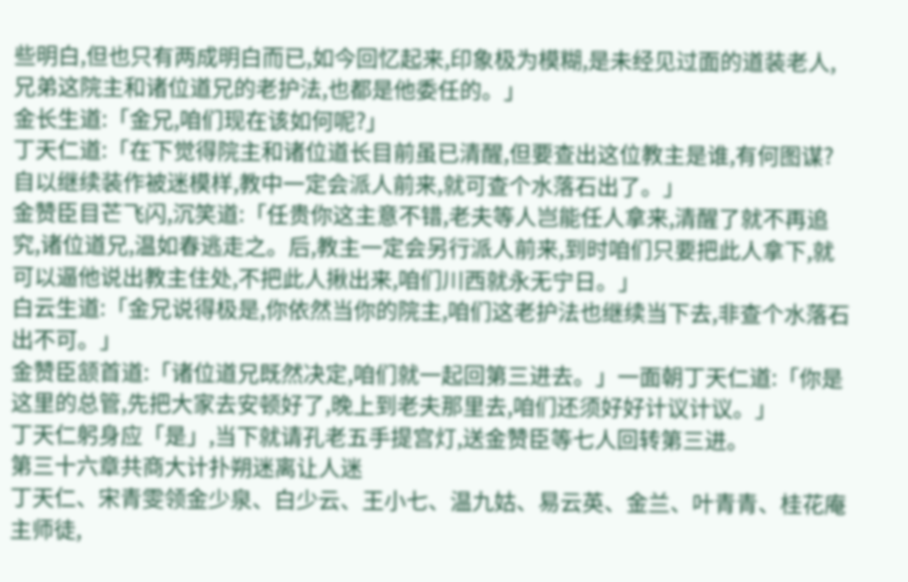些明白,但也只有两成明白而已,如今回忆起来,印象极为模糊,是未经见过面的道装老人,兄弟这院主和诸位道兄的老护法,也都是他委任的。」
金长生道:「金兄,咱们现在该如何呢?」
丁天仁道:「在下觉得院主和诸位道长目前虽已清醒,但要查出这位教主是谁,有何图谋?自以继续装作被迷模样,教中一定会派人前来,就可查个水落石出了。」
金赞臣目芒飞闪,沉笑道:「任贵你这主意不错,老夫等人岂能任人拿来,清醒了就不再追究,诸位道兄,温如春逃走之。后,教主一定会另行派人前来,到时咱们只要把此人拿下,就可以逼他说出教主住处,不把此人揪出来,咱们川西就永无宁日。」
白云生道:「金兄说得极是,你依然当你的院主,咱们这老护法也继续当下去,非查个水落石出不可。」
金赞臣颔首道:「诸位道兄既然决定,咱们就一起回第三进去。」一面朝丁天仁道:「你是这里的总管,先把大家去安顿好了,晚上到老夫那里去,咱们还须好好计议计议。」
丁天仁躬身应「是」,当下就请孔老五手提宫灯,送金赞臣等七人回转第三进。
第三十六章共商大计扑朔迷离让人迷
丁天仁、宋青雯领金少泉、白少云、王小七、温九姑、易云英、金兰、叶青青、桂花庵主师徒,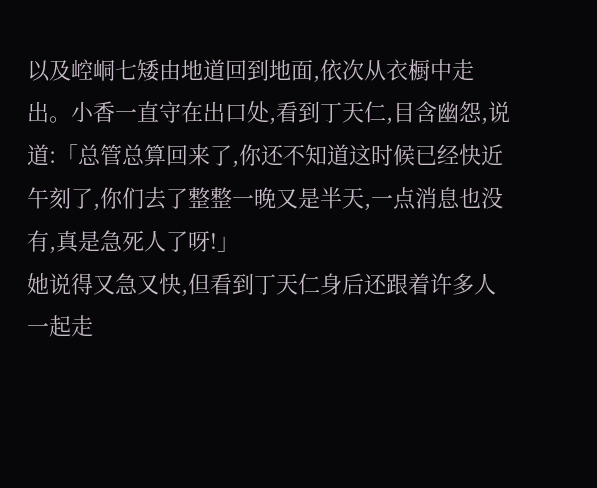以及崆峒七矮由地道回到地面,依次从衣橱中走出。小香一直守在出口处,看到丁天仁,目含幽怨,说道:「总管总算回来了,你还不知道这时候已经快近午刻了,你们去了整整一晚又是半天,一点消息也没有,真是急死人了呀!」
她说得又急又快,但看到丁天仁身后还跟着许多人一起走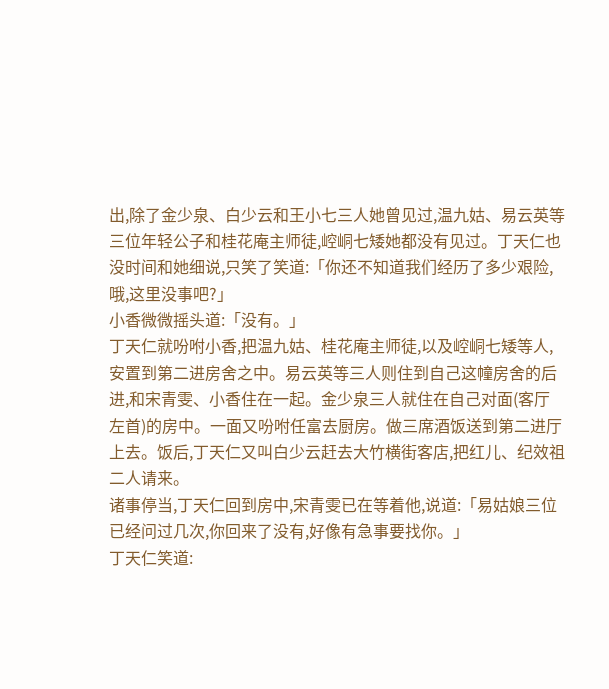出,除了金少泉、白少云和王小七三人她曾见过,温九姑、易云英等三位年轻公子和桂花庵主师徒,崆峒七矮她都没有见过。丁天仁也没时间和她细说,只笑了笑道:「你还不知道我们经历了多少艰险,哦,这里没事吧?」
小香微微摇头道:「没有。」
丁天仁就吩咐小香,把温九姑、桂花庵主师徒,以及崆峒七矮等人,安置到第二进房舍之中。易云英等三人则住到自己这幢房舍的后进,和宋青雯、小香住在一起。金少泉三人就住在自己对面(客厅左首)的房中。一面又吩咐任富去厨房。做三席酒饭送到第二进厅上去。饭后,丁天仁又叫白少云赶去大竹横街客店,把红儿、纪效祖二人请来。
诸事停当,丁天仁回到房中,宋青雯已在等着他,说道:「易姑娘三位已经问过几次,你回来了没有,好像有急事要找你。」
丁天仁笑道: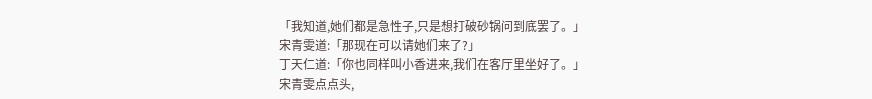「我知道,她们都是急性子,只是想打破砂锅问到底罢了。」
宋青雯道:「那现在可以请她们来了?」
丁天仁道:「你也同样叫小香进来,我们在客厅里坐好了。」
宋青雯点点头,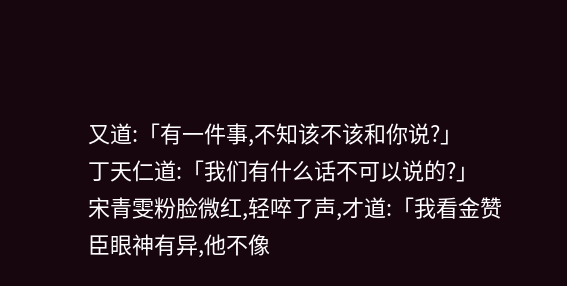又道:「有一件事,不知该不该和你说?」
丁天仁道:「我们有什么话不可以说的?」
宋青雯粉脸微红,轻啐了声,才道:「我看金赞臣眼神有异,他不像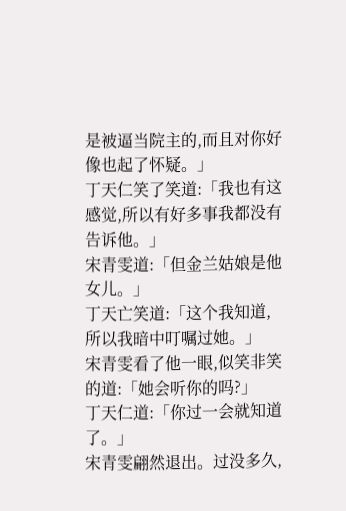是被逼当院主的,而且对你好像也起了怀疑。」
丁天仁笑了笑道:「我也有这感觉,所以有好多事我都没有告诉他。」
宋青雯道:「但金兰姑娘是他女儿。」
丁天亡笑道:「这个我知道,所以我暗中叮嘱过她。」
宋青雯看了他一眼,似笑非笑的道:「她会听你的吗?」
丁天仁道:「你过一会就知道了。」
宋青雯翩然退出。过没多久,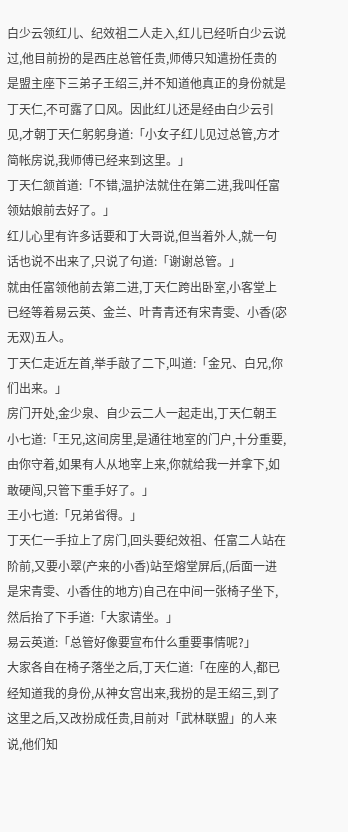白少云领红儿、纪效祖二人走入,红儿已经听白少云说过,他目前扮的是西庄总管任贵,师傅只知遣扮任贵的是盟主座下三弟子王绍三,并不知道他真正的身份就是丁天仁,不可露了口风。因此红儿还是经由白少云引见,才朝丁天仁躬躬身道:「小女子红儿见过总管,方才简帐房说,我师傅已经来到这里。」
丁天仁颔首道:「不错,温护法就住在第二进,我叫任富领姑娘前去好了。」
红儿心里有许多话要和丁大哥说,但当着外人,就一句话也说不出来了,只说了句道:「谢谢总管。」
就由任富领他前去第二进,丁天仁跨出卧室,小客堂上已经等着易云英、金兰、叶青青还有宋青雯、小香(宓无双)五人。
丁天仁走近左首,举手敲了二下,叫道:「金兄、白兄,你们出来。」
房门开处,金少泉、自少云二人一起走出,丁天仁朝王小七道:「王兄,这间房里,是通往地室的门户,十分重要,由你守着,如果有人从地宰上来,你就给我一并拿下,如敢硬闯,只管下重手好了。」
王小七道:「兄弟省得。」
丁天仁一手拉上了房门,回头要纪效祖、任富二人站在阶前,又要小翠(产来的小香)站至熔堂屏后,(后面一进是宋青雯、小香住的地方)自己在中间一张椅子坐下,然后抬了下手道:「大家请坐。」
易云英道:「总管好像要宣布什么重要事情呢?」
大家各自在椅子落坐之后,丁天仁道:「在座的人,都已经知道我的身份,从神女宫出来,我扮的是王绍三,到了这里之后,又改扮成任贵,目前对「武林联盟」的人来说,他们知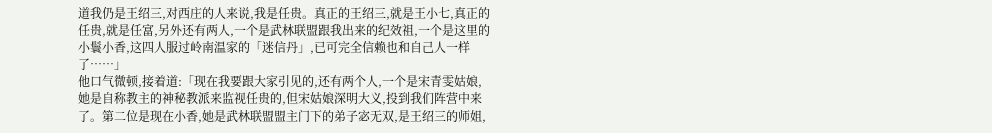道我仍是王绍三,对西庄的人来说,我是任贵。真正的王绍三,就是王小七,真正的任贵,就是任富,另外还有两人,一个是武林联盟跟我出来的纪效祖,一个是这里的小鬟小香,这四人服过岭南温家的「迷信丹」,已可完全信赖也和自己人一样了……」
他口气微顿,接着道:「现在我要跟大家引见的,还有两个人,一个是宋青雯姑娘,她是自称教主的神秘教派来监视任贵的,但宋姑娘深明大义,投到我们阵营中来了。第二位是现在小香,她是武林联盟盟主门下的弟子宓无双,是王绍三的师姐,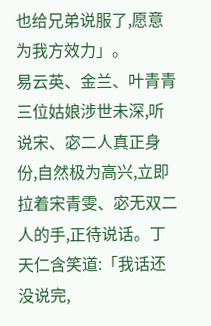也给兄弟说服了,愿意为我方效力」。
易云英、金兰、叶青青三位姑娘涉世未深,听说宋、宓二人真正身份,自然极为高兴,立即拉着宋青雯、宓无双二人的手,正待说话。丁天仁含笑道:「我话还没说完,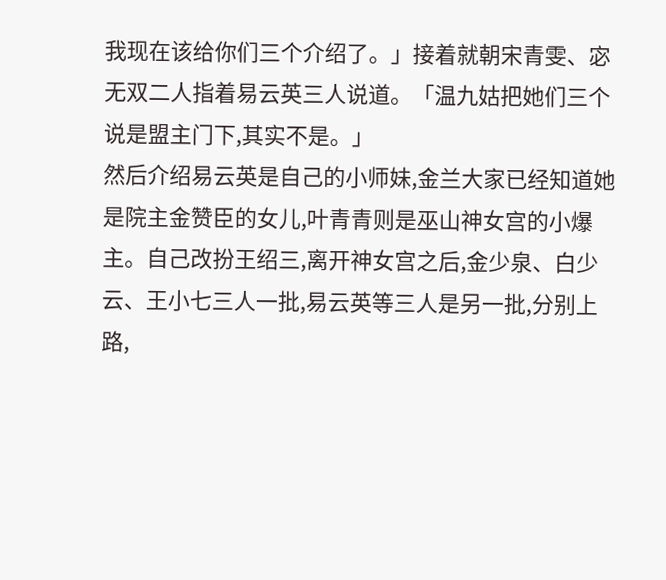我现在该给你们三个介绍了。」接着就朝宋青雯、宓无双二人指着易云英三人说道。「温九姑把她们三个说是盟主门下,其实不是。」
然后介绍易云英是自己的小师妹,金兰大家已经知道她是院主金赞臣的女儿,叶青青则是巫山神女宫的小爆主。自己改扮王绍三,离开神女宫之后,金少泉、白少云、王小七三人一批,易云英等三人是另一批,分别上路,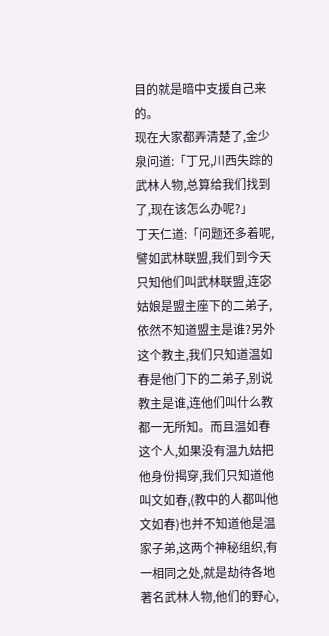目的就是暗中支援自己来的。
现在大家都弄清楚了,金少泉问道:「丁兄,川西失踪的武林人物,总算给我们找到了,现在该怎么办呢?」
丁天仁道:「问题还多着呢,譬如武林联盟,我们到今天只知他们叫武林联盟,连宓姑娘是盟主座下的二弟子,依然不知道盟主是谁?另外这个教主,我们只知道温如春是他门下的二弟子,别说教主是谁,连他们叫什么教都一无所知。而且温如春这个人,如果没有温九姑把他身份揭穿,我们只知道他叫文如春,(教中的人都叫他文如春)也并不知道他是温家子弟,这两个神秘组织,有一相同之处,就是劫待各地著名武林人物,他们的野心,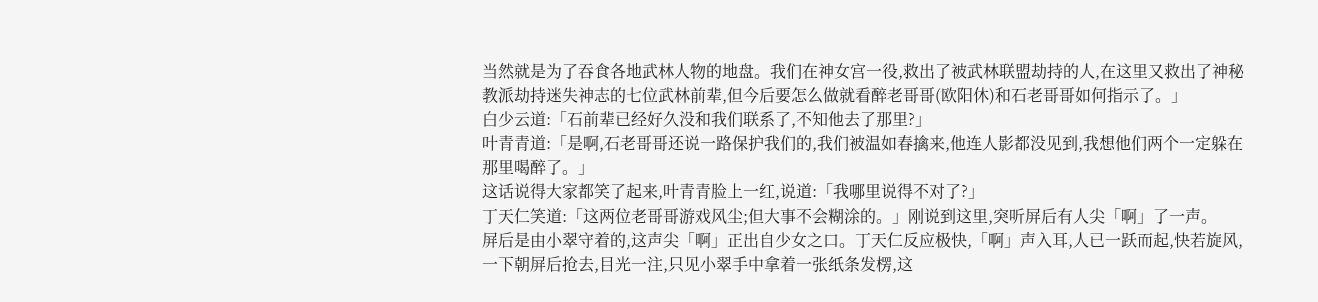当然就是为了吞食各地武林人物的地盘。我们在神女宫一役,救出了被武林联盟劫持的人,在这里又救出了神秘教派劫持迷失神志的七位武林前辈,但今后要怎么做就看醉老哥哥(欧阳休)和石老哥哥如何指示了。」
白少云道:「石前辈已经好久没和我们联系了,不知他去了那里?」
叶青青道:「是啊,石老哥哥还说一路保护我们的,我们被温如春擒来,他连人影都没见到,我想他们两个一定躲在那里喝醉了。」
这话说得大家都笑了起来,叶青青脸上一红,说道:「我哪里说得不对了?」
丁天仁笑道:「这两位老哥哥游戏风尘;但大事不会糊涂的。」刚说到这里,突听屏后有人尖「啊」了一声。
屏后是由小翠守着的,这声尖「啊」正出自少女之口。丁天仁反应极快,「啊」声入耳,人已一跃而起,快若旋风,一下朝屏后抢去,目光一注,只见小翠手中拿着一张纸条发楞,这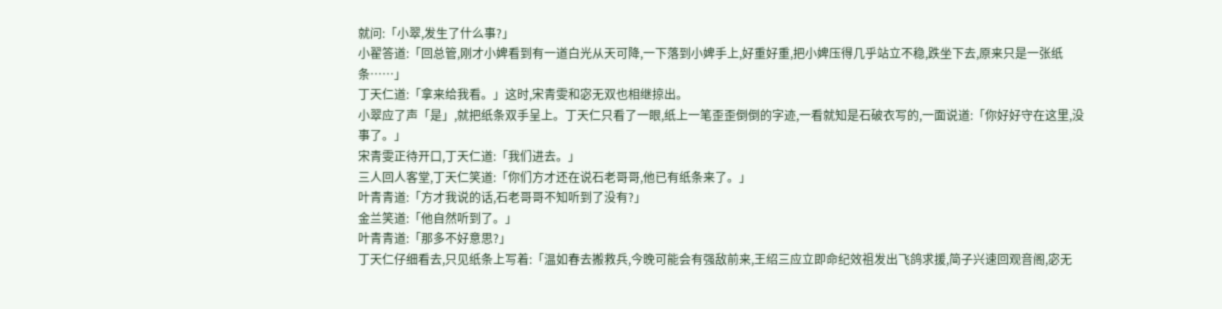就问:「小翠,发生了什么事?」
小翟答道:「回总管,刚才小婢看到有一道白光从天可降,一下落到小婢手上,好重好重,把小婢压得几乎站立不稳,跌坐下去,原来只是一张纸条……」
丁天仁道:「拿来给我看。」这时,宋青雯和宓无双也相继掠出。
小翠应了声「是」,就把纸条双手呈上。丁天仁只看了一眼,纸上一笔歪歪倒倒的字迹,一看就知是石破衣写的,一面说道:「你好好守在这里,没事了。」
宋青雯正待开口,丁天仁道:「我们进去。」
三人回人客堂,丁天仁笑道:「你们方才还在说石老哥哥,他已有纸条来了。」
叶青青道:「方才我说的话,石老哥哥不知听到了没有?」
金兰笑道:「他自然听到了。」
叶青青道:「那多不好意思?」
丁天仁仔细看去,只见纸条上写着:「温如春去搬救兵,今晚可能会有强敌前来,王绍三应立即命纪效祖发出飞鸽求援,简子兴速回观音阁,宓无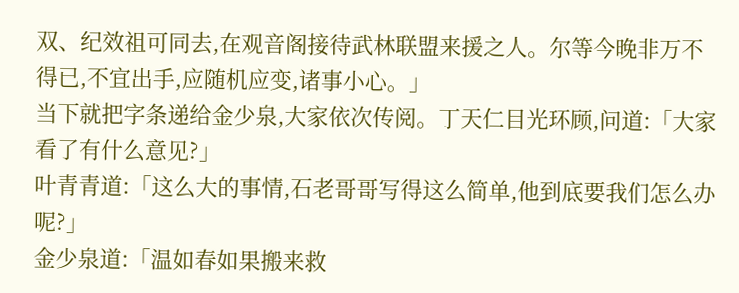双、纪效祖可同去,在观音阁接待武林联盟来援之人。尔等今晚非万不得已,不宜出手,应随机应变,诸事小心。」
当下就把字条递给金少泉,大家依次传阅。丁天仁目光环顾,问道:「大家看了有什么意见?」
叶青青道:「这么大的事情,石老哥哥写得这么简单,他到底要我们怎么办呢?」
金少泉道:「温如春如果搬来救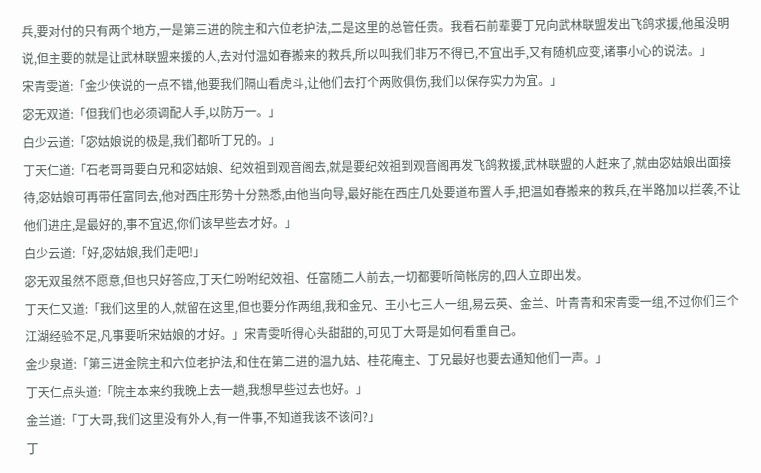兵,要对付的只有两个地方,一是第三进的院主和六位老护法,二是这里的总管任贵。我看石前辈要丁兄向武林联盟发出飞鸽求援,他虽没明说,但主要的就是让武林联盟来援的人,去对付温如春搬来的救兵,所以叫我们非万不得已,不宜出手,又有随机应变,诸事小心的说法。」
宋青雯道:「金少侠说的一点不错,他要我们隔山看虎斗,让他们去打个两败俱伤,我们以保存实力为宜。」
宓无双道:「但我们也必须调配人手,以防万一。」
白少云道:「宓姑娘说的极是,我们都听丁兄的。」
丁天仁道:「石老哥哥要白兄和宓姑娘、纪效祖到观音阁去,就是要纪效祖到观音阁再发飞鸽救援,武林联盟的人赶来了,就由宓姑娘出面接待,宓姑娘可再带任富同去,他对西庄形势十分熟悉,由他当向导,最好能在西庄几处要道布置人手,把温如春搬来的救兵,在半路加以拦袭,不让他们进庄,是最好的,事不宜迟,你们该早些去才好。」
白少云道:「好,宓姑娘,我们走吧!」
宓无双虽然不愿意,但也只好答应,丁天仁吩咐纪效祖、任富随二人前去,一切都要听简帐房的,四人立即出发。
丁天仁又道:「我们这里的人,就留在这里,但也要分作两组,我和金兄、王小七三人一组,易云英、金兰、叶青青和宋青雯一组,不过你们三个江湖经验不足,凡事要听宋姑娘的才好。」宋青雯听得心头甜甜的,可见丁大哥是如何看重自己。
金少泉道:「第三进金院主和六位老护法,和住在第二进的温九姑、桂花庵主、丁兄最好也要去通知他们一声。」
丁天仁点头道:「院主本来约我晚上去一趟,我想早些过去也好。」
金兰道:「丁大哥,我们这里没有外人,有一件事,不知道我该不该问?」
丁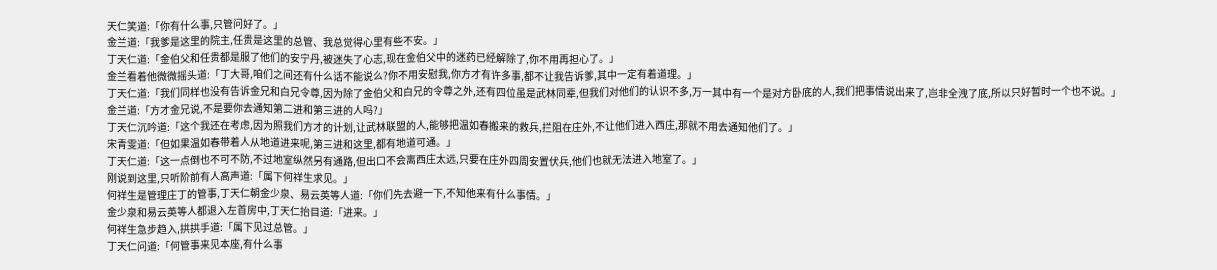天仁笑道:「你有什么事,只管问好了。」
金兰道:「我爹是这里的院主,任贵是这里的总管、我总觉得心里有些不安。」
丁天仁道:「金伯父和任贵都是服了他们的安宁丹,被迷失了心志,现在金伯父中的迷药已经解除了,你不用再担心了。」
金兰看着他微微摇头道:「丁大哥,咱们之间还有什么话不能说么?你不用安慰我,你方才有许多事,都不让我告诉爹,其中一定有着道理。」
丁天仁道:「我们同样也没有告诉金兄和白兄令尊,因为除了金伯父和白兄的令尊之外,还有四位虽是武林同辈,但我们对他们的认识不多,万一其中有一个是对方卧底的人,我们把事情说出来了,岂非全洩了底,所以只好暂时一个也不说。」
金兰道:「方才金兄说,不是要你去通知第二进和第三进的人吗?」
丁天仁沉吟道:「这个我还在考虑,因为照我们方才的计划,让武林联盟的人,能够把温如春搬来的救兵,拦阻在庄外,不让他们进入西庄,那就不用去通知他们了。」
宋青雯道:「但如果温如春带着人从地道进来呢,第三进和这里,都有地道可通。」
丁天仁道:「这一点倒也不可不防,不过地室纵然另有通路,但出口不会离西庄太远,只要在庄外四周安置伏兵,他们也就无法进入地室了。」
刚说到这里,只听阶前有人高声道:「属下何祥生求见。」
何祥生是管理庄丁的管事,丁天仁朝金少泉、易云英等人道:「你们先去避一下,不知他来有什么事情。」
金少泉和易云英等人都退入左首房中,丁天仁抬目道:「进来。」
何祥生急步趋入,拱拱手道:「属下见过总管。」
丁天仁问道:「何管事来见本座,有什么事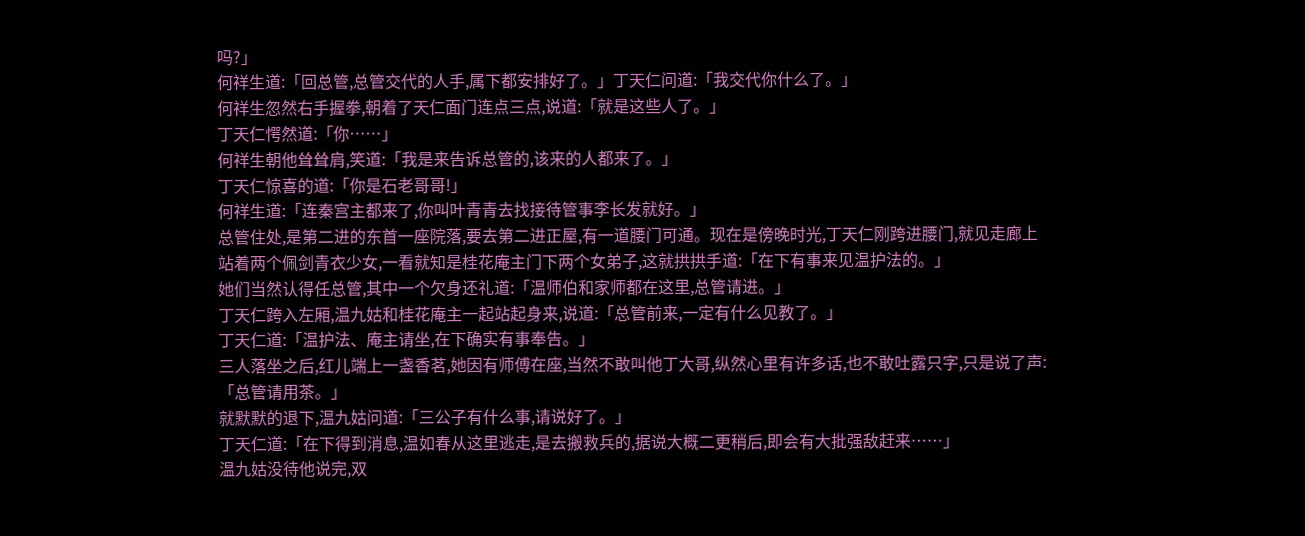吗?」
何祥生道:「回总管,总管交代的人手,属下都安排好了。」丁天仁问道:「我交代你什么了。」
何祥生忽然右手握拳,朝着了天仁面门连点三点,说道:「就是这些人了。」
丁天仁愕然道:「你……」
何祥生朝他耸耸肩,笑道:「我是来告诉总管的,该来的人都来了。」
丁天仁惊喜的道:「你是石老哥哥!」
何祥生道:「连秦宫主都来了,你叫叶青青去找接待管事李长发就好。」
总管住处,是第二进的东首一座院落,要去第二进正屋,有一道腰门可通。现在是傍晚时光,丁天仁刚跨进腰门,就见走廊上站着两个佩剑青衣少女,一看就知是桂花庵主门下两个女弟子,这就拱拱手道:「在下有事来见温护法的。」
她们当然认得任总管,其中一个欠身还礼道:「温师伯和家师都在这里,总管请进。」
丁天仁跨入左厢,温九姑和桂花庵主一起站起身来,说道:「总管前来,一定有什么见教了。」
丁天仁道:「温护法、庵主请坐,在下确实有事奉告。」
三人落坐之后,红儿端上一盏香茗,她因有师傅在座,当然不敢叫他丁大哥,纵然心里有许多话,也不敢吐露只字,只是说了声:「总管请用茶。」
就默默的退下,温九姑问道:「三公子有什么事,请说好了。」
丁天仁道:「在下得到消息,温如春从这里逃走,是去搬救兵的,据说大概二更稍后,即会有大批强敌赶来……」
温九姑没待他说完,双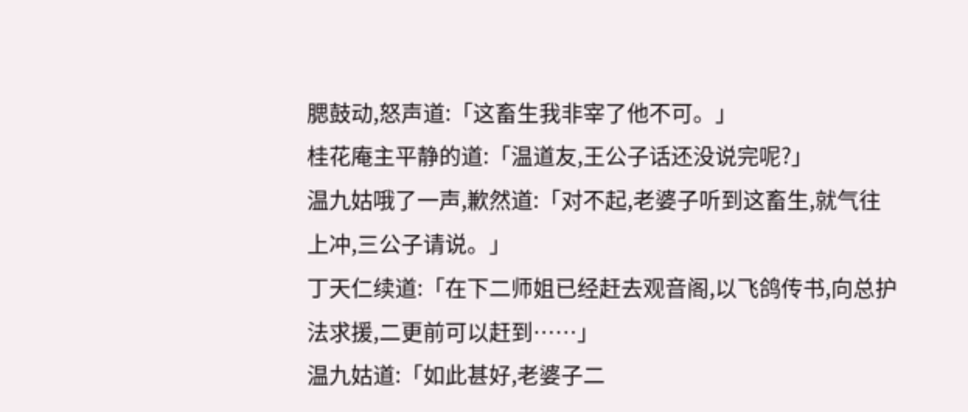腮鼓动,怒声道:「这畜生我非宰了他不可。」
桂花庵主平静的道:「温道友,王公子话还没说完呢?」
温九姑哦了一声,歉然道:「对不起,老婆子听到这畜生,就气往上冲,三公子请说。」
丁天仁续道:「在下二师姐已经赶去观音阁,以飞鸽传书,向总护法求援,二更前可以赶到……」
温九姑道:「如此甚好,老婆子二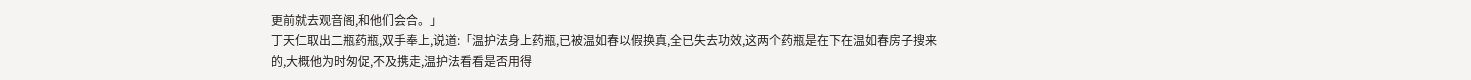更前就去观音阁,和他们会合。」
丁天仁取出二瓶药瓶,双手奉上,说道:「温护法身上药瓶,已被温如春以假换真,全已失去功效,这两个药瓶是在下在温如春房子搜来的,大概他为时匆促,不及携走,温护法看看是否用得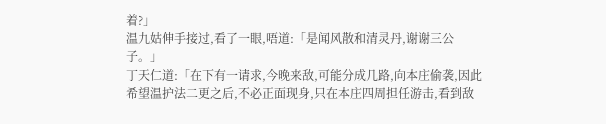着?」
温九姑伸手接过,看了一眼,唔道:「是闻风散和清灵丹,谢谢三公子。」
丁天仁道:「在下有一请求,今晚来敌,可能分成几路,向本庄偷袭,因此希望温护法二更之后,不必正面现身,只在本庄四周担任游击,看到敌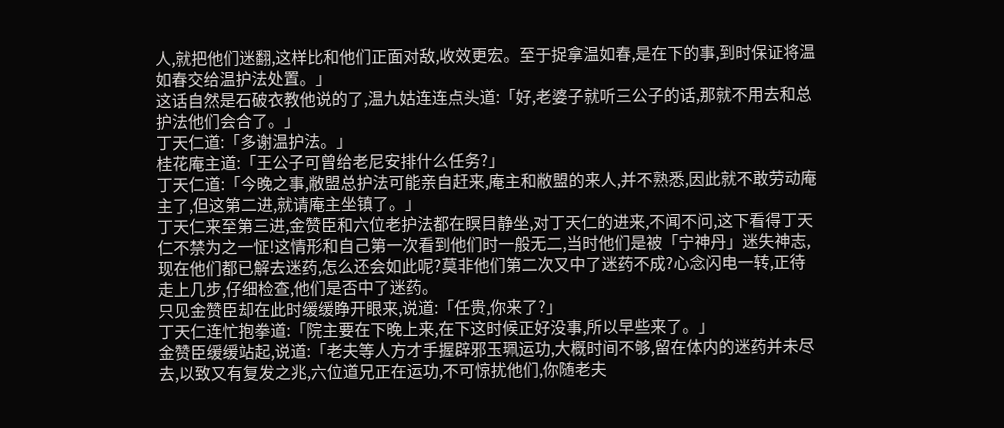人,就把他们迷翻,这样比和他们正面对敌,收效更宏。至于捉拿温如春,是在下的事,到时保证将温如春交给温护法处置。」
这话自然是石破衣教他说的了,温九姑连连点头道:「好,老婆子就听三公子的话,那就不用去和总护法他们会合了。」
丁天仁道:「多谢温护法。」
桂花庵主道:「王公子可曾给老尼安排什么任务?」
丁天仁道:「今晚之事,敝盟总护法可能亲自赶来,庵主和敝盟的来人,并不熟悉,因此就不敢劳动庵主了,但这第二进,就请庵主坐镇了。」
丁天仁来至第三进,金赞臣和六位老护法都在瞑目静坐,对丁天仁的进来,不闻不问,这下看得丁天仁不禁为之一怔!这情形和自己第一次看到他们时一般无二,当时他们是被「宁神丹」迷失神志,现在他们都已解去迷药,怎么还会如此呢?莫非他们第二次又中了迷药不成?心念闪电一转,正待走上几步,仔细检查,他们是否中了迷药。
只见金赞臣却在此时缓缓睁开眼来,说道:「任贵,你来了?」
丁天仁连忙抱拳道:「院主要在下晚上来,在下这时候正好没事,所以早些来了。」
金赞臣缓缓站起,说道:「老夫等人方才手握辟邪玉珮运功,大概时间不够,留在体内的迷药并未尽去,以致又有复发之兆,六位道兄正在运功,不可惊扰他们,你随老夫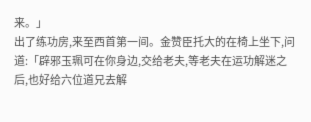来。」
出了练功房,来至西首第一间。金赞臣托大的在椅上坐下,问道:「辟邪玉珮可在你身边,交给老夫,等老夫在运功解迷之后,也好给六位道兄去解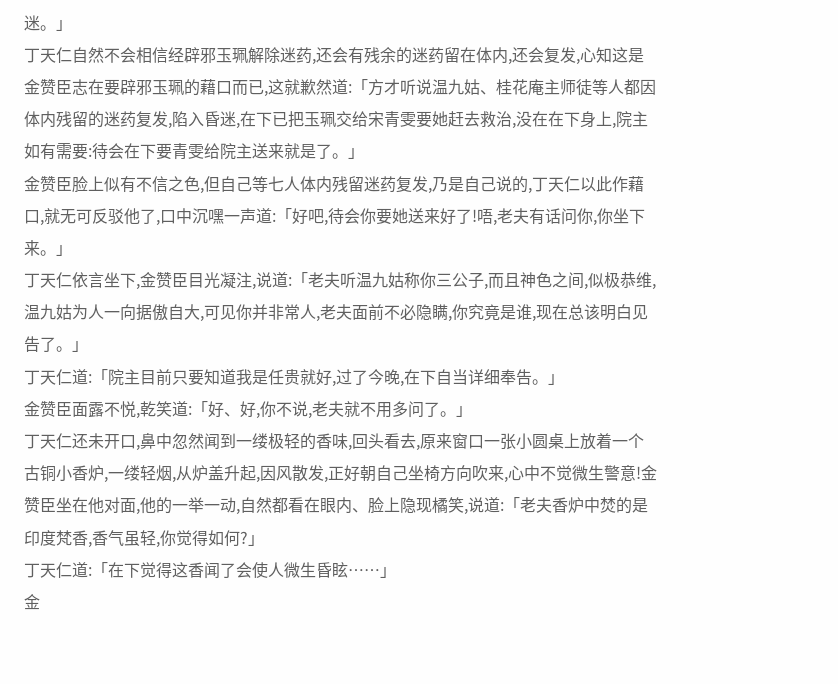迷。」
丁天仁自然不会相信经辟邪玉珮解除迷药,还会有残余的迷药留在体内,还会复发,心知这是金赞臣志在要辟邪玉珮的藉口而已,这就歉然道:「方才听说温九姑、桂花庵主师徒等人都因体内残留的迷药复发,陷入昏迷,在下已把玉珮交给宋青雯要她赶去救治,没在在下身上,院主如有需要:待会在下要青雯给院主送来就是了。」
金赞臣脸上似有不信之色,但自己等七人体内残留迷药复发,乃是自己说的,丁天仁以此作藉口,就无可反驳他了,口中沉嘿一声道:「好吧,待会你要她送来好了!唔,老夫有话问你,你坐下来。」
丁天仁依言坐下,金赞臣目光凝注,说道:「老夫听温九姑称你三公子,而且神色之间,似极恭维,温九姑为人一向据傲自大,可见你并非常人,老夫面前不必隐瞒,你究竟是谁,现在总该明白见告了。」
丁天仁道:「院主目前只要知道我是任贵就好,过了今晚,在下自当详细奉告。」
金赞臣面露不悦,乾笑道:「好、好,你不说,老夫就不用多问了。」
丁天仁还未开口,鼻中忽然闻到一缕极轻的香味,回头看去,原来窗口一张小圆桌上放着一个古铜小香炉,一缕轻烟,从炉盖升起,因风散发,正好朝自己坐椅方向吹来,心中不觉微生警意!金赞臣坐在他对面,他的一举一动,自然都看在眼内、脸上隐现橘笑,说道:「老夫香炉中焚的是印度梵香,香气虽轻,你觉得如何?」
丁天仁道:「在下觉得这香闻了会使人微生昏眩……」
金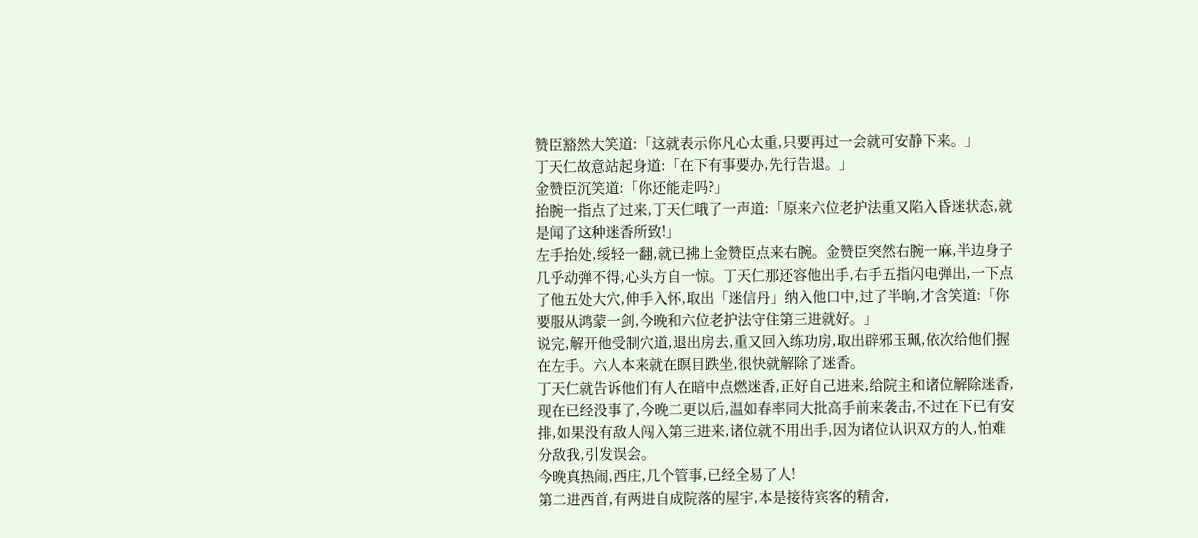赞臣豁然大笑道:「这就表示你凡心太重,只要再过一会就可安静下来。」
丁天仁故意站起身道:「在下有事要办,先行告退。」
金赞臣沉笑道:「你还能走吗?」
抬腕一指点了过来,丁天仁哦了一声道:「原来六位老护法重又陷入昏迷状态,就是闻了这种迷香所致!」
左手抬处,绥轻一翻,就已拂上金赞臣点来右腕。金赞臣突然右腕一麻,半边身子几乎动弹不得,心头方自一惊。丁天仁那还容他出手,右手五指闪电弹出,一下点了他五处大穴,伸手入怀,取出「迷信丹」纳入他口中,过了半晌,才含笑道:「你要服从鸿蒙一剑,今晚和六位老护法守住第三进就好。」
说完,解开他受制穴道,退出房去,重又回入练功房,取出辟邪玉珮,依次给他们握在左手。六人本来就在瞑目跌坐,很快就解除了迷香。
丁天仁就告诉他们有人在暗中点燃迷香,正好自己进来,给院主和诸位解除迷香,现在已经没事了,今晚二更以后,温如春率同大批高手前来袭击,不过在下已有安排,如果没有敌人闯入第三进来,诸位就不用出手,因为诸位认识双方的人,怕难分敌我,引发误会。
今晚真热闹,西庄,几个管事,已经全易了人!
第二进西首,有两进自成院落的屋宇,本是接待宾客的精舍,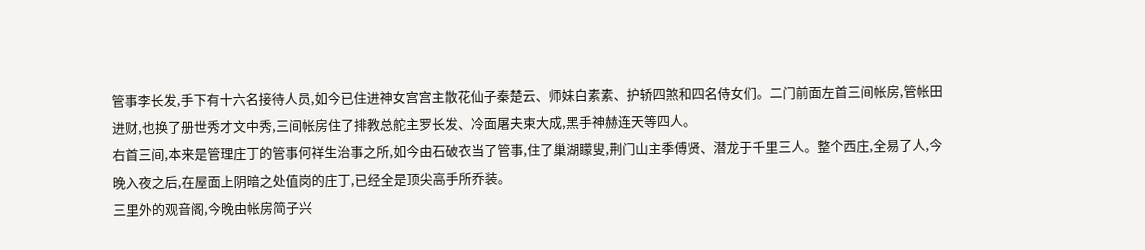管事李长发,手下有十六名接待人员,如今已住进神女宫宫主散花仙子秦楚云、师妹白素素、护轿四煞和四名侍女们。二门前面左首三间帐房,管帐田进财,也换了册世秀才文中秀,三间帐房住了排教总舵主罗长发、冷面屠夫束大成,黑手神赫连天等四人。
右首三间,本来是管理庄丁的管事何祥生治事之所,如今由石破衣当了管事,住了巢湖矇叟,荆门山主季傅贤、潜龙于千里三人。整个西庄,全易了人,今晚入夜之后,在屋面上阴暗之处值岗的庄丁,已经全是顶尖高手所乔装。
三里外的观音阁,今晚由帐房简子兴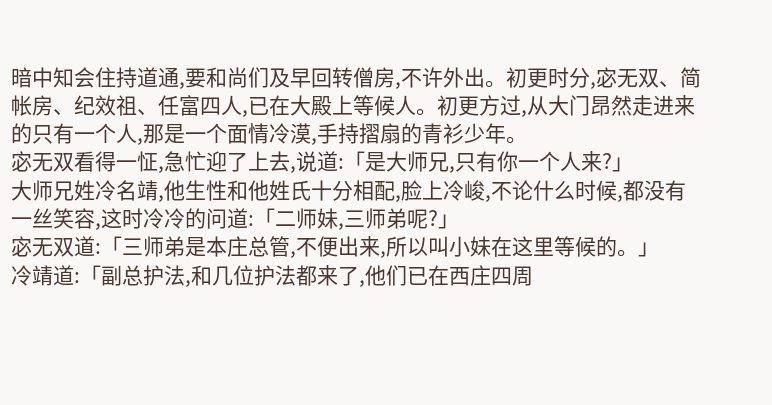暗中知会住持道通,要和尚们及早回转僧房,不许外出。初更时分,宓无双、简帐房、纪效祖、任富四人,已在大殿上等候人。初更方过,从大门昂然走进来的只有一个人,那是一个面情冷漠,手持摺扇的青衫少年。
宓无双看得一怔,急忙迎了上去,说道:「是大师兄,只有你一个人来?」
大师兄姓冷名靖,他生性和他姓氏十分相配,脸上冷峻,不论什么时候,都没有一丝笑容,这时冷冷的问道:「二师妹,三师弟呢?」
宓无双道:「三师弟是本庄总管,不便出来,所以叫小妹在这里等候的。」
冷靖道:「副总护法,和几位护法都来了,他们已在西庄四周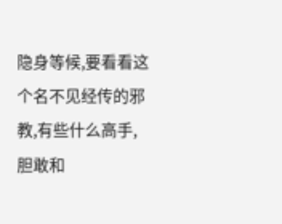隐身等候,要看看这个名不见经传的邪教,有些什么高手,胆敢和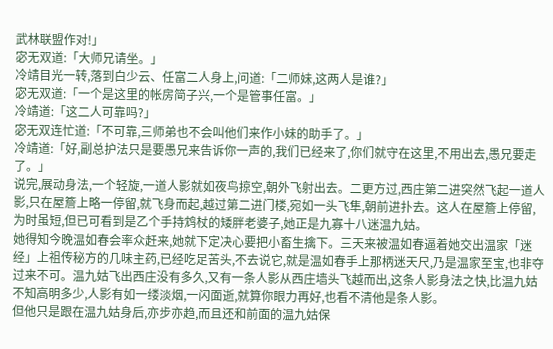武林联盟作对!」
宓无双道:「大师兄请坐。」
冷靖目光一转,落到白少云、任富二人身上,问道:「二师妹,这两人是谁?」
宓无双道:「一个是这里的帐房简子兴,一个是管事任富。」
冷靖道:「这二人可靠吗?」
宓无双连忙道:「不可靠,三师弟也不会叫他们来作小妹的助手了。」
冷靖道:「好,副总护法只是要愚兄来告诉你一声的,我们已经来了,你们就守在这里,不用出去,愚兄要走了。」
说完,展动身法,一个轻旋,一道人影就如夜鸟掠空,朝外飞射出去。二更方过,西庄第二进突然飞起一道人影,只在屋簷上略一停留,就飞身而起,越过第二进门楼,宛如一头飞隼,朝前进扑去。这人在屋簷上停留,为时虽短,但已可看到是乙个手持鸩杖的矮胖老婆子,她正是九寡十八迷温九姑。
她得知今晚温如春会率众赶来,她就下定决心要把小畜生擒下。三天来被温如春逼着她交出温家「迷经」上祖传秘方的几味主药,已经吃足苦头,不去说它,就是温如春手上那柄迷天尺,乃是温家至宝,也非夺过来不可。温九姑飞出西庄没有多久,又有一条人影从西庄墙头飞越而出,这条人影身法之快,比温九姑不知高明多少,人影有如一缕淡烟,一闪面逝,就算你眼力再好,也看不清他是条人影。
但他只是跟在温九姑身后,亦步亦趋,而且还和前面的温九姑保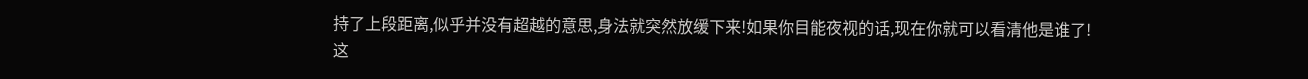持了上段距离,似乎并没有超越的意思,身法就突然放缓下来!如果你目能夜视的话,现在你就可以看清他是谁了!
这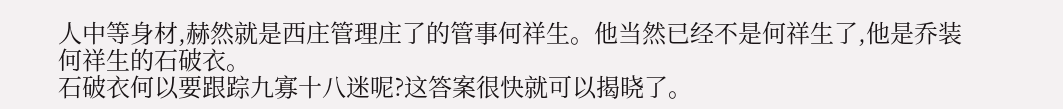人中等身材,赫然就是西庄管理庄了的管事何祥生。他当然已经不是何祥生了,他是乔装何祥生的石破衣。
石破衣何以要跟踪九寡十八迷呢?这答案很快就可以揭晓了。